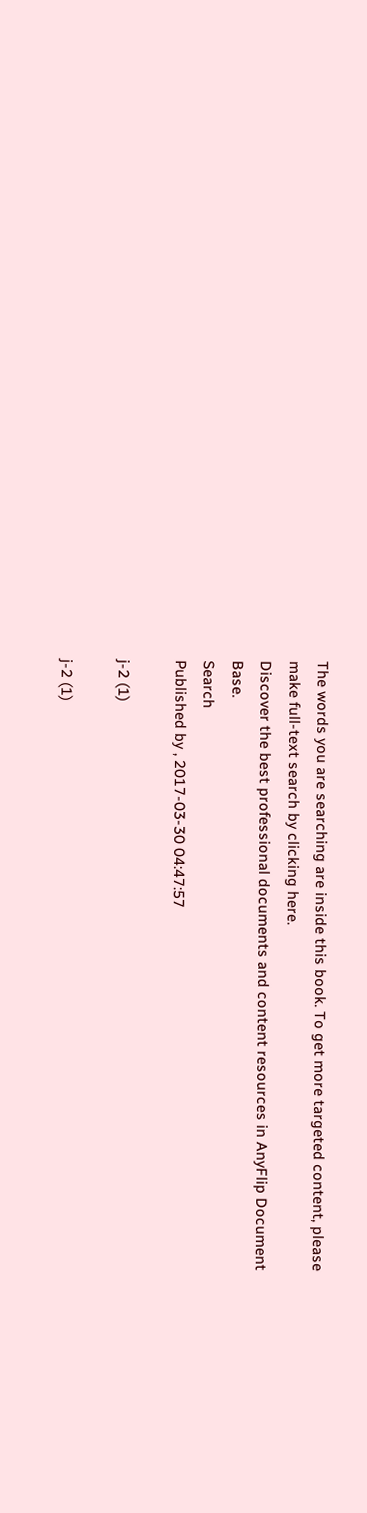The words you are searching are inside this book. To get more targeted content, please make full-text search by clicking here.
Discover the best professional documents and content resources in AnyFlip Document Base.
Search
Published by , 2017-03-30 04:47:57

j-2 (1)

j-2 (1)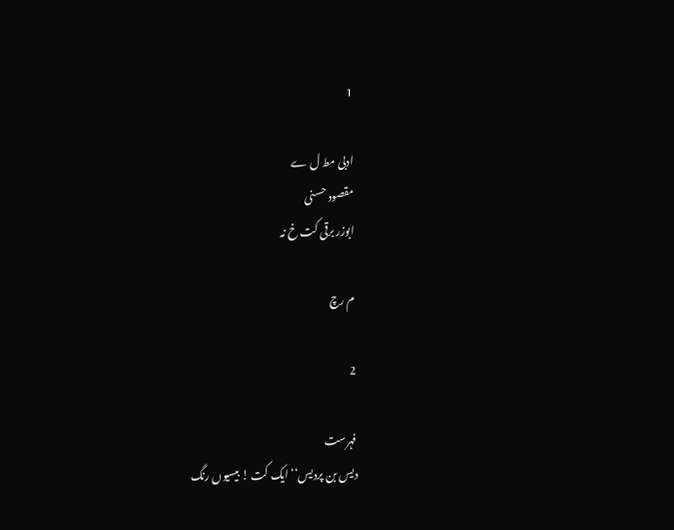1

ادبی مط ل ے
مقصود حسنی
ابوزر برقی کت خ نہ

م رچ

2

فہرست
دیس بن پردیس‘‘ ایک کت ! بیسیوں رنگ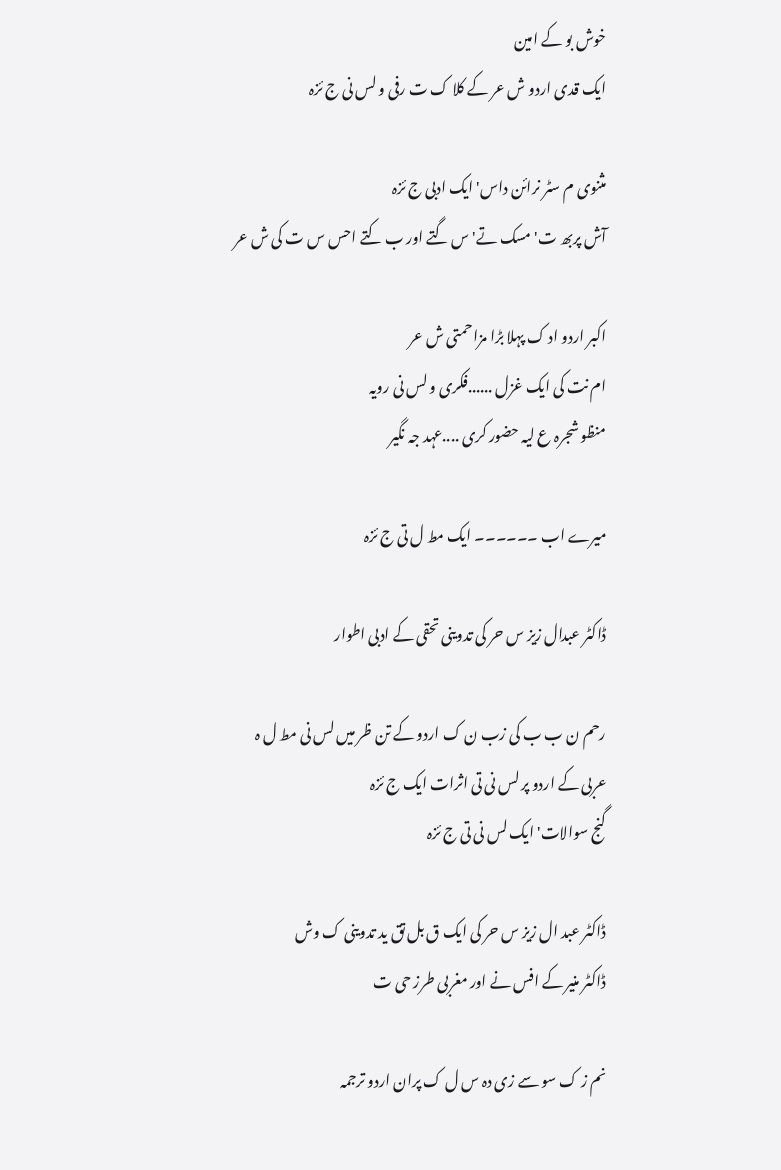خوش بو کے امین
ایک قدی اردو ش عر کے کلا ک ت رفی و لس نی ج ئزہ

مثنوی م سٹر نرائن داس' ایک ادبی ج ئزہ
آش پربھ ت' مسک تے' س گتے اور ب کتے احس س ت کی ش عر

اکبر اردو اد ک پہلا بڑا مزاحمتی ش عر
ام نت کی ایک غزل ......فکری و لس نی رویہ
منظو شجرہ ع لیہ حضور کری ....عہد جہ نگیر

میرے اب ۔۔۔۔۔۔ ایک مط ل تی ج ئزہ

ڈاکٹر عبدال زیز س حر کی تدوینی تحقی کے ادبی اطوار

رحم ن ب ب کی زب ن ک اردو کے تن ظر میں لس نی مط ل ہ
عربی کے اردو پر لس نی تی اثرات ایک ج ئزہ
گنج سوالات' ایک لس نی تی ج ئزہ

ڈاکٹر عبد ال زیز س حر کی ایک ق بل تق ید تدوینی ک وش
ڈاکٹر منیر کے افس نے اور مغربی طرز حی ت

نم ز ک سو سے زی دہ س ل ک پران اردو ترجمہ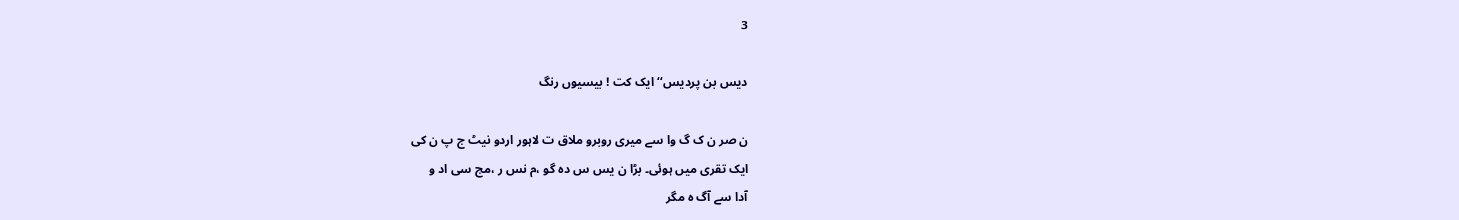3

دیس بن پردیس‘‘ ایک کت ! بیسیوں رنگ

ن صر ن ک گ وا سے میری روبرو ملاق ت لاہور اردو نیٹ ج پ ن کی
ایک تقری میں ہوئی۔ بڑا ن یس س دہ گو ،م نس ر ،مج سی اد و
آدا سے آگ ہ مگر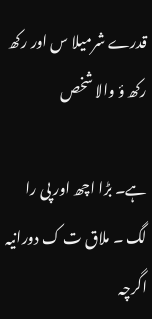قدرے شرمیلا س اور رکھ رکھ ؤ والا شخص

ہے۔ بڑا اچھ اور پی را لگ ۔ ملاق ت ک دورانیہ اگرچہ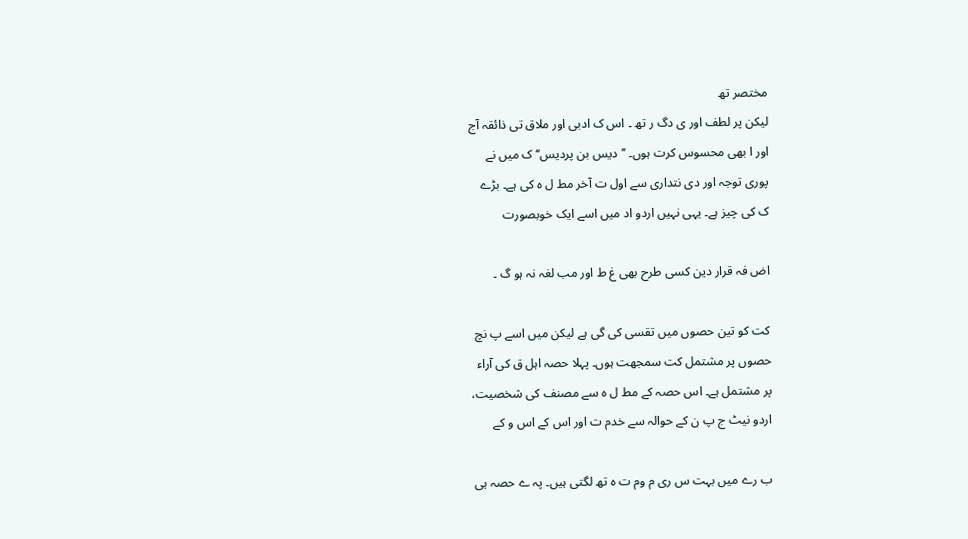مختصر تھ
لیکن پر لطف اور ی دگ ر تھ ۔ اس ک ادبی اور ملاق تی ذائقہ آج
اور ا بھی محسوس کرت ہوں۔ ’’دیس بن پردیس‘‘ ک میں نے
پوری توجہ اور دی نتداری سے اول ت آخر مط ل ہ کی ہے۔ بڑے
ک کی چیز ہے۔ یہی نہیں اردو اد میں اسے ایک خوبصورت

اض فہ قرار دین کسی طرح بھی غ ط اور مب لغہ نہ ہو گ ۔

کت کو تین حصوں میں تقسی کی گی ہے لیکن میں اسے پ نچ
حصوں پر مشتمل کت سمجھت ہوں۔ پہلا حصہ اہل ق کی آراء
پر مشتمل ہے۔ اس حصہ کے مط ل ہ سے مصنف کی شخصیت،
اردو نیٹ ج پ ن کے حوالہ سے خدم ت اور اس کے اس و کے

ب رے میں بہت س ری م وم ت ہ تھ لگتی ہیں۔ پہ ے حصہ ہی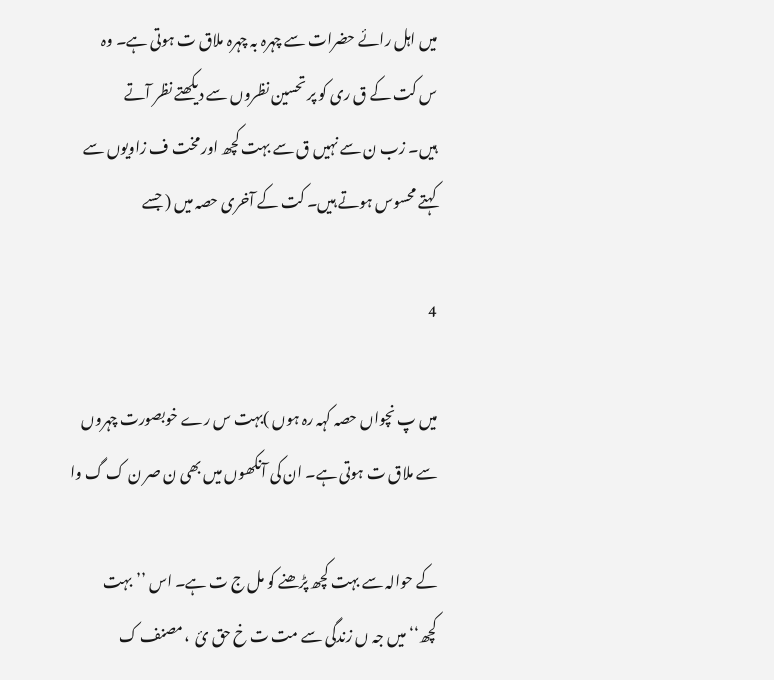میں اہل رائے حضرات سے چہرہ بہ چہرہ ملاق ت ہوتی ہے۔ وہ
س کت کے ق ری کو پر تحسین نظروں سے دیکھتے نظر آتے
ہیں۔ زب ن سے نہیں ق سے بہت کچھ اور مخت ف زاویوں سے
کہتے محسوس ہوتے ہیں۔ کت کے آخری حصہ میں ( جسے

4

میں پ نچواں حصہ کہہ رہ ہوں )بہت س رے خوبصورت چہروں
سے ملاق ت ہوتی ہے۔ ان کی آنکھوں میں بھی ن صر ن ک گ وا

کے حوالہ سے بہت کچھ پڑھنے کو مل ج ت ہے۔ اس ’’بہت
کچھ‘‘ میں جہ ں زندگی سے مت ت خ حق ئ  ،مصنف ک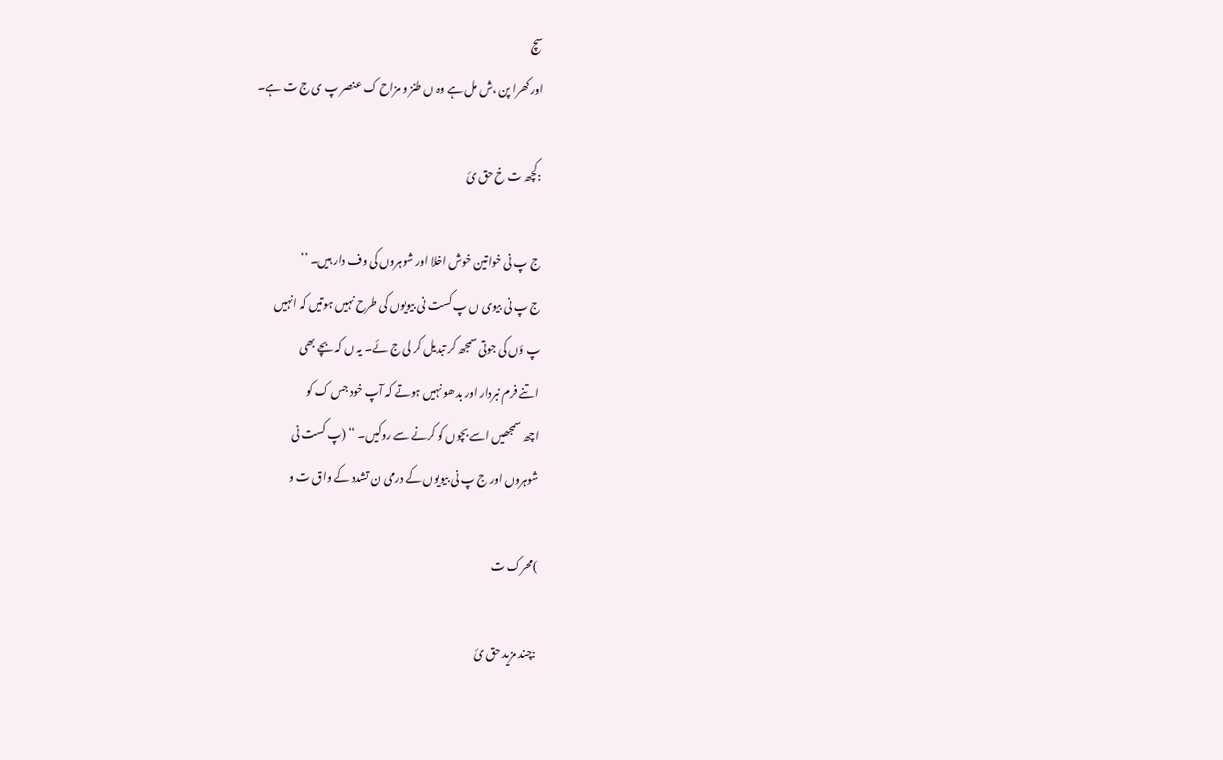سچ
اور کھرا پن ،ش مل ہے وہ ں طنز و مزاح ک عنصر پ ی ج ت ہے۔

:کچھ ت خ حق ئ

ج پ نی خواتین خوش اخلا اور شوہروں کی وف دار ہیں۔ ’’
ج پ نی بیوی ں پ کست نی بیویوں کی طرح نہیں ہوتیں کہ انہیں
پ ؤں کی جوتی سمجھ کر تبدیل کر لی ج ئے۔ یہ ں کہ بچے بھی
اتنے فرم نبردار اور بدھو نہیں ہوتے کہ آپ خود جس ک کو
اچھ سمجھیں اسے بچوں کو کرنے سے روکیں۔ ‘‘ (پ کست نی
شوہروں اور ج پ نی بیویوں کے درمی ن تشدد کے واق ت و

)محرک ت

:چند مزید حق ئ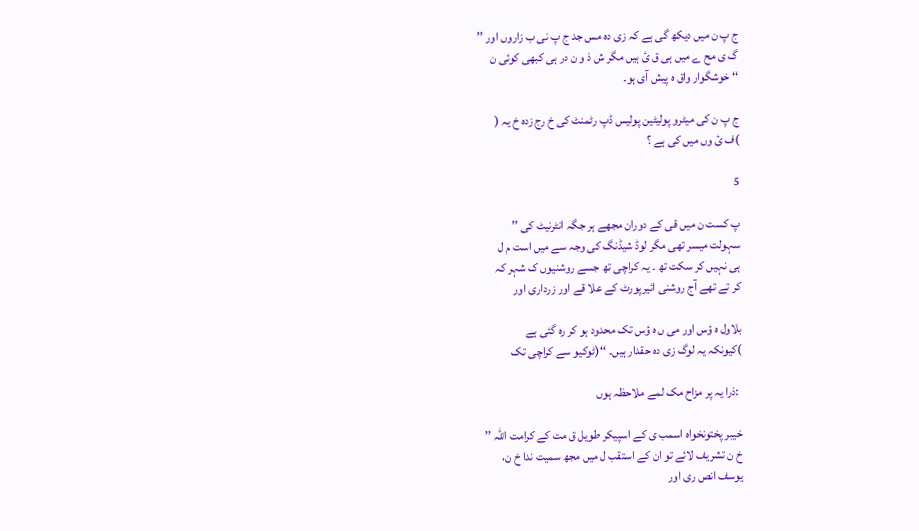ج پ ن میں دیکھ گی ہے کہ زی دہ مس جد ج پ نی ب زاروں اور ’’
گ ی مح ے میں ہی ق ئ ہیں مگر ش ذ و ن در ہی کبھی کوئی ن
‘‘ خوشگوار واق ہ پیش آی ہو۔

ج پ ن کی میٹرو پولیٹین پولیس ڈپ رٹمنٹ کی خ رج زدہ خ یہ (
)ف ئ وں میں کی ہے ؟

5

پ کست ن میں قی کے دوران مجھے ہر جگہ انٹرنیٹ کی ’’
سہولت میسر تھی مگر لوڈ شیڈنگ کی وجہ سے میں است م ل
ہی نہیں کر سکت تھ ۔ یہ کراچی تھ جسے روشنیوں ک شہر کہ
کر تے تھے آج روشنی ائیرپورٹ کے علا قے اور زرداری اور

بلاول ہ ؤس اور می ں ہ ؤس تک محدود ہو کر رہ گئی ہے
)کیونکہ یہ لوگ زی دہ حقدار ہیں۔ ‘‘(ٹوکیو سے کراچی تک

 :ذرا یہ پر مزاح مک لمے ملاحظہ ہوں

خیبر پختونخواہ اسمب ی کے اسپیکر طویل ق مت کے کرامت اللہ ’’
خ ن تشریف لائے تو ان کے استقب ل میں مجھ سمیت ندا خ ن،
یوسف انص ری اور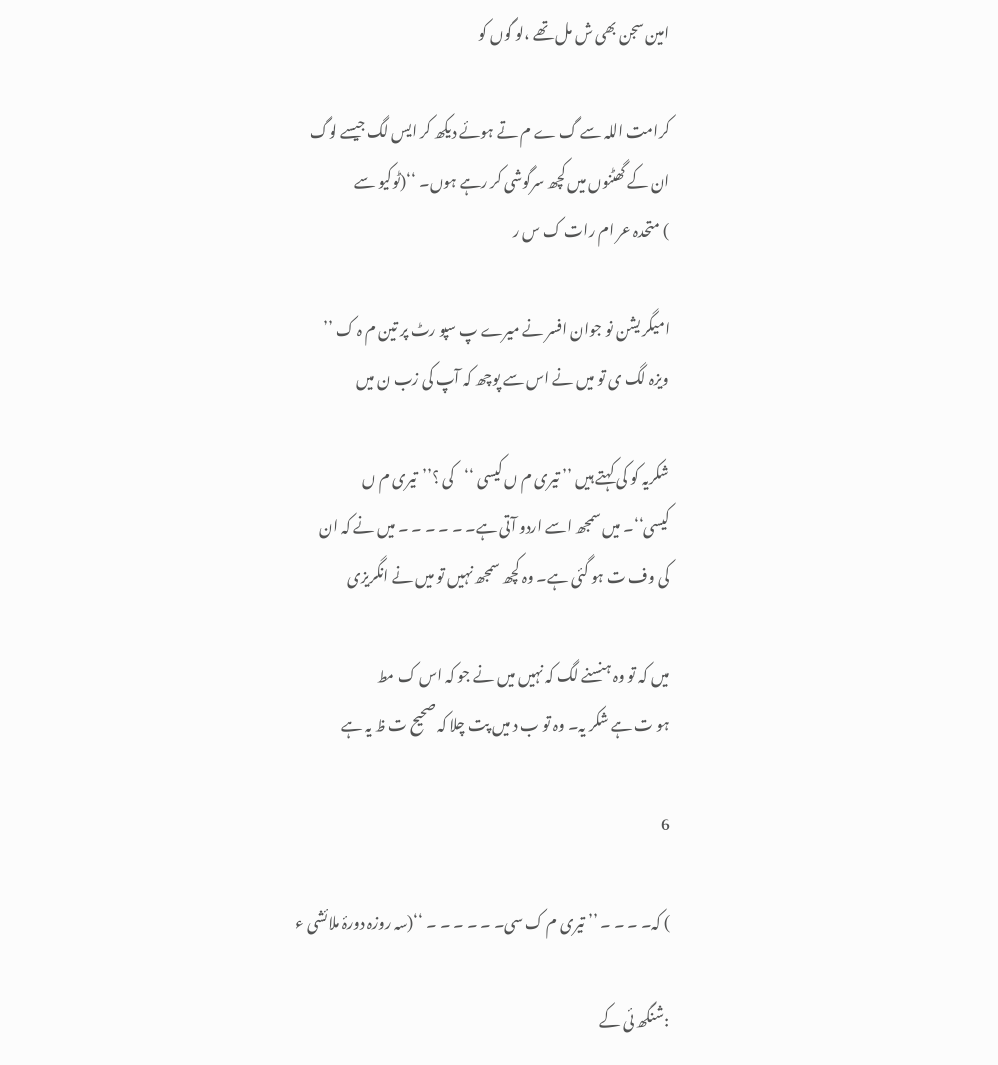امین سجن بھی ش مل تھے ،لو گوں کو

کرامت اللہ سے گ ے م تے ہوئے دیکھ کر ایس لگ جیسے لوگ
ان کے گھٹنوں میں کچھ سرگوشی کر رہے ہوں۔ ‘‘(ٹوکیو سے
) متحدہ عر ام رات ک س ر

امیگر یشن نو جوان افسر نے میرے پ سپو رٹ پر تین م ہ ک ’’
ویزہ لگ ی تو میں نے اس سے پوچھ کہ آپ کی زب ن میں

شکریہ کو کی کہتے ہیں ’’ تیری م ں کیسی ‘‘کی ؟’’تیری م ں
کیسی‘‘۔ میں سمجھ اسے اردو آتی ہے۔ ۔ ۔ ۔ ۔ ۔ میں نے کہ ان
کی وف ت ہو گئی ہے۔ وہ کچھ سمجھ نہیں تو میں نے انگریزی

میں کہ تو وہ ہنسنے لگ کہ نہیں میں نے جو کہ اس ک مط
ہو ت ہے شکر یہ۔ وہ تو ب د میں پت چلا کہ صحیح ت ظ یہ ہے

6

) کہ۔ ۔ ۔ ۔ ’’ تیری م ک سی۔ ۔ ۔ ۔ ۔ ۔ ‘‘(سہ روزہ دورۂ ملائشی ء

:شنگھ ئی کے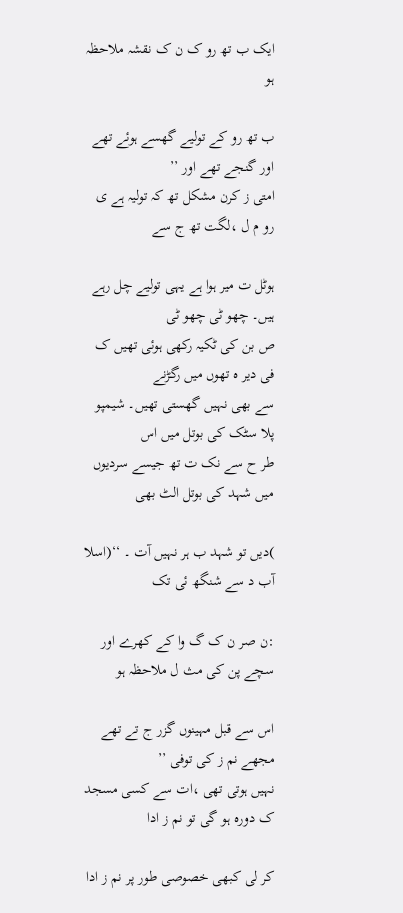ایک ب تھ رو ک ن ک نقشہ ملاحظہ ہو

ب تھ رو کے تولیے گھسے ہوئے تھے اور گنجے تھے اور ’’
امتی ز کرن مشکل تھ کہ تولیہ ہے ی رو م ل ،لگت تھ ج سے

ہوٹل ت میر ہوا ہے یہی تولیے چل رہے ہیں۔ چھو ٹی چھو ٹی
ص بن کی ٹکیہ رکھی ہوئی تھیں ک فی دیر ہ تھوں میں رگڑنے
سے بھی نہیں گھستی تھیں۔ شیمپو پلا سٹک کی بوتل میں اس
طر ح سے نک ت تھ جیسے سردیوں میں شہد کی بوتل الٹ بھی

)دیں تو شہد ب ہر نہیں آت ۔ ‘‘(اسلا آب د سے شنگھ ئی تک

:ن صر ن ک گ وا کے کھرے اور سچے پن کی مث ل ملاحظہ ہو

اس سے قبل مہینوں گزر ج تے تھے مجھے نم ز کی توفی ’’
نہیں ہوتی تھی ،ات سے کسی مسجد ک دورہ ہو گی تو نم ز ادا

کر لی کبھی خصوصی طور پر نم ز ادا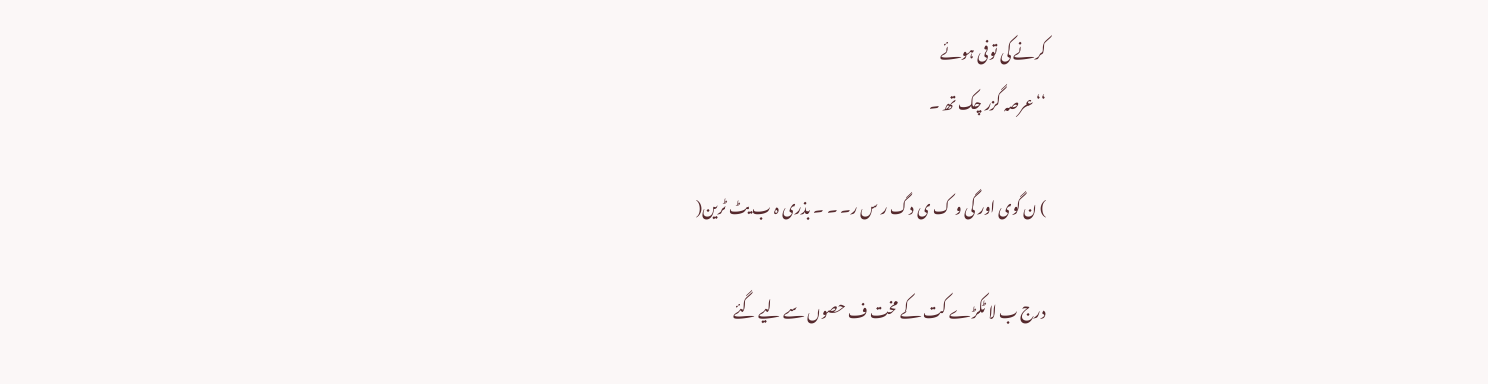کرنے کی توفی ہوئے
‘‘ عرصہ گزر چک تھ ۔

) ن گوی اور گی و ک ی دگ ر س ر۔ ۔ ۔ بذری ہ ب یٹ ٹرین(

درج ب لا ٹکڑے کت کے مخت ف حصوں سے لیے گئے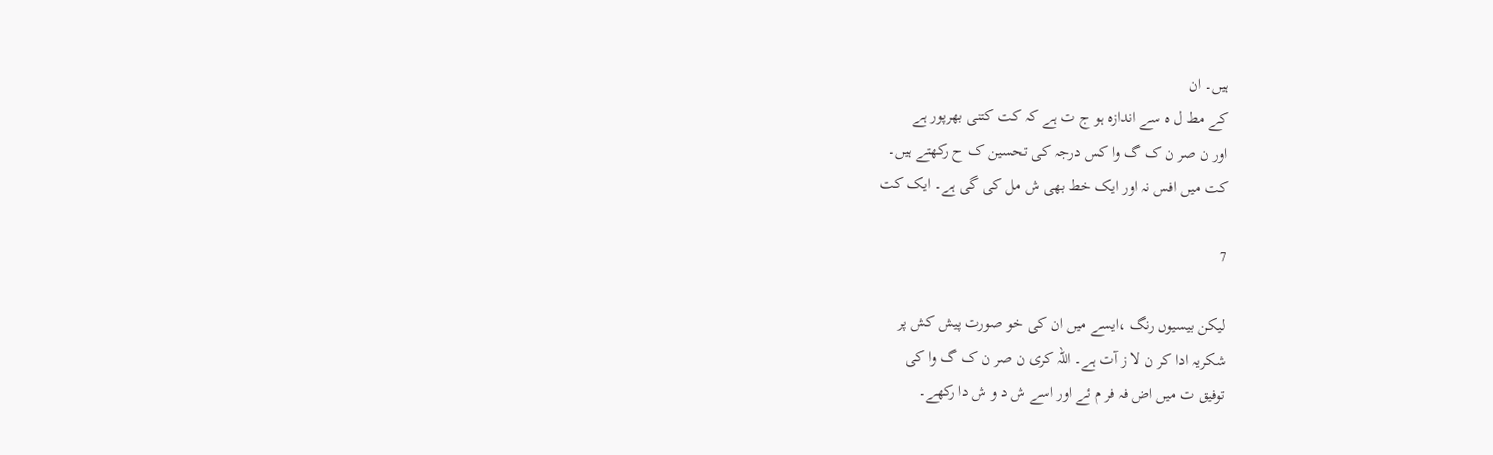ہیں۔ ان
کے مط ل ہ سے اندازہ ہو ج ت ہے کہ کت کتنی بھرپور ہے
اور ن صر ن ک گ وا کس درجہ کی تحسین ک ح رکھتے ہیں۔
کت میں افس نہ اور ایک خط بھی ش مل کی گی ہے۔ ایک کت

7

لیکن بیسیوں رنگ ،ایسے میں ان کی خو صورت پیش کش پر
شکریہ ادا کر ن لا ز آت ہے۔ اللہ کری ن صر ن ک گ وا کی
توفیق ت میں اض فہ فر م ئے اور اسے ش د و ش دا رکھے۔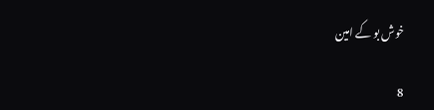خوش بو کے امین

8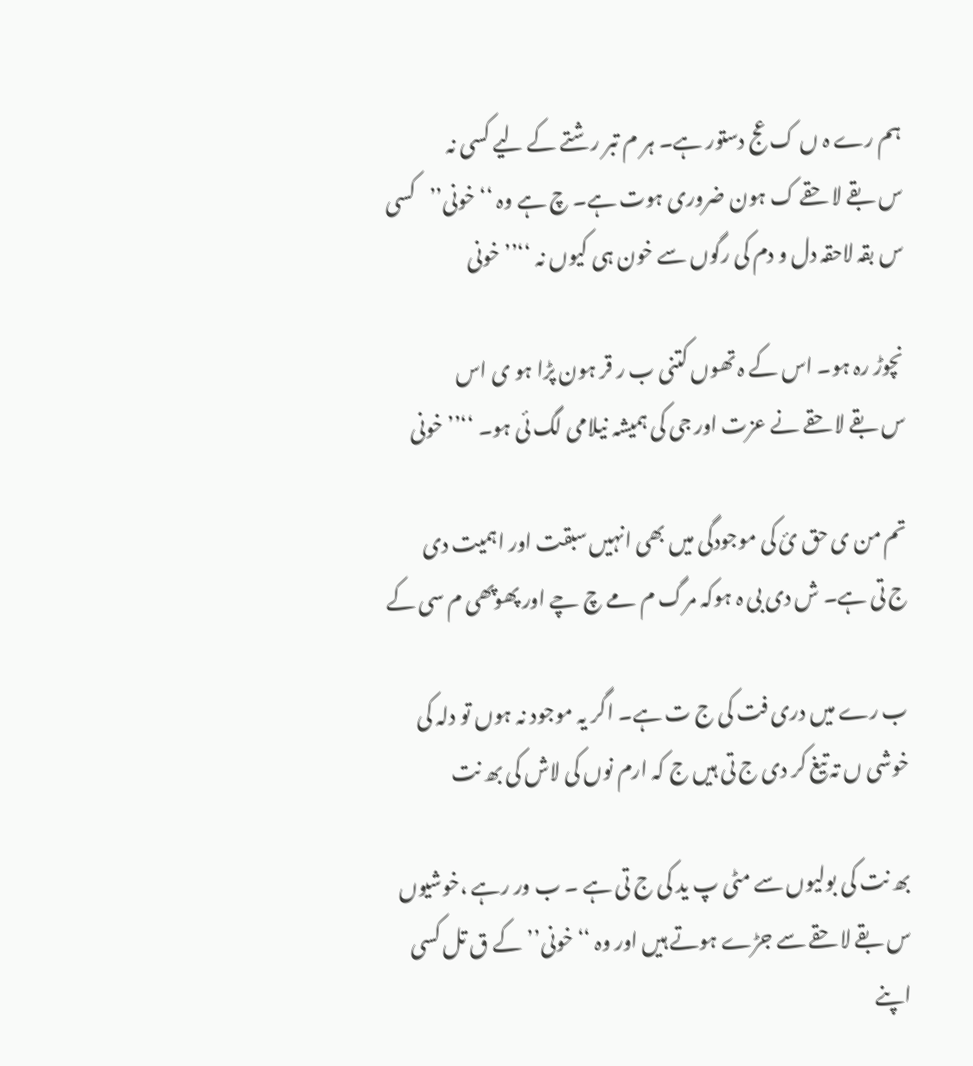ہم رے ہ ں ک عج دستور ہے۔ ہر م تبر رشتے کے لیے کسی نہ
س بقے لاحقے ک ہون ضروری ہوت ہے۔ چ ہے وہ ‘‘خونی’’کسی
س بقہ لاحقہ دل و دم کی رگوں سے خون ہی کیوں نہ ‘‘’’خونی

نچوڑ رہ ہو۔ اس کے ہ تھوں کتنی ب ر قر ہون پڑا ہو ی اس
س بقے لاحقے نے عزت اور جی کی ہمیشہ نیلامی لگ ئی ہو۔ ‘‘’’خونی

تم من ی حق ئ کی موجودگی میں بھی انہیں سبقت اور اہمیت دی
ج تی ہے۔ ش دی بی ہ ہوکہ مرگ م مے چ چے اور پھوپھی م سی کے

ب رے میں دری فت کی ج ت ہے۔ اگر یہ موجود نہ ہوں تو دلہ کی
خوشی ں تہ تیغ کر دی ج تی ہیں ج کہ ارم نوں کی لاش کی بھ نت

بھ نت کی بولیوں سے مٹی پ ید کی ج تی ہے ۔ ب ور رہے ،خوشیوں
س بقے لاحقے سے جڑے ہوتے ہیں اور وہ ‘‘خونی’’کے ق تل کسی
اپنے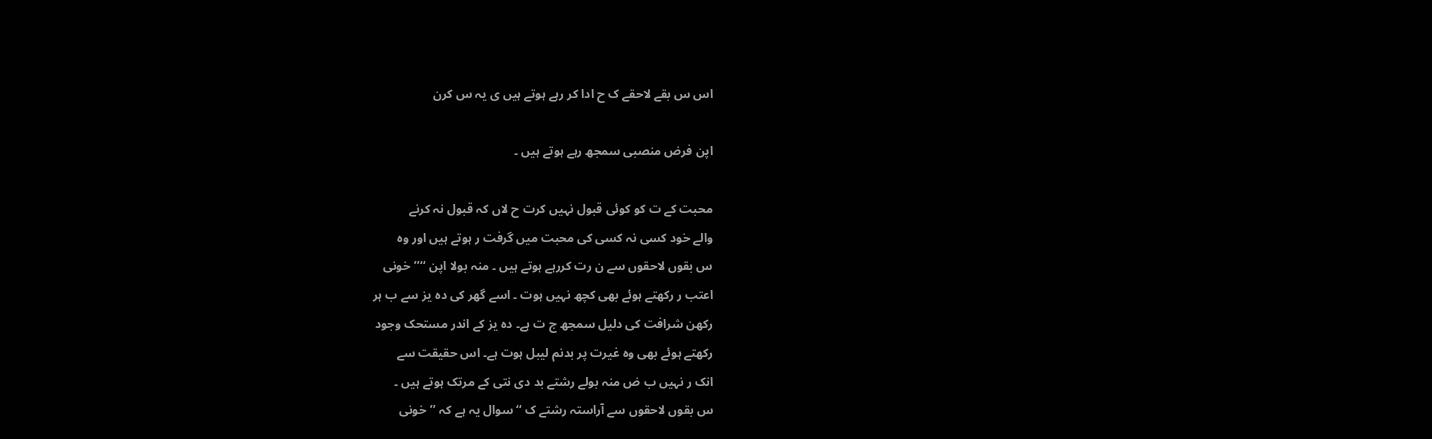اس س بقے لاحقے ک ح ادا کر رہے ہوتے ہیں ی یہ س کرن

اپن فرض منصبی سمجھ رہے ہوتے ہیں ۔

محبت کے ت کو کوئی قبول نہیں کرت ح لاں کہ قبول نہ کرنے
والے خود کسی نہ کسی کی محبت میں گرفت ر ہوتے ہیں اور وہ
س بقوں لاحقوں سے ن رت کررہے ہوتے ہیں ۔ منہ بولا اپن ‘‘’’خونی
اعتب ر رکھتے ہوئے بھی کچھ نہیں ہوت ۔ اسے گھر کی دہ یز سے ب ہر
رکھن شرافت کی دلیل سمجھ ج ت ہے۔ دہ یز کے اندر مستحک وجود
رکھتے ہوئے بھی وہ غیرت پر بدنم لیبل ہوت ہے۔ اس حقیقت سے
انک ر نہیں ب ض منہ بولے رشتے بد دی نتی کے مرتک ہوتے ہیں ۔
س بقوں لاحقوں سے آراستہ رشتے ک ‘‘سوال یہ ہے کہ ’’خونی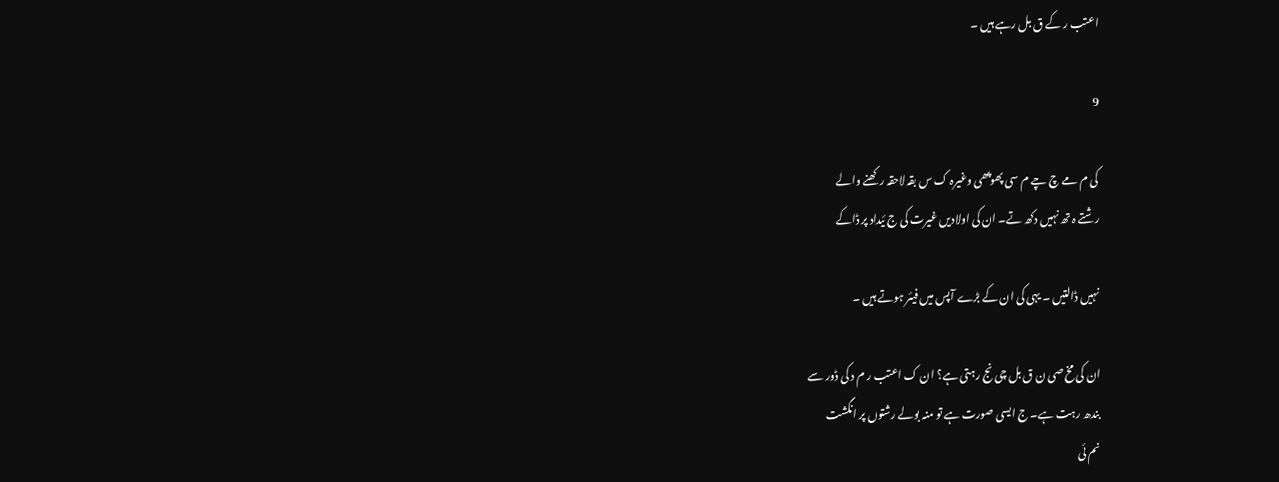اعتب ر کے ق بل رہے ہیں ۔

9

کی م مے چ چے م سی پھوپھی وغیرہ ک س بقہ لاحقہ رکھنے والے
رشتے ہ تھ نہیں دکھ تے۔ ان کی اولادیں غیرت کی ج ئیداد پر ڈاکے

نہیں ڈالتیں ۔ یہی کی ان کے بڑے آپس میں فیئر ہوتے ہیں ۔

ان کی مخ صی ن ق بل چی نج رہتی ہے؟ ان ک اعتب ر م د کی ڈور سے
بندھ رہت ہے۔ ج ایسی صورت ہے تو منہ بولے رشتوں پر انگشت
نم ئی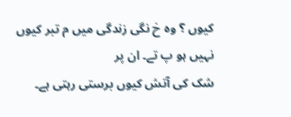کیوں ؟ وہ خ نگی زندگی میں م تبر کیوں نہیں ہو پ تے۔ ان پر
شک کی آتش کیوں برستی رہتی ہے۔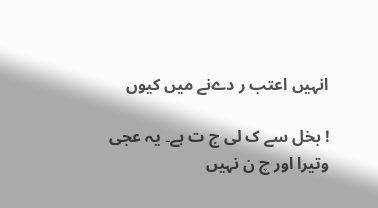انہیں اعتب ر دےنے میں کیوں

! بخل سے ک لی ج ت ہے۔ یہ عجی وتیرا اور چ ن نہیں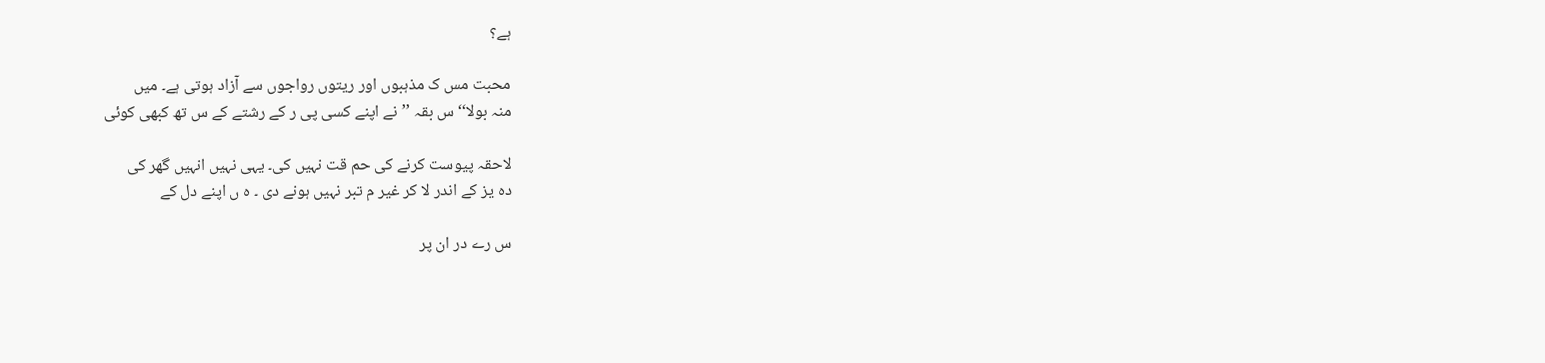ہے؟

محبت مس ک مذہبوں اور ریتوں رواجوں سے آزاد ہوتی ہے۔ میں
منہ بولا‘‘ س بقہ ’’نے اپنے کسی پی ر کے رشتے کے س تھ کبھی کوئی

لاحقہ پیوست کرنے کی حم قت نہیں کی۔ یہی نہیں انہیں گھر کی
دہ یز کے اندر لا کر غیر م تبر نہیں ہونے دی ۔ ہ ں اپنے دل کے

س رے در ان پر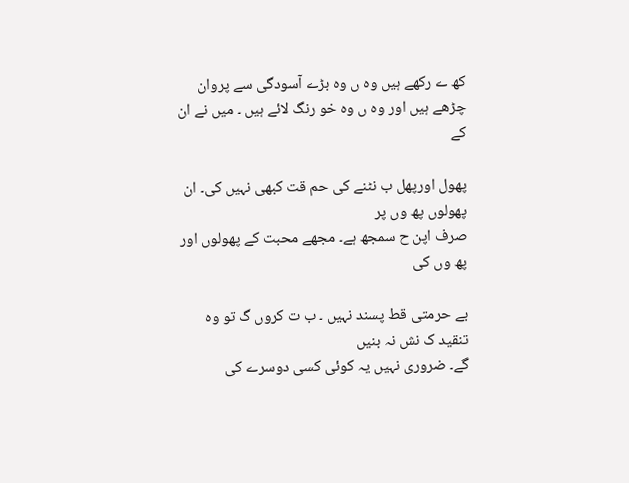کھ ے رکھے ہیں وہ ں وہ بڑے آسودگی سے پروان
چڑھے ہیں اور وہ ں وہ خو رنگ لائے ہیں ۔ میں نے ان کے

پھول اورپھل ب نٹنے کی حم قت کبھی نہیں کی۔ ان پھولوں پھ وں پر
صرف اپن ح سمجھ ہے۔ مجھے محبت کے پھولوں اور پھ وں کی

بے حرمتی قط پسند نہیں ۔ ب ت کروں گ تو وہ تنقید ک نش نہ بنیں
گے۔ ضروری نہیں یہ کوئی کسی دوسرے کی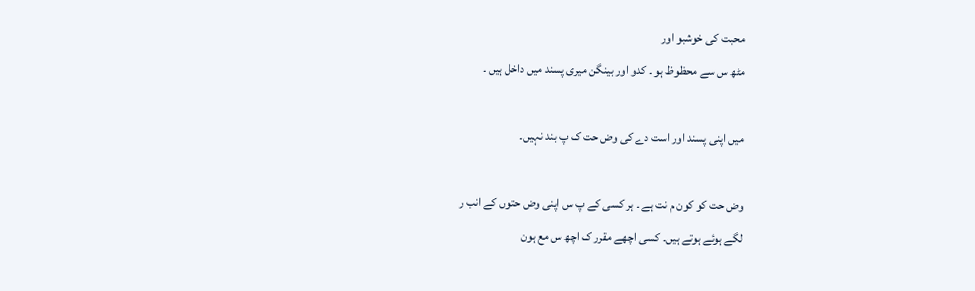محبت کی خوشبو اور
مٹھ س سے محظوظ ہو ۔ کدو اور بینگن میری پسند میں داخل ہیں ۔

میں اپنی پسند اور است دے کی وض حت ک پ بند نہیں۔

وض حت کو کون م نت ہے ۔ ہر کسی کے پ س اپنی وض حتوں کے انب ر
لگے ہوئے ہوتے ہیں۔ کسی اچھے مقرر ک اچھ س مع ہون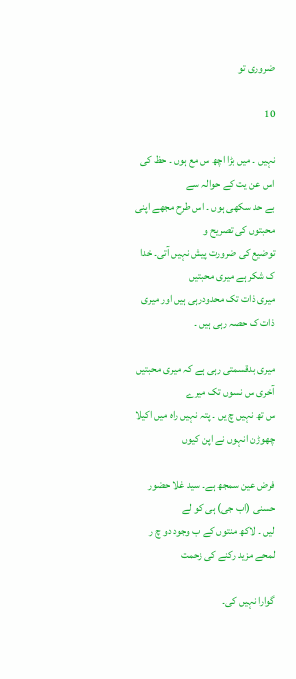ضروری تو

10

نہیں ۔ میں بڑا اچھ س مع ہوں ۔ حظ کی اس عن یت کے حوالہ سے
بے حد سکھی ہوں ۔ اس طرح مجھے اپنی محبتوں کی تصریح و
توضیع کی ضرورت پیش نہیں آتی۔ خدا ک شکر ہے میری محبتیں
میری ذات تک محدودرہی ہیں اور میری ذات ک حصہ رہی ہیں ۔

میری بدقسمتی رہی ہے کہ میری محبتیں آخری س نسوں تک میرے
س تھ نہیں چ یں ۔ پتہ نہیں راہ میں اکیلا چھوڑن انہوں نے اپن کیوں

فرض عین سمجھ ہے۔ سید غلا حضور حسنی (اب جی) ہی کو لے
لیں ۔ لاکھ منتوں کے ب وجود دو چ ر لمحے مزید رکنے کی زحمت

گوارا نہیں کی۔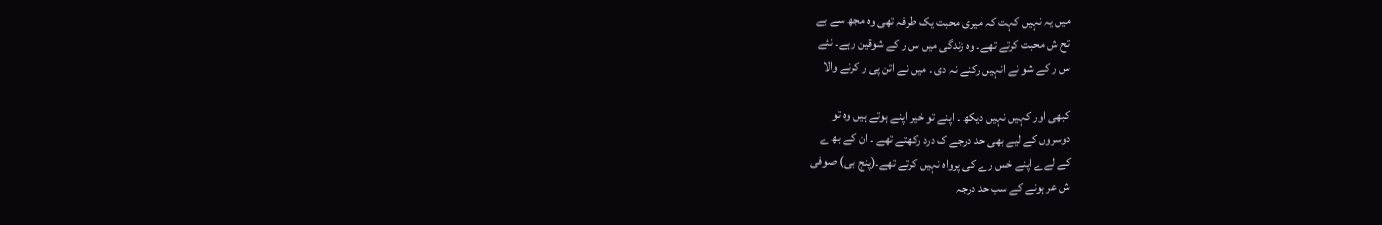میں یہ نہیں کہت کہ میری محبت یک طرفہ تھی وہ مجھ سے بے
تح ش محبت کرتے تھے۔ وہ زندگی میں س ر کے شوقین رہے۔ نئے
س ر کے شو نے انہیں رکنے نہ دی ۔ میں نے اتن پی ر کرنے والا

کبھی اور کہیں نہیں دیکھ ۔ اپنے تو خیر اپنے ہوتے ہیں وہ تو
دوسروں کے لیے بھی حد درجے ک درد رکھتے تھے ۔ ان کے بھ ے
کے لےے اپنے خس رے کی پرواہ نہیں کرتے تھے۔(پنج بی) صوفی
ش عر ہونے کے سب حد درجہ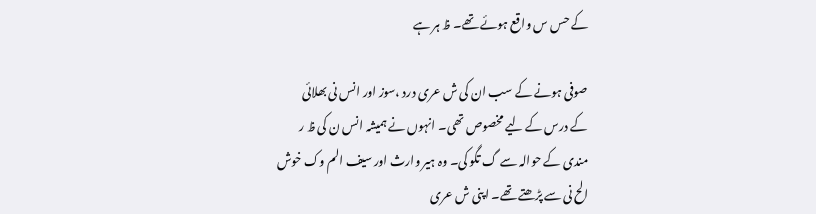کے حس س واقع ہوئے تھے۔ ظ ہر ہے

صوفی ہونے کے سب ان کی ش عری درد ،سوز اور انس نی بھلائی
کے درس کے لیے مخصوص تھی۔ انہوں نے ہمیشہ انس ن کی ظ ر
مندی کے حوالہ سے گ تگو کی۔ وہ ہیر وارث اور سیف الم وک خوش
الح نی سے پڑھتے تھے۔ اپنی ش عری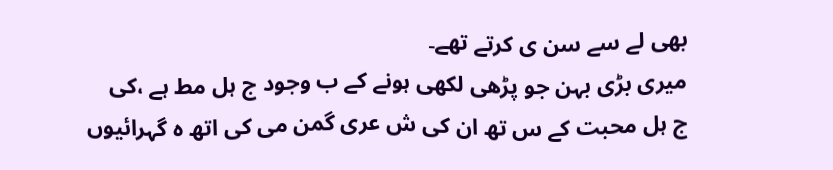بھی لے سے سن ی کرتے تھے۔
میری بڑی بہن جو پڑھی لکھی ہونے کے ب وجود ج ہل مط ہے ،کی
ج ہل محبت کے س تھ ان کی ش عری گمن می کی اتھ ہ گہرائیوں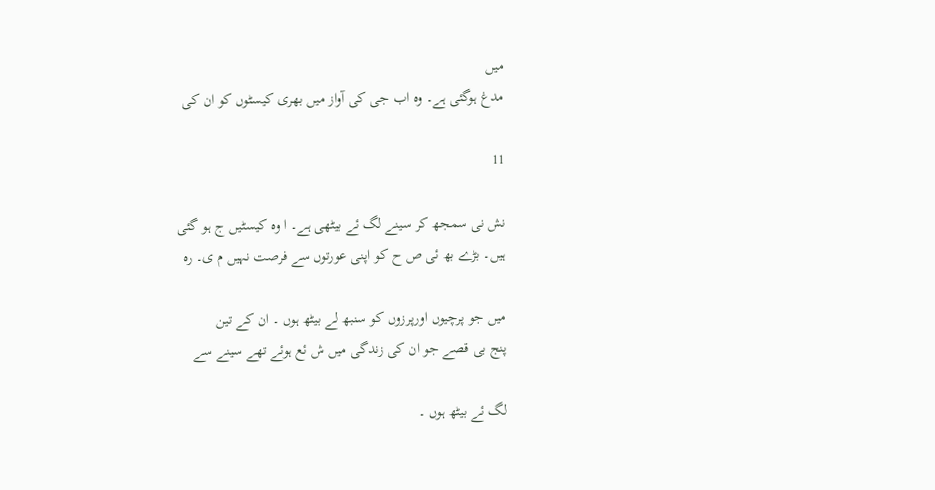میں
مدغ ہوگئی ہے۔ وہ اب جی کی آواز میں بھری کیسٹوں کو ان کی

11

نش نی سمجھ کر سینے لگ ئے بیٹھی ہے۔ ا وہ کیسٹیں ج ہو گئی
ہیں۔ بڑے بھ ئی ص ح کو اپنی عورتوں سے فرصت نہیں م ی۔ رہ

میں جو پرچیوں اورپرزوں کو سنبھ لے بیٹھ ہوں ۔ ان کے تین
پنج بی قصے جو ان کی زندگی میں ش ئع ہوئے تھے سینے سے

لگ ئے بیٹھ ہوں ۔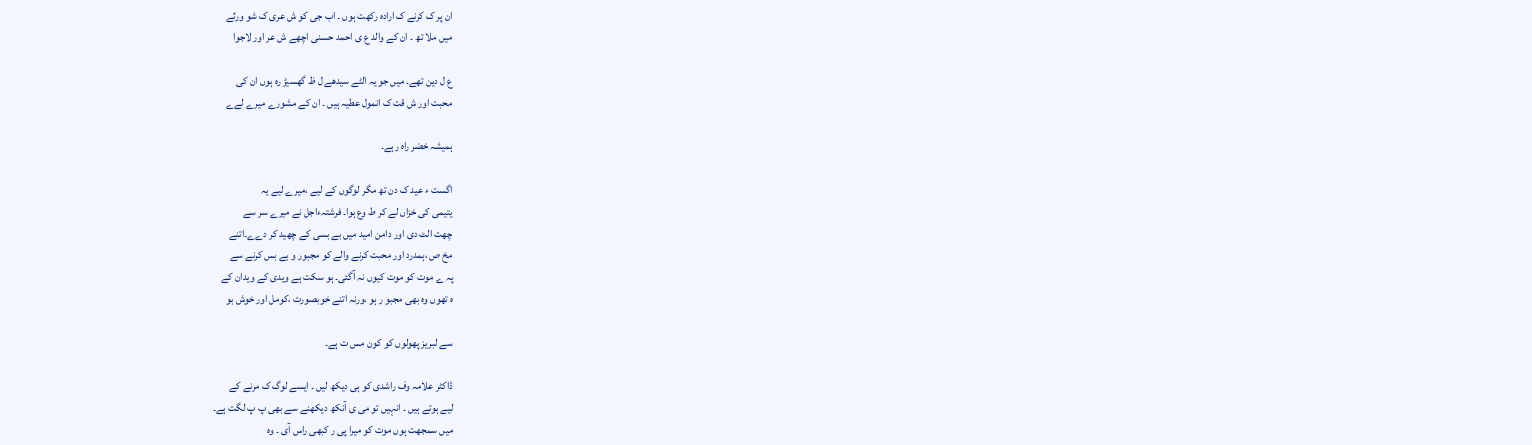ان پر ک کرنے ک ارادہ رکھت ہوں ۔ اب جی کو ش عری ک شو ورثے
میں ملا تھ ۔ ان کے والد ع ی احمد حسنی اچھے ش عر اور لاجوا

ع ل دین تھے۔ میں جو یہ الٹے سیدھے ل ظ گھسیڑ رہ ہوں ان کی
محبت اور ش قت ک انمول عطیہ ہیں ۔ ان کے مشورے میرے لےے

ہمیشہ خضر راہ رہے۔

اگست ء عید ک دن تھ مگر لوگوں کے لیے ،میرے لیے یہ
یتیمی کی خزاں لے کر ط وع ہوا۔ فرشتہءاجل نے میرے سر سے
چھت الٹ دی اور دامن امید میں بے بسی کے چھید کر دےے۔اتنے
مخ ص ،ہمدرد اور محبت کرنے والے کو مجبور و بے بس کرنے سے
پہ ے موت کو موت کیوں نہ آگئی۔ ہو سکت ہے ویدی کے ویدان کے
ہ تھوں وہ بھی مجبو ر ہو ،ورنہ اتنے خوبصورت ،کومل اور خوش بو

سے لبریز پھولوں کو کون مس ت ہے۔

ڈاکٹر علامہ وف راشدی کو ہی دیکھ لیں ۔ ایسے لوگ ک مرنے کے
لیے ہوتے ہیں ۔ انہیں تو می ی آنکھ دیکھنے سے بھی پ پ لگت ہے۔
میں سمجھت ہوں موت کو میرا پی ر کبھی راس آی ۔ وہ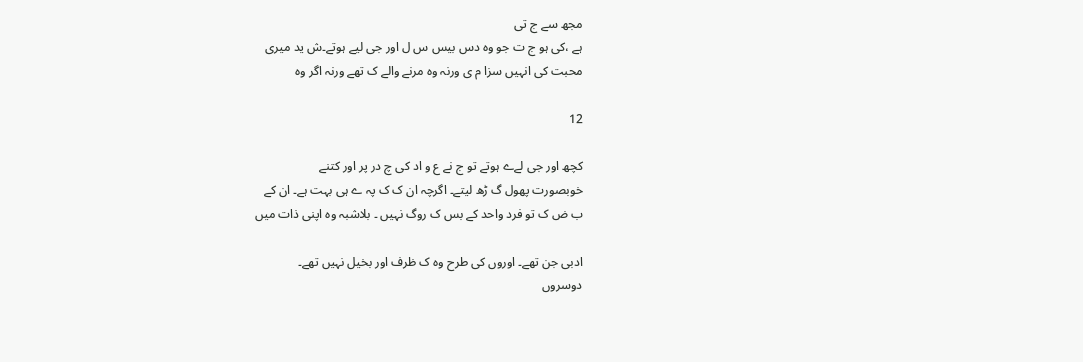مجھ سے ج تی
ہے ،کی ہو ج ت جو وہ دس بیس س ل اور جی لیے ہوتے۔ش ید میری
محبت کی انہیں سزا م ی ورنہ وہ مرنے والے ک تھے ورنہ اگر وہ

12

کچھ اور جی لےے ہوتے تو ج نے ع و اد کی چ در پر اور کتنے
خوبصورت پھول گ ڑھ لیتے۔ اگرچہ ان ک ک پہ ے ہی بہت ہے۔ ان کے
ب ض ک تو فرد واحد کے بس ک روگ نہیں ۔ بلاشبہ وہ اپنی ذات میں

ادبی جن تھے۔ اوروں کی طرح وہ ک ظرف اور بخیل نہیں تھے۔
دوسروں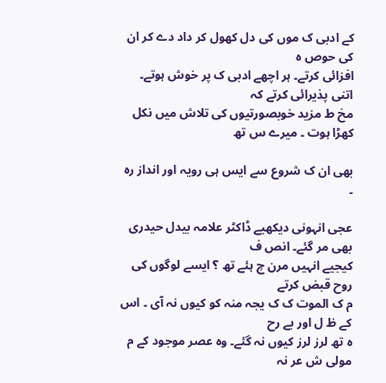کے ادبی ک موں کی دل کھول کر داد دے کر ان کی حوص ہ
افزائی کرتے۔ ہر اچھے ادبی ک پر خوش ہوتے۔ اتنی پذیرائی کرتے کہ
مخ ط مزید خوبصورتیوں کی تلاش میں نکل کھڑا ہوت ۔ میرے س تھ

بھی ان ک شروع سے ایس ہی رویہ اور انداز رہ ۔

عجی انہونی دیکھیے ڈاکٹر علامہ بیدل حیدری بھی مر گئے۔ انص ف
کیجیے انہیں مرن چ ہئے تھ ؟ ایسے لوگوں کی روح قبض کرتے
م ک الموت ک ک یجہ منہ کو کیوں نہ آی ۔ اس کے ظ ل اور بے رح
ہ تھ لرز لرز کیوں نہ گئے۔ وہ عصر موجود کے م مولی ش عر نہ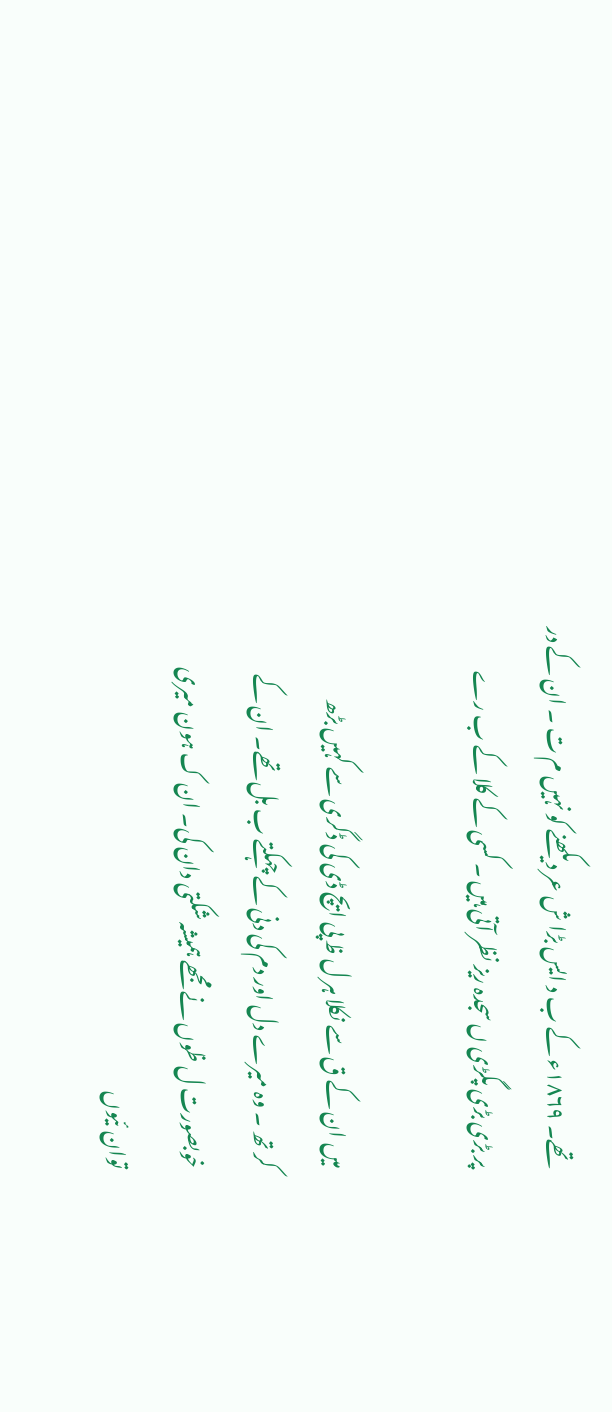تھے۔ ١٨٦٩ء کے ب د ایس بڑا ش عر دیکھنے کو نہیں م ت ۔ ان کے در
پر بڑی بڑی پگڑی ں سجدہ ریز نظر آتی ہیں ۔ کسی کے کلا کے ب رے

میں ان کے ق سے نکلا ہر ل ظ پی ایچ ڈی کی ڈگری سے کہیں بڑھ
کر تھ ۔ وہ میرے دل اور دم کی دنی کے چہکتے ب بل تھے۔ ان کے
خوبصورت ل ظوں نے مجھے ہمیشہ شکتی دان کی۔ ان ک ہون میری
توان ئیوں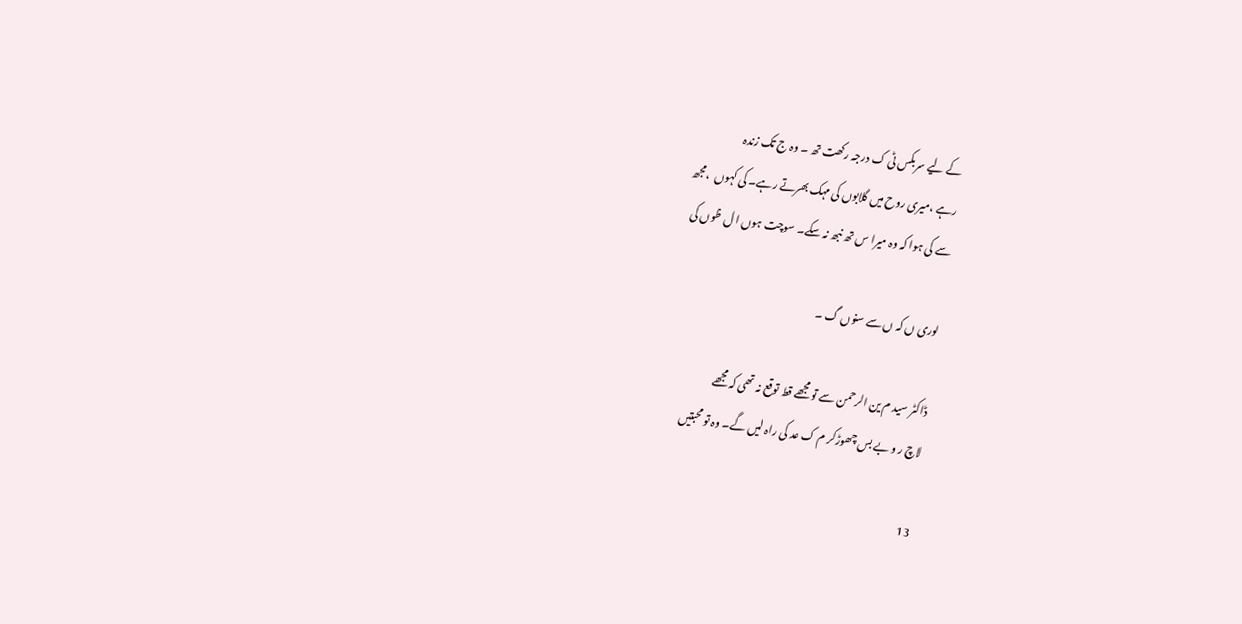کے لیے سربکس ٹی ک درجہ رکھت تھ ۔ وہ ج تک زندہ
رہے ،میری روح میں گلابوں کی مہک بھرتے رہے۔ کی کہوں  ،مجھ
سے کی ہوا کہ وہ میرا س تھ نبھ نہ سکے۔ سوچت ہوں ا ل ظوں کی

لوری ں کہ ں سے سنوں گ ۔

ڈاکٹر سید م ین الرحمن سے تو مجھے قط توقع نہ تھی کہ مجھے
لاچ ر و بے بس چھوڑکر م ک عد کی راہ لیں گے۔ وہ تو محبتیں

13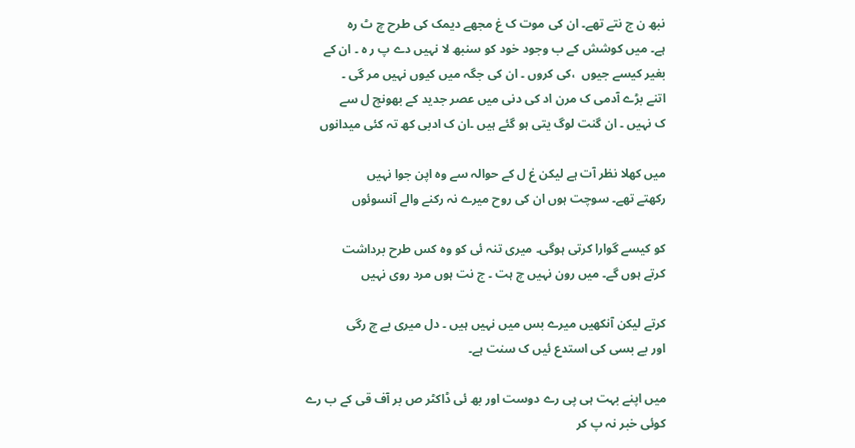نبھ ن ج نتے تھے۔ ان کی موت ک غ مجھے دیمک کی طرح چ ٹ رہ
ہے۔ میں کوشش کے ب وجود خود کو سنبھ لا نہیں دے پ ر ہ ۔ ان کے
بغیر کیسے جیوں  ،کی کروں ۔ ان کی جگہ میں کیوں نہیں مر گی ۔
اتنے بڑے آدمی ک مرن اد کی دنی میں عصر جدید کے بھونچ ل سے
ک نہیں ۔ ان گنت لوگ یتی ہو گئے ہیں ۔ان ک ادبی کھ تہ کئی میدانوں

میں کھلا نظر آت ہے لیکن غ ل کے حوالہ سے وہ اپن جوا نہیں
رکھتے تھے۔ سوچت ہوں ان کی روح میرے نہ رکنے والے آنسوئوں

کو کیسے گوارا کرتی ہوگی۔ میری تنہ ئی کو وہ کس طرح برداشت
کرتے ہوں گے۔ میں رون نہیں چ ہت ۔ ج نت ہوں مرد روی نہیں

کرتے لیکن آنکھیں میرے بس میں نہیں ہیں ۔ دل میری بے چ رگی
اور بے بسی کی استدع ئیں ک سنت ہے۔

میں اپنے بہت ہی پی رے دوست اور بھ ئی ڈاکٹر ص بر آف قی کے ب رے
کوئی خبر نہ پ کر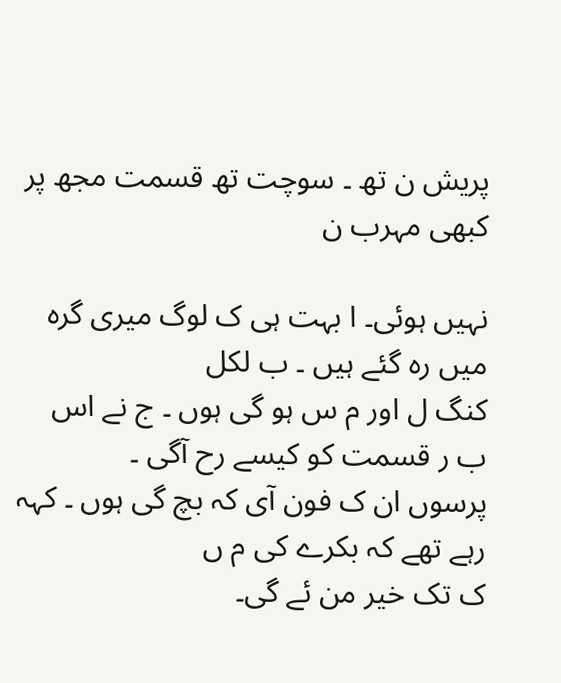پریش ن تھ ۔ سوچت تھ قسمت مجھ پر کبھی مہرب ن

نہیں ہوئی۔ ا بہت ہی ک لوگ میری گرہ میں رہ گئے ہیں ۔ ب لکل
کنگ ل اور م س ہو گی ہوں ۔ ج نے اس ب ر قسمت کو کیسے رح آگی ۔
پرسوں ان ک فون آی کہ بچ گی ہوں ۔ کہہ رہے تھے کہ بکرے کی م ں
ک تک خیر من ئے گی۔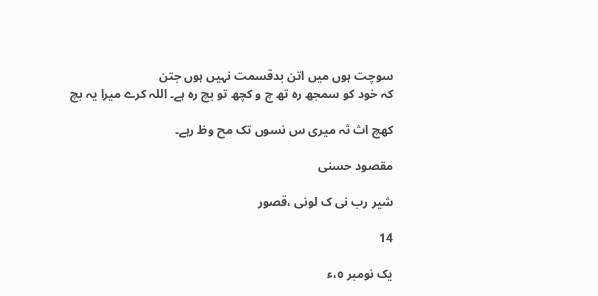سوچت ہوں میں اتن بدقسمت نہیں ہوں جتن
کہ خود کو سمجھ رہ تھ چ و کچھ تو بچ رہ ہے۔ اللہ کرے میرا یہ بچ

کھچ اث ثہ میری س نسوں تک مح وظ رہے۔

مقصود حسنی

شیر رب نی ک لونی ،قصور

14

یک نومبر ٥،ء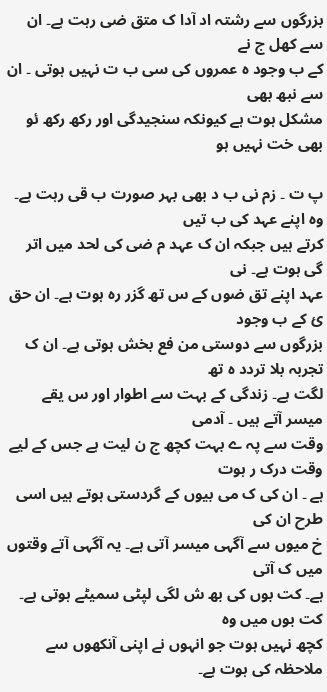بزرگوں سے رشتہ اد آدا ک متق ضی رہت ہے۔ ان سے کھل ج نے
کے ب وجود ہ عمروں کی سی ب ت نہیں ہوتی ۔ ان سے نبھ بھی
مشکل ہوت ہے کیونکہ سنجیدگی اور رکھ رکھ ئو بھی خت نہیں ہو

پ ت ۔ زم نی ب د بھی بہر صورت ب قی رہت ہے۔ وہ اپنے عہد کی ب تیں
کرتے ہیں جبکہ ان ک عہد م ضی کی لحد میں اتر گی ہوت ہے۔ نی
عہد اپنے تق ضوں کے س تھ گزر رہ ہوت ہے۔ ان حق ئ کے ب وجود
بزرگوں سے دوستی من فع بخش ہوتی ہے۔ ان ک تجربہ بلا تردد ہ تھ
لگت ہے۔ زندگی کے بہت سے اطوار اور س یقے میسر آتے ہیں ۔ آدمی
وقت سے پہ ے بہت کچھ ج ن لیت ہے جس کے لیے وقت درک ر ہوت
ہے ۔ ان کی ک می بیوں کے گردستی ہوتے ہیں اسی طرح ان کی
خ میوں سے آگہی میسر آتی ہے۔ یہ آگہی آتے وقتوں میں ک آتی
ہے۔ کت بوں کی بھ ش لگی لپٹی سمیٹے ہوتی ہے۔ کت بوں میں وہ
کچھ نہیں ہوت جو انہوں نے اپنی آنکھوں سے ملاحظہ کی ہوت ہے۔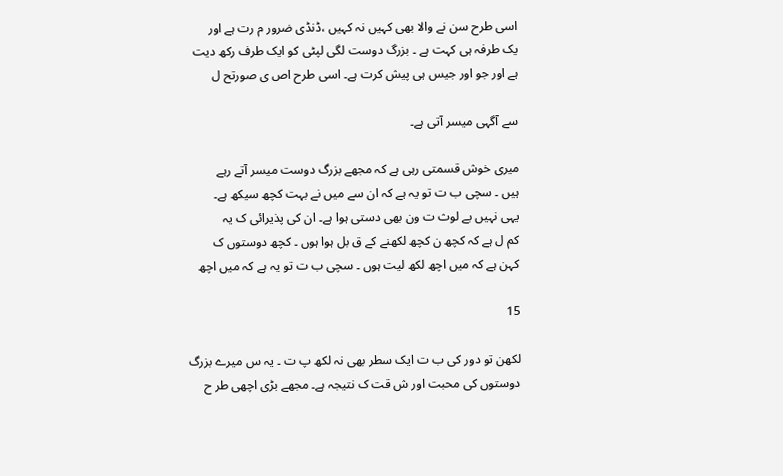اسی طرح سن نے والا بھی کہیں نہ کہیں ،ڈنڈی ضرور م رت ہے اور
یک طرفہ ہی کہت ہے ۔ بزرگ دوست لگی لپٹی کو ایک طرف رکھ دیت
ہے اور جو اور جیس ہی پیش کرت ہے۔ اسی طرح اص ی صورتح ل

سے آگہی میسر آتی ہے۔

میری خوش قسمتی رہی ہے کہ مجھے بزرگ دوست میسر آتے رہے
ہیں ۔ سچی ب ت تو یہ ہے کہ ان سے میں نے بہت کچھ سیکھ ہے۔
یہی نہیں بے لوث ت ون بھی دستی ہوا ہے۔ ان کی پذیرائی ک یہ
کم ل ہے کہ کچھ ن کچھ لکھنے کے ق بل ہوا ہوں ۔ کچھ دوستوں ک
کہن ہے کہ میں اچھ لکھ لیت ہوں ۔ سچی ب ت تو یہ ہے کہ میں اچھ

15

لکھن تو دور کی ب ت ایک سطر بھی نہ لکھ پ ت ۔ یہ س میرے بزرگ
دوستوں کی محبت اور ش قت ک نتیجہ ہے۔ مجھے بڑی اچھی طر ح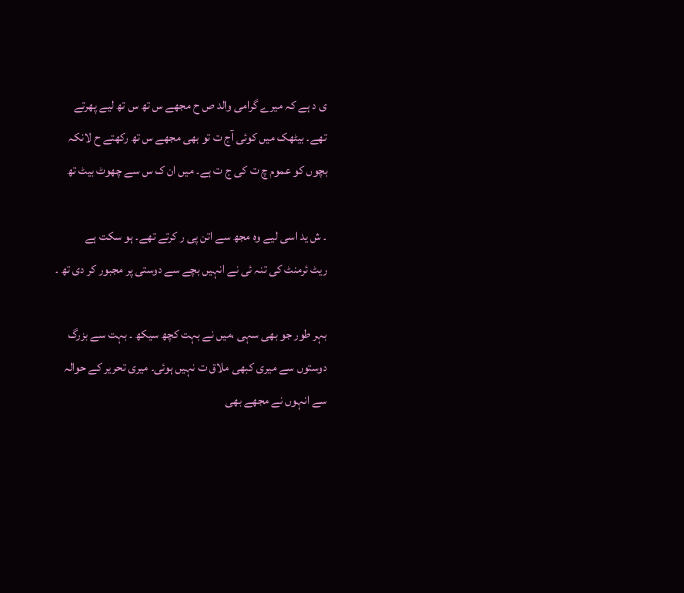ی د ہے کہ میرے گرامی والد ص ح مجھے س تھ س تھ لیے پھرتے
تھے۔ بیٹھک میں کوئی آج ت تو بھی مجھے س تھ رکھتے ح لانکہ
بچوں کو عموم چ ت کی ج ت ہے۔ میں ان ک س سے چھوٹ بیٹ تھ

۔ ش ید اسی لیے وہ مجھ سے اتن پی ر کرتے تھے۔ ہو سکت ہے
ریٹ ئرمنٹ کی تنہ ئی نے انہیں بچے سے دوستی پر مجبور کر دی تھ ۔

بہر طور جو بھی سہی ،میں نے بہت کچھ سیکھ ۔ بہت سے بزرگ
دوستوں سے میری کبھی ملاق ت نہیں ہوئی۔ میری تحریر کے حوالہ
سے انہوں نے مجھے بھی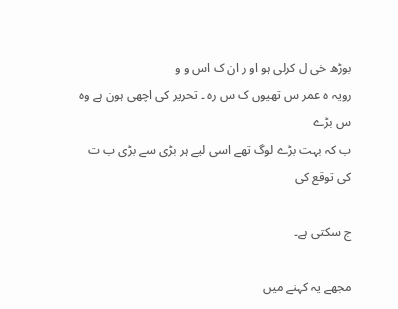بوڑھ خی ل کرلی ہو او ر ان ک اس و و
رویہ ہ عمر س تھیوں ک س رہ ۔ تحریر کی اچھی ہون ہے وہ س بڑے
ب کہ بہت بڑے لوگ تھے اسی لیے ہر بڑی سے بڑی ب ت کی توقع کی

ج سکتی ہے۔

مجھے یہ کہنے میں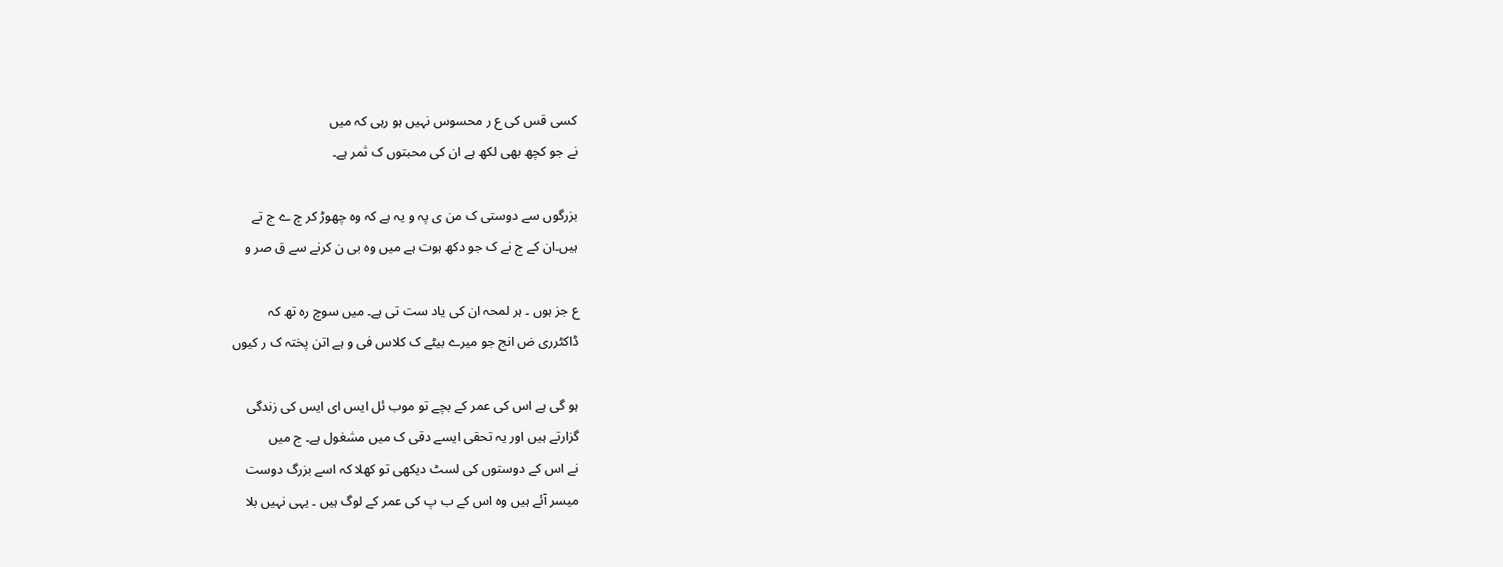کسی قس کی ع ر محسوس نہیں ہو رہی کہ میں
نے جو کچھ بھی لکھ ہے ان کی محبتوں ک ثمر ہے۔

بزرگوں سے دوستی ک من ی پہ و یہ ہے کہ وہ چھوڑ کر چ ے ج تے
ہیں۔ان کے ج نے ک جو دکھ ہوت ہے میں وہ بی ن کرنے سے ق صر و

ع جز ہوں ۔ ہر لمحہ ان کی یاد ست تی ہے۔ میں سوچ رہ تھ کہ
ڈاکٹرری ض انج جو میرے بیٹے ک کلاس فی و ہے اتن پختہ ک ر کیوں

ہو گی ہے اس کی عمر کے بچے تو موب ئل ایس ای ایس کی زندگی
گزارتے ہیں اور یہ تحقی ایسے دقی ک میں مشغول ہے۔ ج میں
نے اس کے دوستوں کی لسٹ دیکھی تو کھلا کہ اسے بزرگ دوست
میسر آئے ہیں وہ اس کے ب پ کی عمر کے لوگ ہیں ۔ یہی نہیں بلا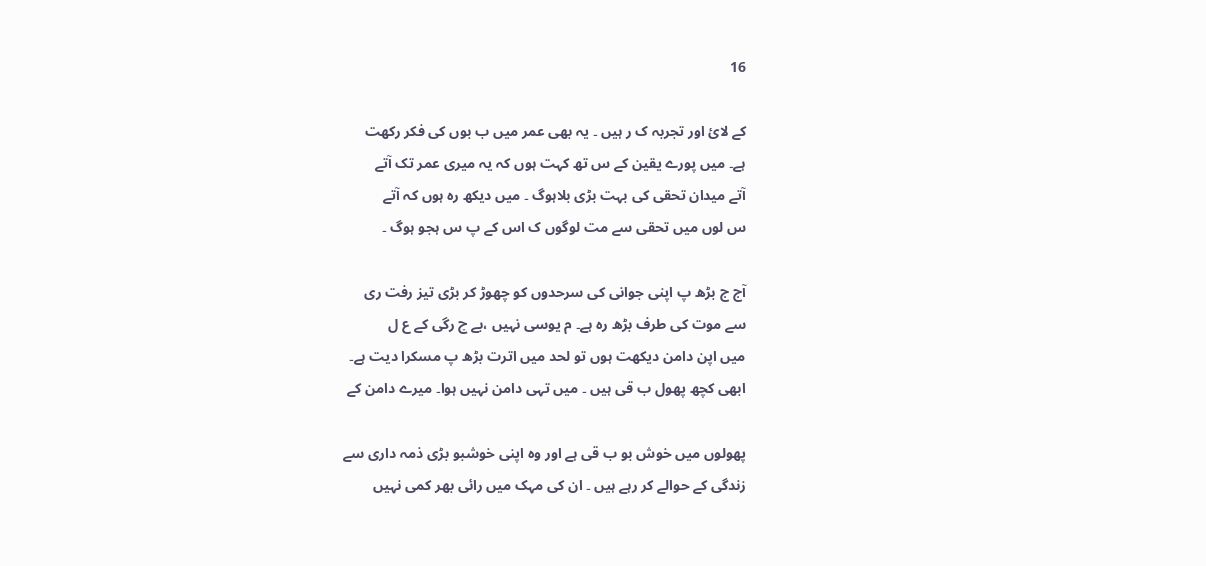16

کے لائ اور تجربہ ک ر ہیں ۔ یہ بھی عمر میں ب بوں کی فکر رکھت
ہے۔ میں پورے یقین کے س تھ کہت ہوں کہ یہ میری عمر تک آتے
آتے میدان تحقی کی بہت بڑی بلاہوگ ۔ میں دیکھ رہ ہوں کہ آتے
س لوں میں تحقی سے مت لوگوں ک اس کے پ س ہجو ہوگ ۔

آج ج بڑھ پ اپنی جوانی کی سرحدوں کو چھوڑ کر بڑی تیز رفت ری
سے موت کی طرف بڑھ رہ ہے۔ م یوسی نہیں ،بے چ رگی کے ع ل
میں اپن دامن دیکھت ہوں تو لحد میں اترت بڑھ پ مسکرا دیت ہے۔
ابھی کچھ پھول ب قی ہیں ۔ میں تہی دامن نہیں ہوا۔ میرے دامن کے

پھولوں میں خوش بو ب قی ہے اور وہ اپنی خوشبو بڑی ذمہ داری سے
زندگی کے حوالے کر رہے ہیں ۔ ان کی مہک میں رائی بھر کمی نہیں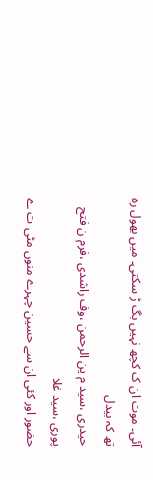آئی۔ موت ان ک کچھ نہیں بگ ڑ سکتی۔ میں بھول رہ تھ کہ بیدل
حیدری ،سید م ین الرحمن ،وف راشدی ،فرم ن فتح پوری ،سید غلا
حضور اور کئی ان سے حسین چہرے منوں مٹی ت ے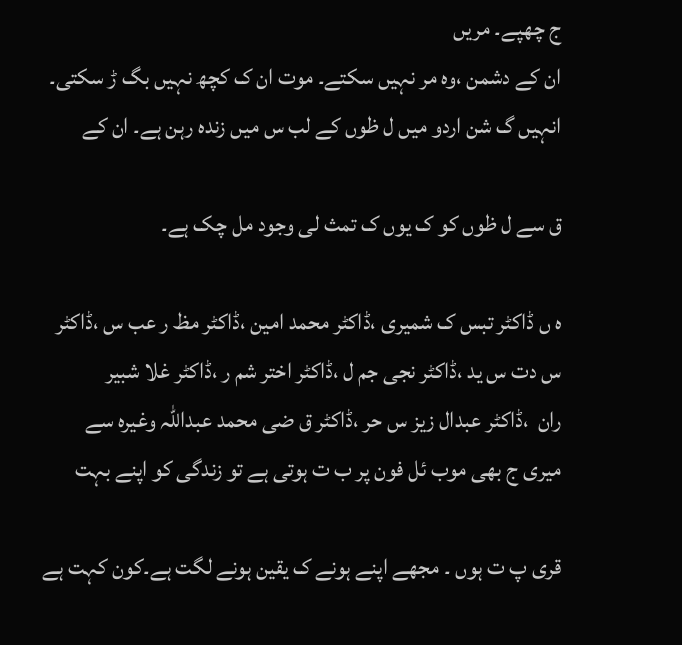ج چھپے۔ مریں
ان کے دشمن ،وہ مر نہیں سکتے۔ موت ان ک کچھ نہیں بگ ڑ سکتی۔
انہیں گ شن اردو میں ل ظوں کے لب س میں زندہ رہن ہے۔ ان کے

ق سے ل ظوں کو ک یوں ک تمث لی وجود مل چک ہے۔

ہ ں ڈاکٹر تبس ک شمیری ،ڈاکٹر محمد امین ،ڈاکٹر مظ ر عب س ،ڈاکٹر
س دت س ید ،ڈاکٹر نجی جم ل ،ڈاکٹر اختر شم ر ،ڈاکٹر غلا شبیر
ران  ،ڈاکٹر عبدال زیز س حر ،ڈاکٹر ق ضی محمد عبداللہ وغیرہ سے
میری ج بھی موب ئل فون پر ب ت ہوتی ہے تو زندگی کو اپنے بہت

قری پ ت ہوں ۔ مجھے اپنے ہونے ک یقین ہونے لگت ہے۔کون کہت ہے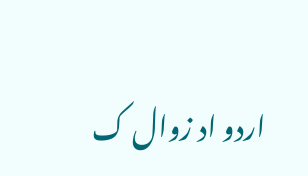اردو اد زوال ک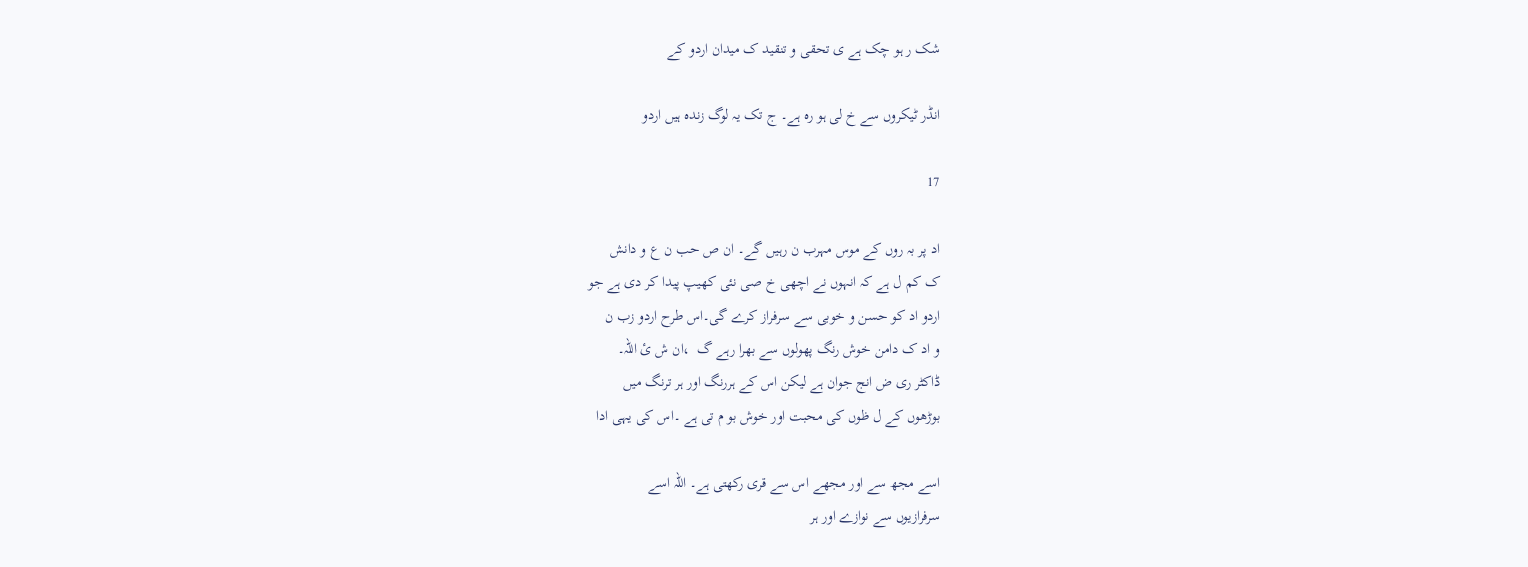شک ر ہو چک ہے ی تحقی و تنقید ک میدان اردو کے

انڈر ٹیکروں سے خ لی ہو رہ ہے۔ ج تک یہ لوگ زندہ ہیں اردو

17

اد پر بہ روں کے موس مہرب ن رہیں گے۔ ان ص حب ن ع و دانش
ک کم ل ہے کہ انہوں نے اچھی خ صی نئی کھیپ پیدا کر دی ہے جو
اردو اد کو حسن و خوبی سے سرفراز کرے گی۔اس طرح اردو زب ن
و اد ک دامن خوش رنگ پھولوں سے بھرا رہے گ  ،ان ش ئ اللہ۔
ڈاکٹر ری ض انج جوان ہے لیکن اس کے ہررنگ اور ہر ترنگ میں
بوڑھوں کے ل ظوں کی محبت اور خوش بو م تی ہے ۔اس کی یہی ادا

اسے مجھ سے اور مجھے اس سے قری رکھتی ہے۔ اللہ اسے
سرفرازیوں سے نوازے اور ہر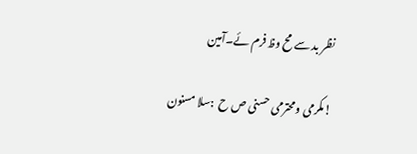نظر بد سے مح وظ فرم ئے۔آمین

!مکرمی ومحترمی حسنی ص ح  :سلا مسنون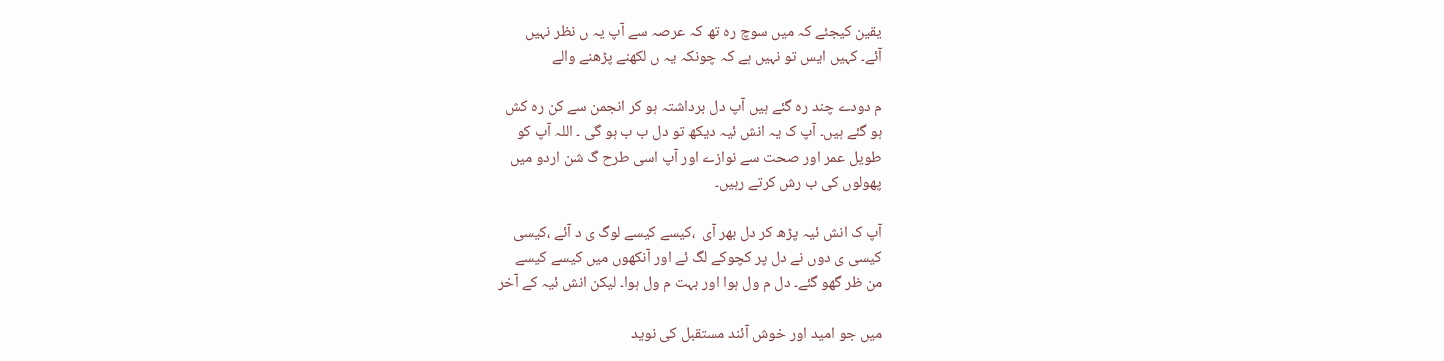یقین کیجئے کہ میں سوچ رہ تھ کہ عرصہ سے آپ یہ ں نظر نہیں
آئے۔ کہیں ایس تو نہیں ہے کہ چونکہ یہ ں لکھنے پڑھنے والے

م دودے چند رہ گئے ہیں آپ دل برداشتہ ہو کر انجمن سے کن رہ کش
ہو گئے ہیں۔ آپ ک یہ انش ئیہ دیکھ تو دل ب ب ہو گی ۔ اللہ آپ کو
طویل عمر اور صحت سے نوازے اور آپ اسی طرح گ شن اردو میں
پھولوں کی ب رش کرتے رہیں۔

آپ ک انش ئیہ پڑھ کر دل بھر آی  ،کیسے کیسے لوگ ی د آئے ،کیسی
کیسی ی دوں نے دل پر کچوکے لگ ئے اور آنکھوں میں کیسے کیسے
من ظر گھو گئے۔ دل م ول ہوا اور بہت م ول ہوا۔ لیکن انش ئیہ کے آخر

میں جو امید اور خوش آئند مستقبل کی نوید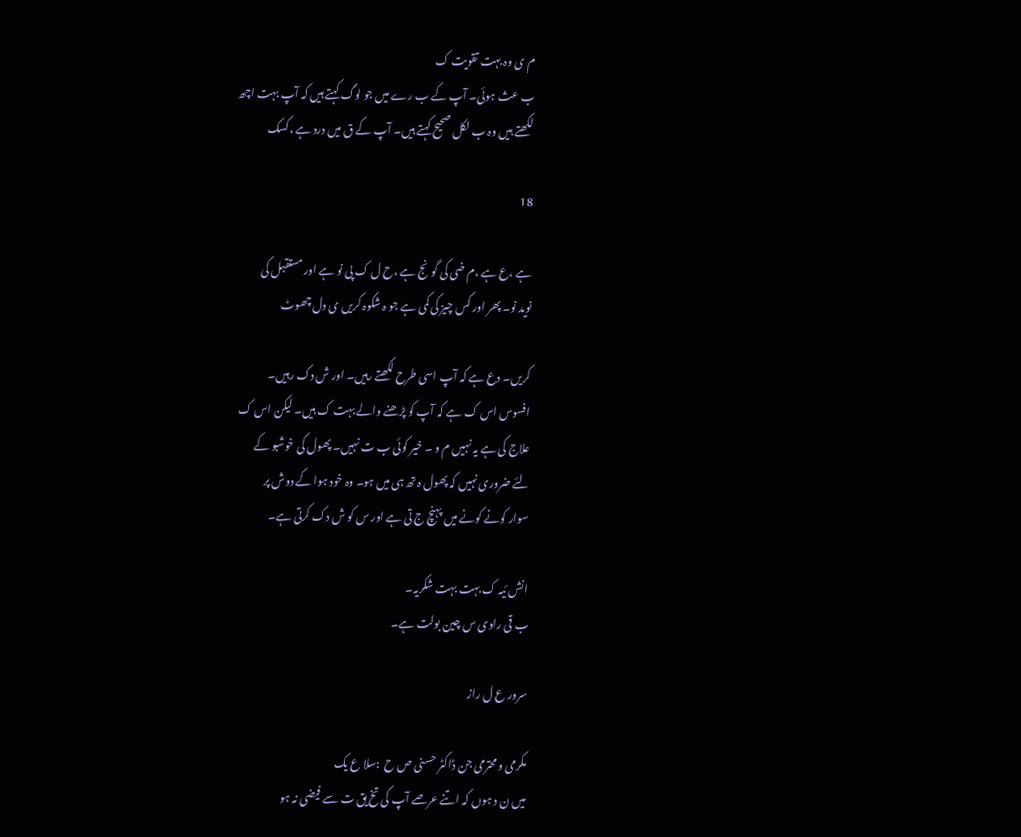م ی وہ بہت تقویت ک
ب عث ہوئی۔ آپ کے ب رے میں جو لوگ کہتے ہیں کہ آپ بہت اچھ
لکھتے ہیں وہ ب لکل صحیح کہتے ہیں۔ آپ کے ق میں درد ہے ،کسک

18

ہے ،ع ہے ،م ضی کی گونج ہے ،ح ل ک پی نو ہے اور مستقبل کی
نوید نو۔ پھر اور کس چیز کی کمی ہے جو ہ شکوہ کریں ی دل چھوٹ

کریں۔ دع ہے کہ آپ اسی طرح لکھتے رہیں۔ اور ش دک رہیں۔
افسوس اس ک ہے کہ آپ کو پڑھنے والے بہت ک ہیں۔ لیکن اس ک
علاج کی ہے یہ نہیں م و ۔ خیر کوئی ب ت نہیں۔ پھول کی خوشبو کے
لئے ضروری نہیں کہ پھول ہ تھ ہی میں ہو۔ وہ خود ہوا کے دوش پر
سوار کونے کونے میں پہنچ ج تی ہے اور س کو ش دک کرتی ہے۔

انش ئیہ ک بہت بہت شکریہ۔
ب قی راوی س چین بولت ہے۔

سرور ع ل راز

مکرمی ومحترمی جن ڈاکٹر حسنی ص ح  :سلا ع یک
میں ن د ہوں کہ اتنے عرصے آپ کی تخ یق ت سے فیضی نہ ہو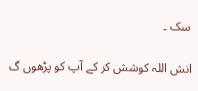سک ۔

انش اللہ کوشش کر کے آپ کو پڑھوں گ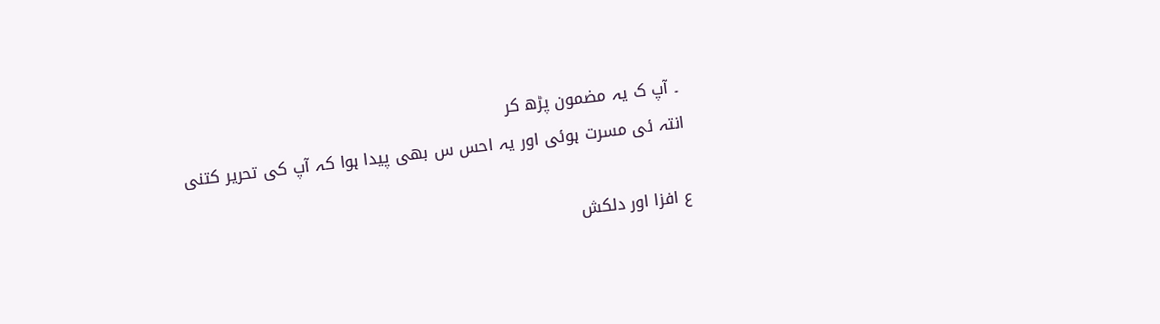۔ آپ ک یہ مضمون پڑھ کر
انتہ ئی مسرت ہوئی اور یہ احس س بھی پیدا ہوا کہ آپ کی تحریر کتنی

ع افزا اور دلکش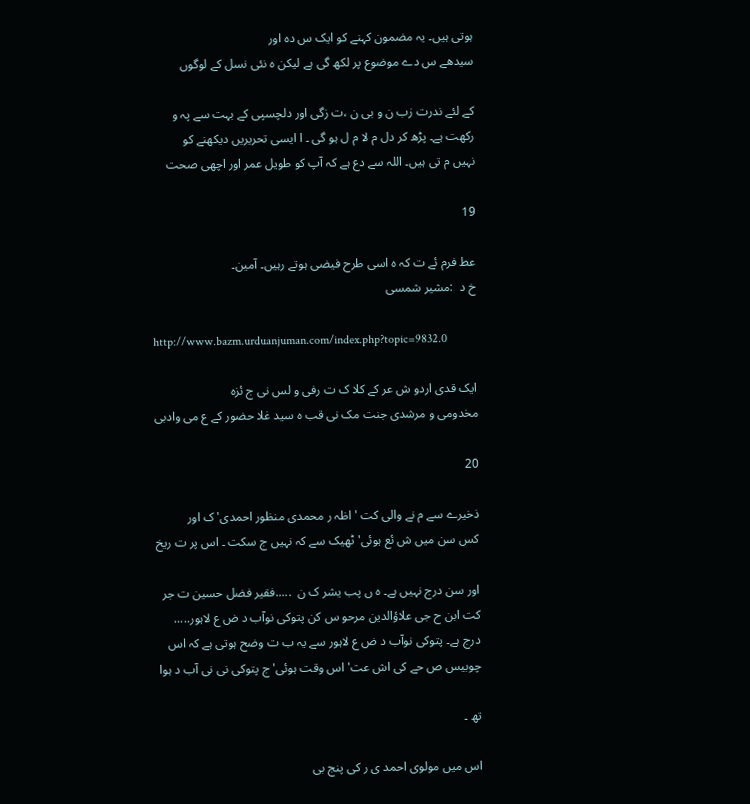ہوتی ہیں۔ یہ مضمون کہنے کو ایک س دہ اور
سیدھے س دے موضوع پر لکھ گی ہے لیکن ہ نئی نسل کے لوگوں

کے لئے ندرت زب ن و بی ن ،ت زگی اور دلچسپی کے بہت سے پہ و
رکھت ہے۔ پڑھ کر دل م لا م ل ہو گی ۔ ا ایسی تحریریں دیکھنے کو
نہیں م تی ہیں۔ اللہ سے دع ہے کہ آپ کو طویل عمر اور اچھی صحت

19

عط فرم ئے ت کہ ہ اسی طرح فیضی ہوتے رہیں۔ آمین۔
خ د  :مشیر شمسی

http://www.bazm.urduanjuman.com/index.php?topic=9832.0

ایک قدی اردو ش عر کے کلا ک ت رفی و لس نی ج ئزہ
مخدومی و مرشدی جنت مک نی قب ہ سید غلا حضور کے ع می وادبی

20

ذخیرے سے م نے والی کت ' اظہ ر محمدی منظور احمدی' ک اور
کس سن میں ش ئع ہوئی' ٹھیک سے کہ نہیں ج سکت ۔ اس پر ت ریخ

اور سن درج نہیں ہے۔ ہ ں پب یشر ک ن  .....فقیر فضل حسین ت جر
کت ابن ح جی علاؤالدین مرحو س کن پتوکی نوآب د ض ع لاہور.....
درج ہے۔ پتوکی نوآب د ض ع لاہور سے یہ ب ت وضح ہوتی ہے کہ اس
چوبیس ص حے کی اش عت' اس وقت ہوئی' ج پتوکی نی نی آب د ہوا

تھ ۔

اس میں مولوی احمد ی ر کی پنج بی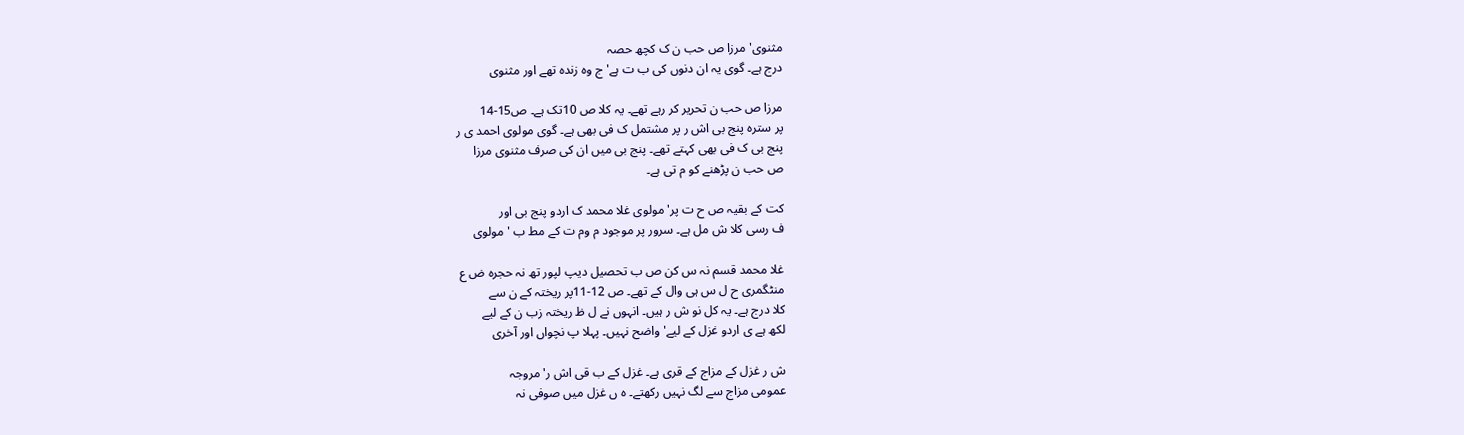مثنوی' مرزا ص حب ن ک کچھ حصہ
درج ہے۔ گوی یہ ان دنوں کی ب ت ہے' ج وہ زندہ تھے اور مثنوی

مرزا ص حب ن تحریر کر رہے تھے۔ یہ کلا ص 10تک ہے۔ ص15-14
پر سترہ پنج بی اش ر پر مشتمل ک فی بھی ہے۔ گوی مولوی احمد ی ر
پنج بی ک فی بھی کہتے تھے۔ پنج بی میں ان کی صرف مثنوی مرزا
ص حب ن پڑھنے کو م تی ہے۔

کت کے بقیہ ص ح ت پر' مولوی غلا محمد ک اردو پنج بی اور
ف رسی کلا ش مل ہے۔ سرور پر موجود م وم ت کے مط ب ' مولوی

غلا محمد قسم نہ س کن ص ب تحصیل دیپ لپور تھ نہ حجرہ ض ع
منٹگمری ح ل س ہی وال کے تھے۔ ص 12-11پر ریختہ کے ن سے
کلا درج ہے۔ یہ کل نو ش ر ہیں۔ انہوں نے ل ظ ریختہ زب ن کے لیے
لکھ ہے ی اردو غزل کے لیے' واضح نہیں۔ پہلا پ نچواں اور آخری

ش ر غزل کے مزاج کے قری ہے۔ غزل کے ب قی اش ر' مروجہ
عمومی مزاج سے لگ نہیں رکھتے۔ ہ ں غزل میں صوفی نہ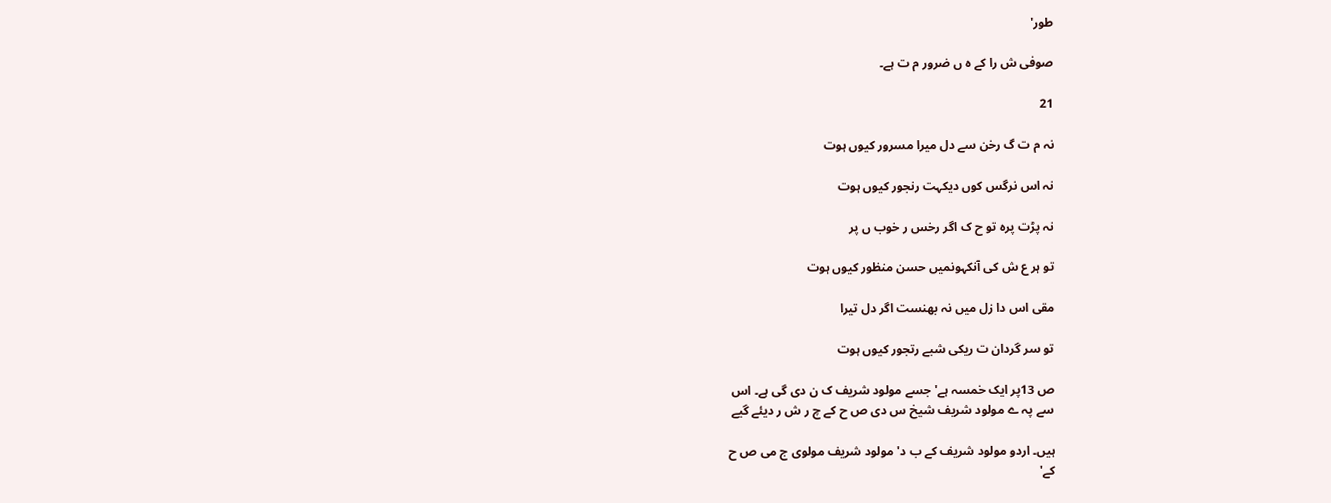طور'

صوفی ش را کے ہ ں ضرور م ت ہے۔

21

نہ م ت گ رخن سے دل میرا مسرور کیوں ہوت

نہ اس نرگس کوں دیکہت رنجور کیوں ہوت

نہ پڑت پرہ تو ح ک اگر رخس ر خوب ں پر

تو ہر ع ش کی آنکہونمیں حسن منظور کیوں ہوت

مقی اس دا زل میں نہ بھنست اگر دل تیرا

تو سر گردان ت ریکی شبے رتجور کیوں ہوت

ص 13پر ایک خمسہ ہے' جسے مولود شریف ک ن دی گی ہے۔ اس
سے پہ ے مولود شریف شیخ س دی ص ح کے چ ر ش ر دیئے گیے

ہیں۔ اردو مولود شریف کے ب د' مولود شریف مولوی ج می ص ح
کے'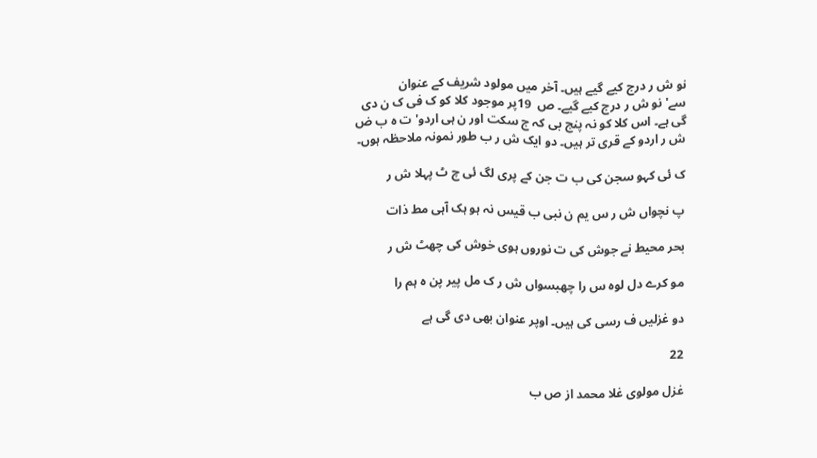نو ش ر درج کیے گیے ہیں۔ آخر میں مولود شریف کے عنوان
سے' نو ش ر درج کیے گیے۔ ص  19پر موجود کلا کو ک فی ک ن دی
گی ہے۔ اس کلا کو نہ پنج بی کہ ج سکت اور ن ہی اردو' ت ہ ب ض
ش ر اردو کے قری تر ہیں۔ دو ایک ش ر ب طور نمونہ ملاحظہ ہوں۔

ک ئی کہو سجن کی ب ت جن کے پری لگ ئی چ ٹ پہلا ش ر

پ نچواں ش ر س یم ن نبی ب قیس نہ ہو ہک آہی مط ذات

بحر محیط نے جوش کی ت نوروں ہوی خوش کی چھٹ ش ر

مو کرے دل لوہ س را چھبسواں ش ر ک مل پیر پن ہ ہم را

دو غزلیں ف رسی کی ہیں۔ اوپر عنوان بھی دی گی ہے

22

غزل مولوی غلا محمد از ص ب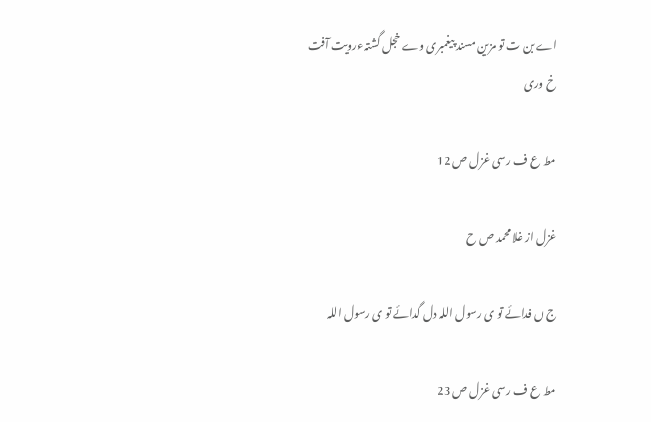اے بن ت تو مزین مسند پیغمبری وے خجل گشتہءرویت آفت
خ وری

مط ع ف رسی غزل ص 12

غزل از غلا محمد ص ح

ج ں فدائے تو ی رسول اللہ دل گدائے تو ی رسول اللہ

مط ع ف رسی غزل ص 23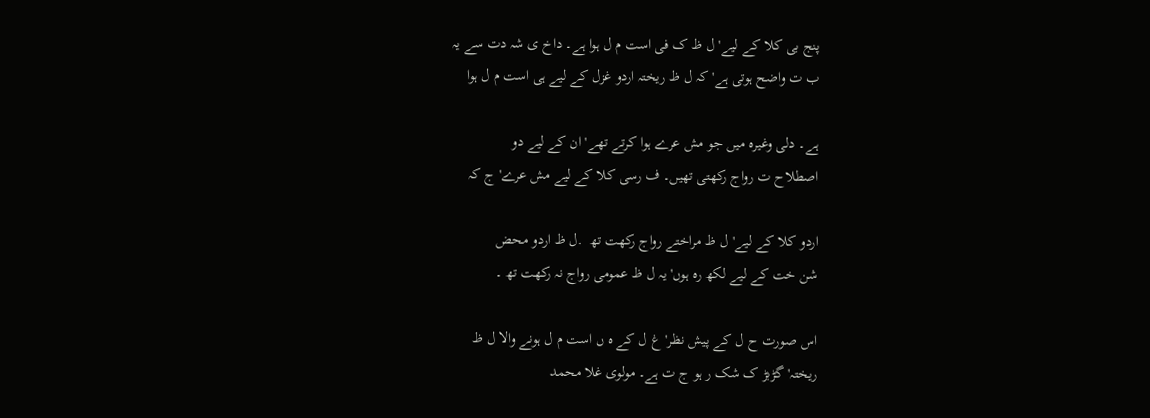پنج بی کلا کے لیے' ل ظ ک فی است م ل ہوا ہے۔ داخ ی شہ دت سے یہ
ب ت واضح ہوتی ہے' کہ ل ظ ریختہ اردو غزل کے لیے ہی است م ل ہوا

ہے۔ دلی وغیرہ میں جو مش عرے ہوا کرتے تھے' ان کے لیے دو
اصطلاح ت رواج رکھتی تھیں۔ ف رسی کلا کے لیے مش عرے' ج کہ

اردو کلا کے لیے' ل ظ مراختے رواج رکھت تھ  .ل ظ اردو محض
شن خت کے لیے لکھ رہ ہوں' یہ ل ظ عمومی رواج نہ رکھت تھ ۔

اس صورت ح ل کے پیش نظر' غ ل کے ہ ں است م ل ہونے والا ل ظ
ریختہ' گڑبڑ ک شک ر ہو ج ت ہے۔ مولوی غلا محمد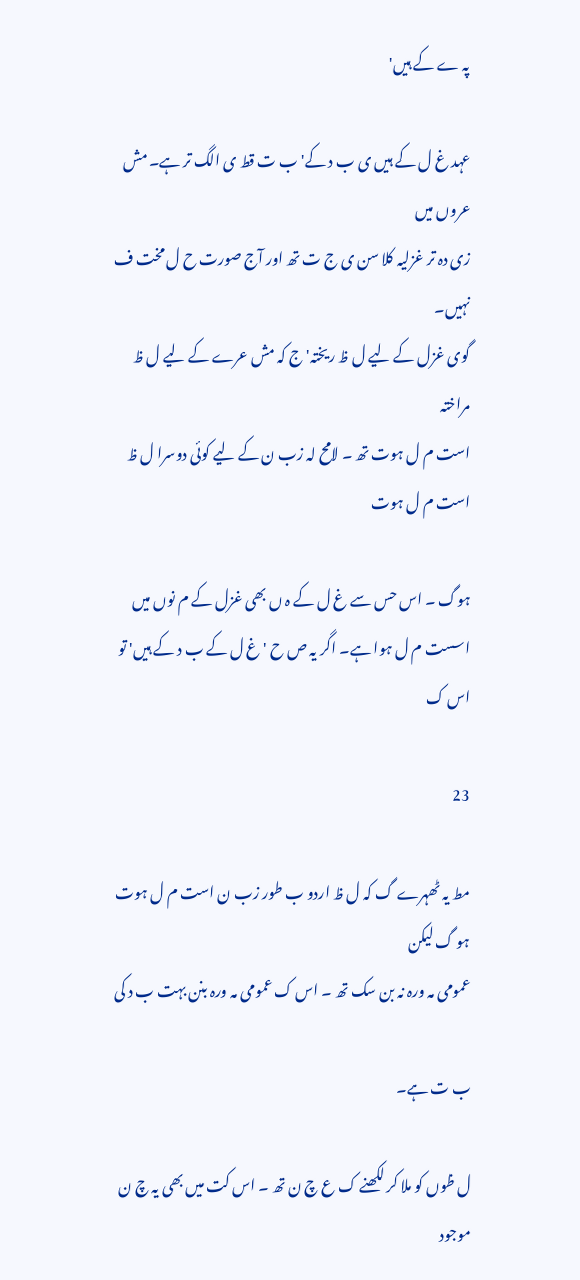پہ ے کے ہیں'

عہد غ ل کے ہیں ی ب د کے' ب ت قط ی الگ تر ہے۔ مش عروں میں
زی دہ تر غزلیہ کلا سن ی ج ت تھ اور آج صورت ح ل مخت ف نہیں۔
گوی غزل کے لیے ل ظ ریختہ' ج کہ مش عرے کے لیے ل ظ مراختہ
است م ل ہوت تھ ۔ لامح لہ زب ن کے لیے کوئی دوسرا ل ظ است م ل ہوت

ہوگ ۔ اس حس سے غ ل کے ہ ں بھی غزل کے م نوں میں
اسست م ل ہوا ہے۔ اگر یہ ص ح ' غ ل کے ب د کے ہیں' تو اس ک

23

مط یہ ٹھہرے گ کہ ل ظ اردو ب طور زب ن است م ل ہوت ہو گ لیکن
عمومی مہ ورہ نہ بن سک تھ ۔ اس ک عمومی مہ ورہ بنن بہت ب د کی

ب ت ہے۔

ل ظوں کو ملا کر لکھنے ک ع چ ن تھ ۔ اس کت میں بھی یہ چ ن
موجود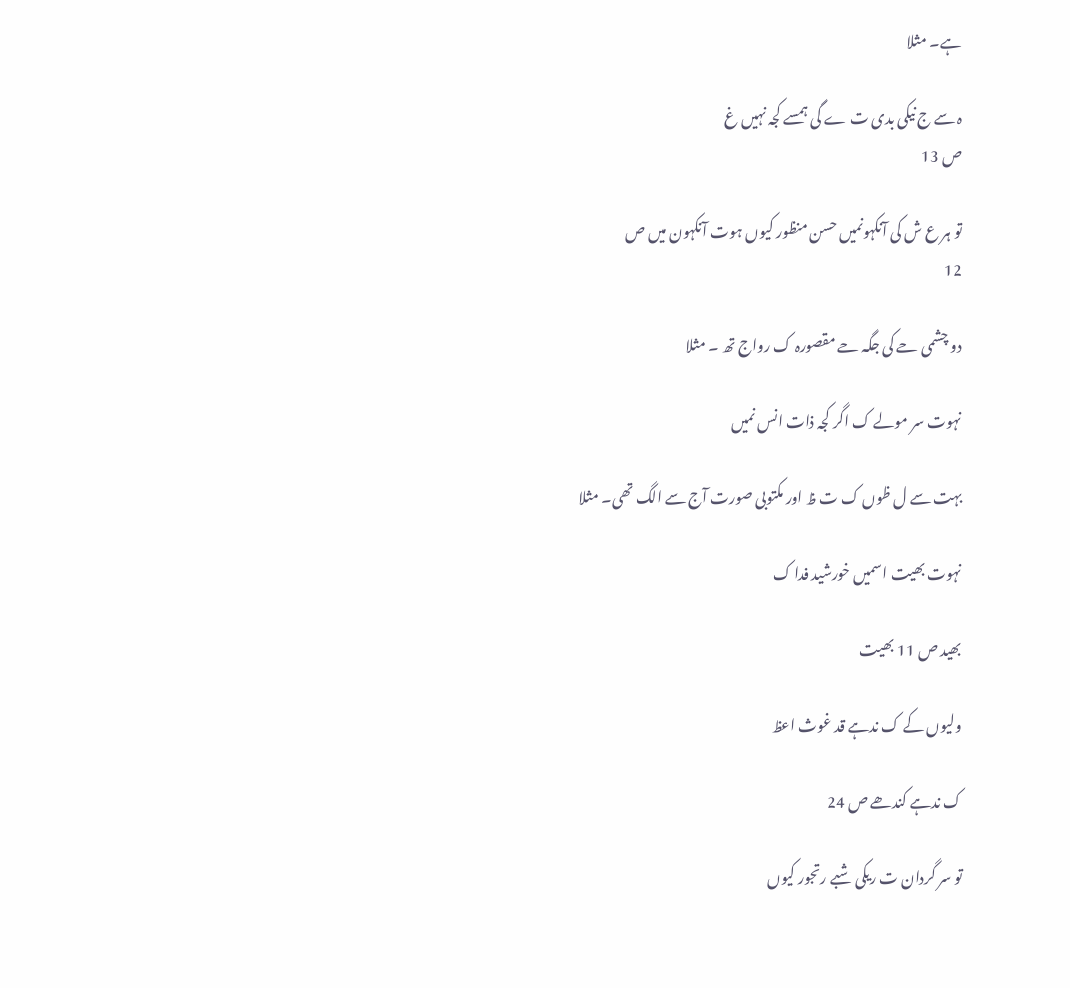ہے۔ مثلا

ہ سے ج نیکی بدی ت ے گی ہمسے کجہ نہیں غ
ص 13

تو ہر ع ش کی آنکہونمیں حسن منظور کیوں ہوت آنکہون میں ص
12

دو چشمی حے کی جگہ حے مقصورہ ک رواج تھ ۔ مثلا

نہوت سر مولے ک اگر کجہ ذات انس نمیں

بہت سے ل ظوں ک ت ظ اور مکتوبی صورت آج سے الگ تھی۔ مثلا

نہوت بھیت اسمیں خورشید فدا ک

بھید ص 11 بھیت

ولیوں کے ک ندہے قد غوث اعظ

ک ندہے کندھے ص 24

تو سر گردان ت ریکی شبے رتجور کیوں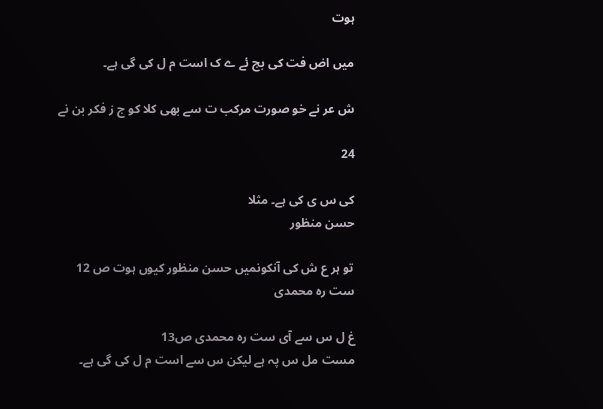ہوت

میں اض فت کی بج ئے ے ک است م ل کی گی ہے۔

ش عر نے خو صورت مرکب ت سے بھی کلا کو ج ز فکر بن نے

24

کی س ی کی ہے۔ مثلا
حسن منظور

تو ہر ع ش کی آنکونمیں حسن منظور کیوں ہوت ص 12
ست رہ محمدی

غ ل س سے آی ست رہ محمدی ص13
مست مل س پہ ہے لیکن س سے است م ل کی گی ہے۔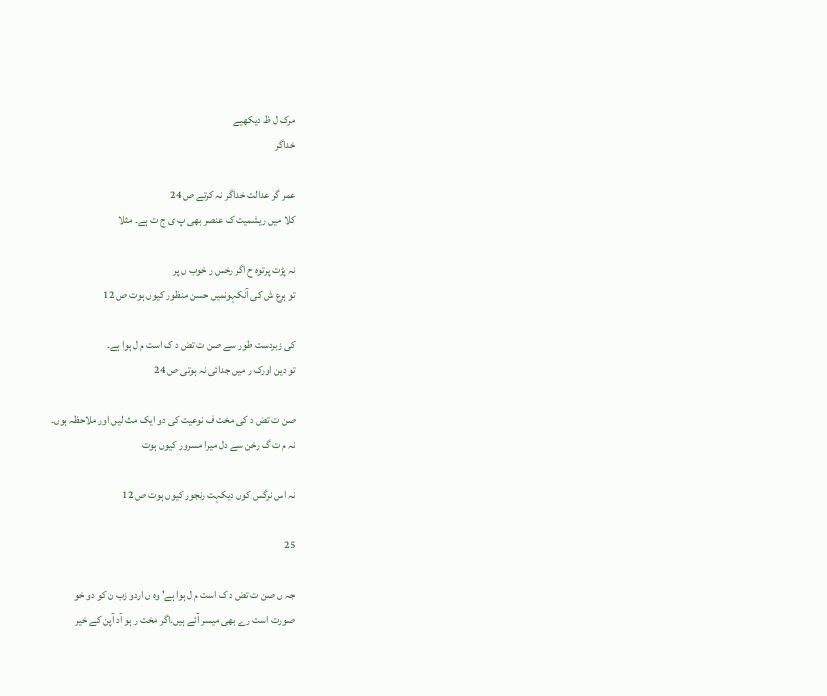مرک ل ظ دیکھیے
خداگر

عمر گر عدالت خداگر نہ کرتے ص 24
کلا میں ریشمیت ک عنصر بھی پ ی ج ت ہے۔ مثلا

نہ پڑت پرتوہ ح اگر رخس ر خوب ں پر
تو ہرع ش کی آنکہونمیں حسن منظور کیوں ہوت ص 12

کی زبردست طور سے صن ت تض د ک است م ل ہوا ہے۔
تو دین اورک ر میں جدائی نہ ہوتی ص 24

صن ت تض د کی مخت ف نوعیت کی دو ایک مث لیں اور ملاحظہ ہوں۔
نہ م ت گ رخن سے دل میرا مسرور کیوں ہوت

نہ اس نرگس کوں دیکہت رنجور کیوں ہوت ص 12

25

جہ ں صن ت تض د ک است م ل ہوا ہے' وہ ں اردو زب ن کو دو خو
صورت است رے بھی میسر آئے ہیں.اگر مخت ر ہو آد آپن کے خیر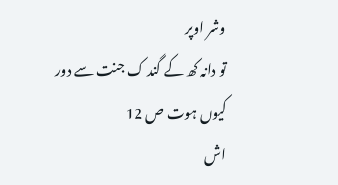وشر اوپر
تو دانہ کھ کے گند ک جنت سے دور کیوں ہوت ص 12
اش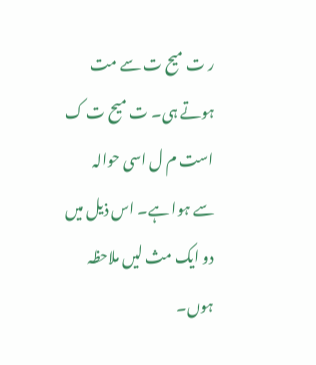ر ت میح ت سے مت ہوتے ہی۔ ت میح ت ک است م ل اسی حوالہ
سے ہوا ہے۔ اس ذیل میں دو ایک مث لیں ملاحظہ ہوں۔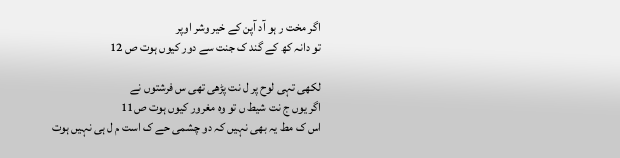اگر مخت ر ہو آد آپن کے خیر وشر اوپر
تو دانہ کھ کے گند ک جنت سے دور کیوں ہوت ص 12

لکھی تہی لوح پر ل نت پڑھی تھی س فرشتوں نے
اگر یوں ج نت شیط ں تو وہ مغرور کیوں ہوت ص11
اس ک مط یہ بھی نہیں کہ دو چشمی حے ک است م ل ہی نہیں ہوت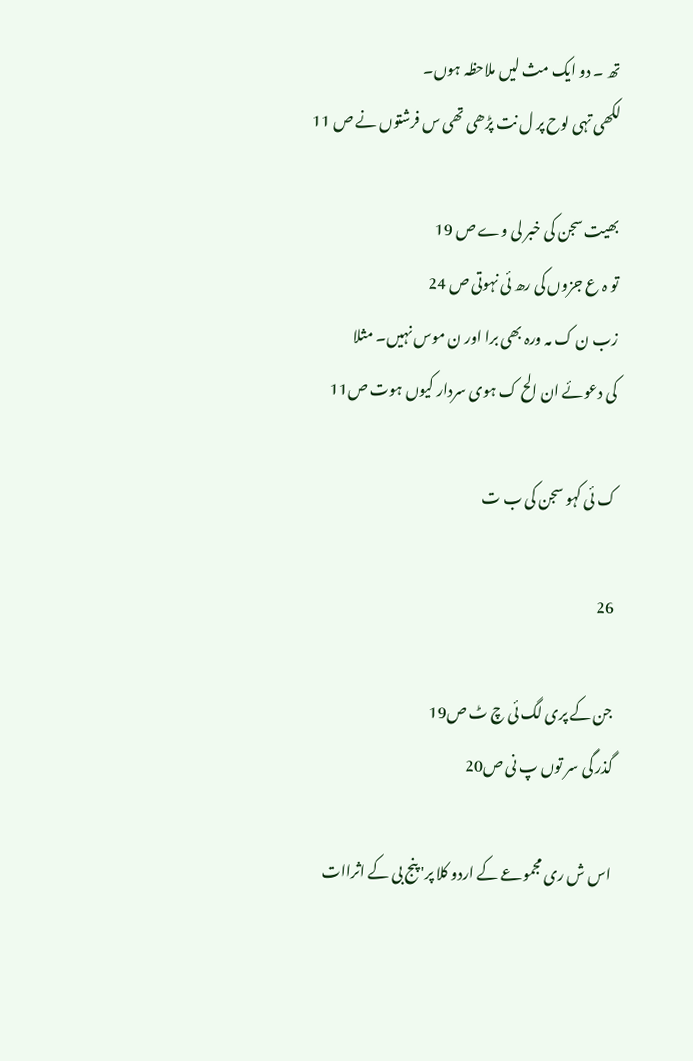تھ ۔ دو ایک مث لیں ملاحظہ ہوں۔
لکھی تہی لوح پر ل نت پڑھی تھی س فرشتوں نے ص 11

بھیت سجن کی خبر لی وے ص 19
تو ہ ع جزوں کی رھ ئی نہوتی ص 24
زب ن ک مہ ورہ بھی برا اور ن موس نہیں۔ مثلا
کی دعوئے ان الح ک ہوی سردار کیوں ہوت ص11

ک ئی کہو سجن کی ب ت

26

جن کے پری لگ ئی چ ٹ ص19
گذر گی سر توں پ نی ص20

اس ش ری مجموعے کے اردو کلا پر' پنج بی کے اثراات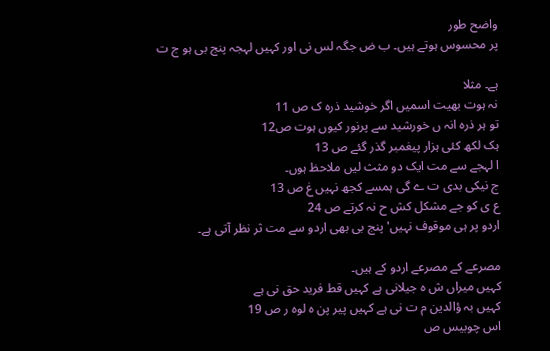واضح طور
پر محسوس ہوتے ہیں۔ ب ض جگہ لس نی اور کہیں لہجہ پنج بی ہو ج ت

ہے۔ مثلا
نہ ہوت بھیت اسمیں اگر خوشید ذرہ ک ص 11
تو ہر ذرہ انہ ں خورشید سے پرنور کیوں ہوت ص12
ہک لکھ کئی ہزار پیغمبر گذر گئے ص 13
ا لہجے سے مت ایک دو مثث لیں ملاحظ ہوں۔
ج نیکی بدی ت ے گی ہمسے کجھ نہیں غ ص 13
ع ی کو جے مشکل کش ح نہ کرتے ص 24
اردو پر ہی موقوف نہیں' پنج بی بھی اردو سے مت ثر نظر آتی ہے۔

مصرعے کے مصرعے اردو کے ہیں۔
کہیں میراں ش ہ جیلانی ہے کہیں قط فرید حق نی ہے
کہیں بہ ؤالدین م ت نی ہے کہیں پیر پن ہ لوہ ر ص 19
اس چوبیس ص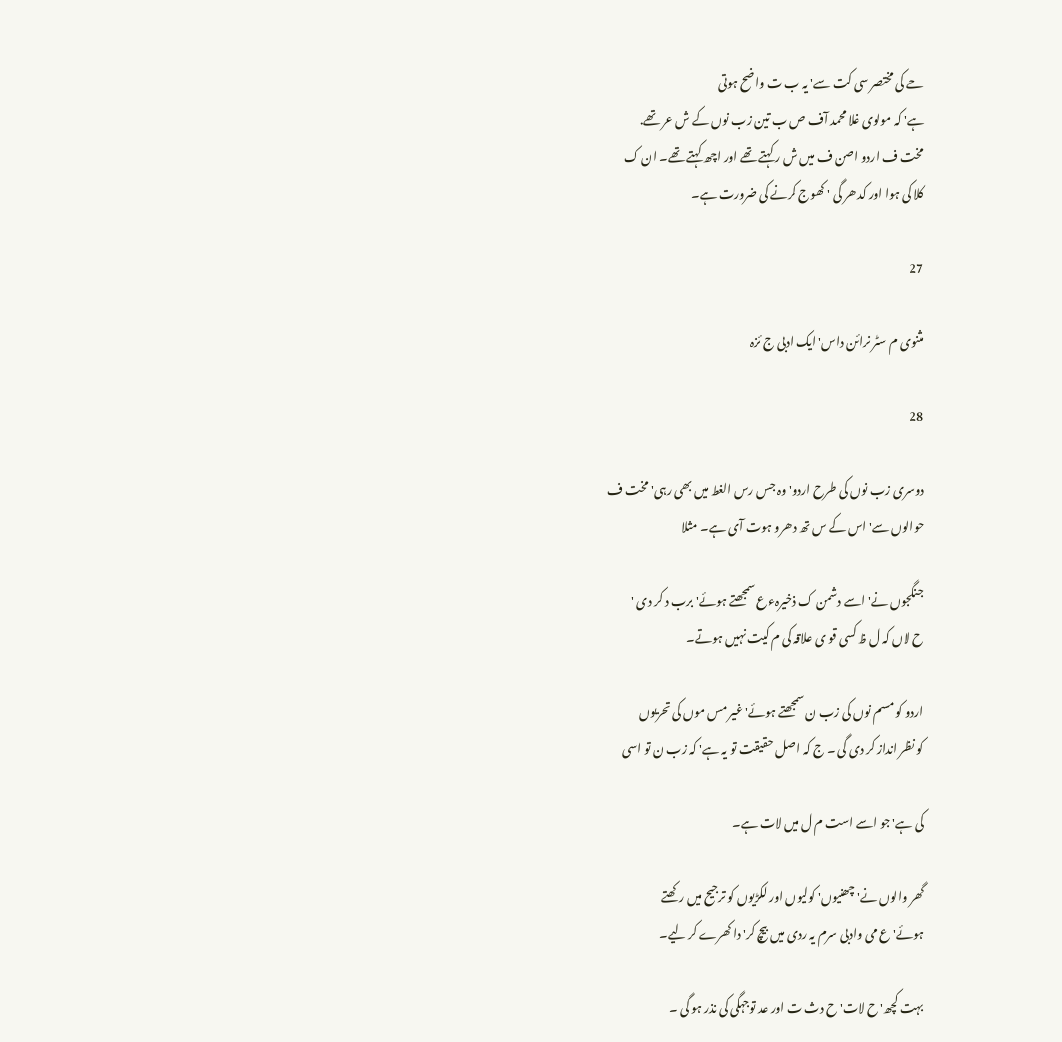حے کی مختصر سی کت سے' یہ ب ت واضح ہوتی
ہے' کہ مولوی غلا محمد آف ص ب تین زب نوں کے ش عر تھے.
مخت ف اردو اصن ف میں ش ر کہتے تھے اور اچھ کہتے تھے۔ ان ک
کلا کی ہوا اور کدھر گی ' کھوج کرنے کی ضرورت ہے۔

27

مثنوی م سٹر نرائن داس' ایک ادبی ج ئزہ

28

دوسری زب نوں کی طرح اردو' وہ جس رس الغط میں بھی رہی' مخت ف
حوالوں سے' اس کے س تھ دھرو ہوت آی ہے۔ مثلا

جنگجوں نے' اسے دشمن ک ذخیرہءع سمجھتے ہوئے' برب د کر دی '
ح لاں کہ ل ظ کسی قو ی علاقہ کی م کیت نہیں ہوتے۔

اردو کو مسم نوں کی زب ن سمجھتے ہوئے' غیر مس موں کی تحریوں
کو نظر انداز کر دی گی ۔ ج کہ اصل حقیقت تو یہ ہے' کہ زب ن تو اسی

کی ہے' جو اسے است م ل میں لات ہے۔

گھر والوں نے' چھنیوں' کولیوں اور لکڑیوں کو ترجیح میں رکھتے
ہوئے' ع می وادبی سرم یہ ردی میں بیچ کر' دا کھرے کر لیے۔

بہت کچھ' ح لات' ح دث ت اور عد توجہگی کی نذر ہو گی ۔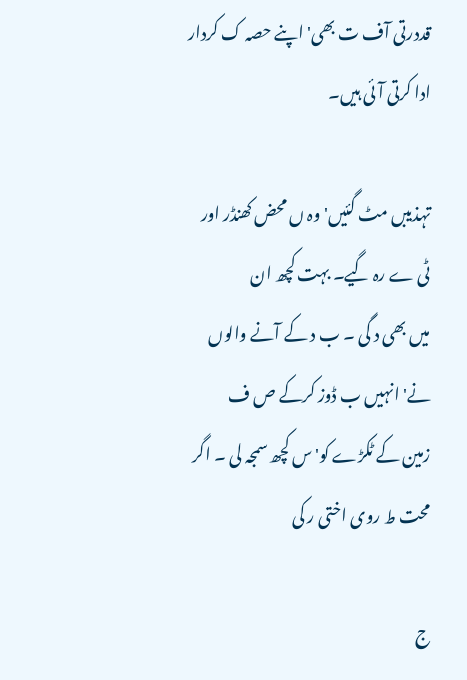قددرتی آف ت بھی' اپنے حصہ ک کردار ادا کرتی آئی ہیں۔

تہذیبں مٹ گئیں' وہ ں محض کھنڈر اور ٹی ے رہ گیے۔ بہت کچھ ان
میں بھی د گی ۔ ب د کے آنے والوں نے' انہیں ب ڈوز کرکے ص ف
زمین کے ٹکڑے کو' س کچھ سمجہ لی ۔ اگر محت ط روی اختی ر کی

ج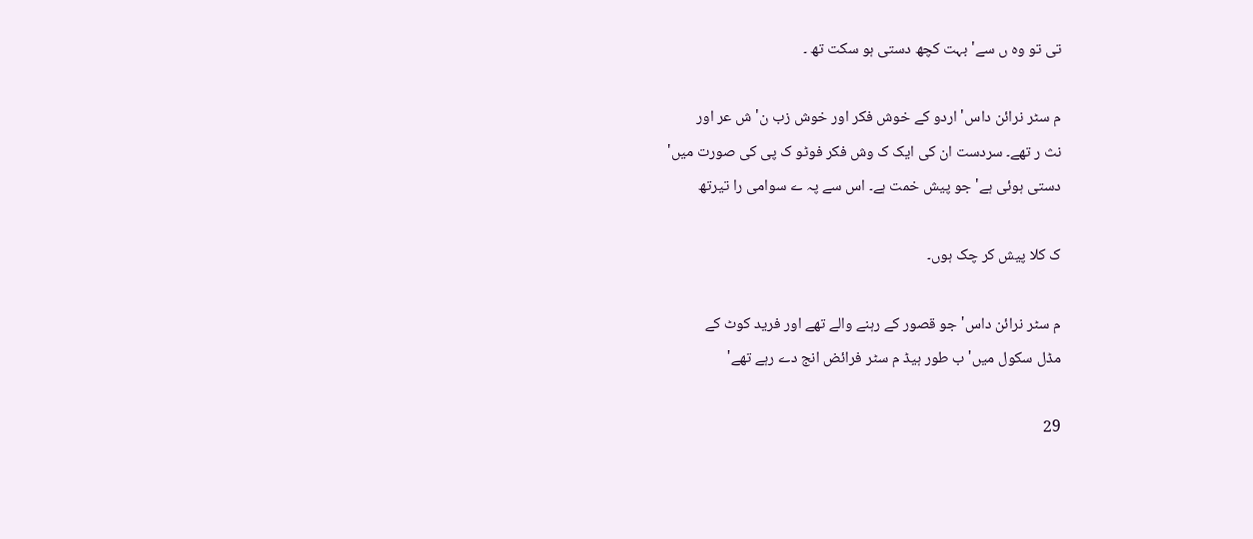تی تو وہ ں سے' بہت کچھ دستی ہو سکت تھ ۔

م سٹر نرائن داس' اردو کے خوش فکر اور خوش زب ن' ش عر اور
نث ر تھے۔ سردست ان کی ایک ک وش فکر فوٹو ک پی کی صورت میں'
دستی ہوئی ہے' جو پیش خمت ہے۔ اس سے پہ ے سوامی را تیرتھ

ک کلا پیش کر چک ہوں۔

م سٹر نرائن داس' جو قصور کے رہنے والے تھے اور فرید کوٹ کے
مڈل سکول میں' ب طور ہیڈ م سٹر فرائض انج دے رہے تھے'

29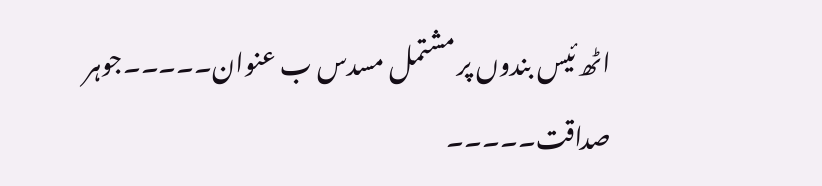اٹھ ئیس بندوں پر مشتمل مسدس ب عنوان۔۔۔۔۔جوہر صداقت۔۔۔۔۔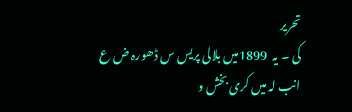تحریر
کی ۔ یہ  1899میں بلالی پریس س ڈھورہ ض ع انب لہ میں کری بخش و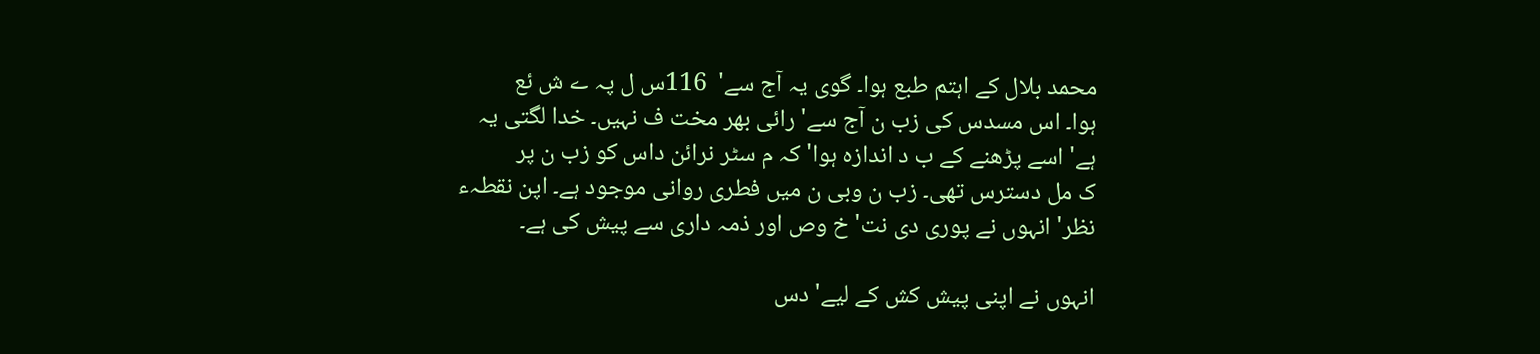محمد بلال کے اہتم طبع ہوا۔ گوی یہ آج سے'  116س ل پہ ے ش ئع
ہوا۔ اس مسدس کی زب ن آج سے' رائی بھر مخت ف نہیں۔ خدا لگتی یہ
ہے' اسے پڑھنے کے ب د اندازہ ہوا' کہ م سٹر نرائن داس کو زب ن پر
ک مل دسترس تھی۔ زب ن وبی ن میں فطری روانی موجود ہے۔ اپن نقطہء
نظر' انہوں نے پوری دی نت' خ وص اور ذمہ داری سے پیش کی ہے۔

انہوں نے اپنی پیش کش کے لیے' دس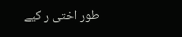طور اختی ر کیے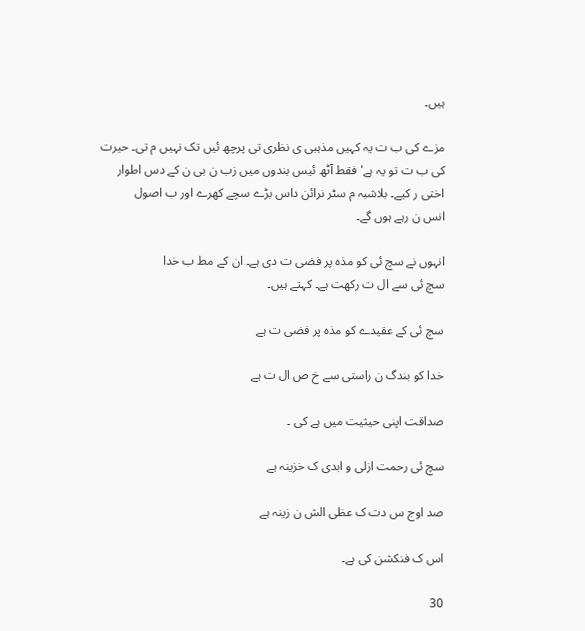ہیں۔

مزے کی ب ت یہ کہیں مذہبی ی نظری تی پرچھ ئیں تک نہیں م تی۔ حیرت
کی ب ت تو یہ ہے' فقط آٹھ ئیس بندوں میں زب ن بی ن کے دس اطوار
اختی ر کیے۔ بلاشبہ م سٹر نرائن داس بڑے سچے کھرے اور ب اصول
انس ن رہے ہوں گے۔

انہوں نے سچ ئی کو مذہ پر فضی ت دی ہے۔ ان کے مط ب خدا
سچ ئی سے ال ت رکھت ہے۔ کہتے ہیں۔

سچ ئی کے عقیدے کو مذہ پر فضی ت ہے

خدا کو بندگ ن راستی سے خ ص ال ت ہے

صداقت اپنی حیثیت میں ہے کی ۔

سچ ئی رحمت ازلی و ابدی ک خزینہ ہے

صد اوج س دت ک عظی الش ن زینہ ہے

اس ک فنکشن کی ہے۔

30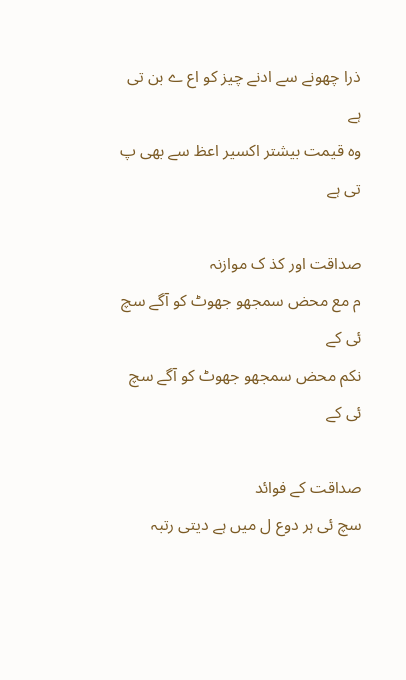ذرا چھونے سے ادنے چیز کو اع ے بن تی ہے
وہ قیمت بیشتر اکسیر اعظ سے بھی پ تی ہے

صداقت اور کذ ک موازنہ
م مع محض سمجھو جھوٹ کو آگے سچ ئی کے
نکم محض سمجھو جھوٹ کو آگے سچ ئی کے

صداقت کے فوائد
سچ ئی ہر دوع ل میں ہے دیتی رتبہ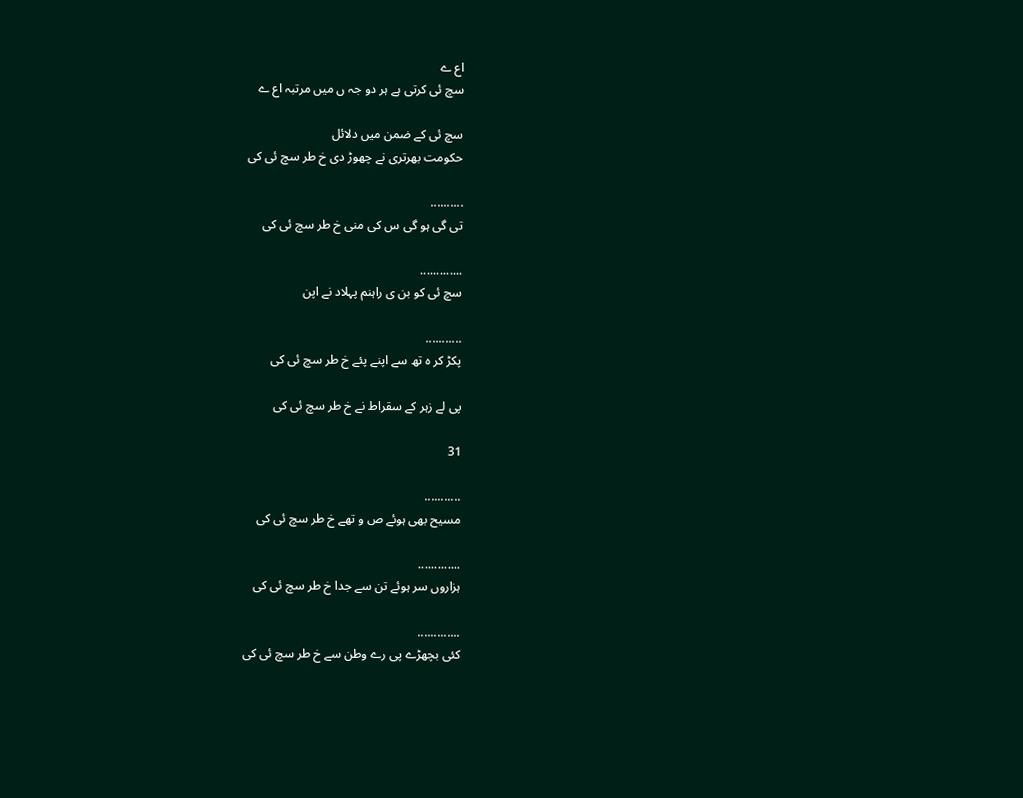اع ے
سچ ئی کرتی ہے ہر دو جہ ں میں مرتبہ اع ے

سچ ئی کے ضمن میں دلائل
حکومت بھرتری نے چھوڑ دی خ طر سچ ئی کی

..........
تی گی ہو گی س کی منی خ طر سچ ئی کی

.............
سچ ئی کو بن ی راہنم پہلاد نے اپن

...........
پکڑ کر ہ تھ سے اپنے پئے خ طر سچ ئی کی

پی لے زہر کے سقراط نے خ طر سچ ئی کی

31

...........
مسیح بھی ہوئے ص و تھے خ طر سچ ئی کی

.............
ہزاروں سر ہوئے تن سے جدا خ طر سچ ئی کی

.............
کئی بچھڑے پی رے وطن سے خ طر سچ ئی کی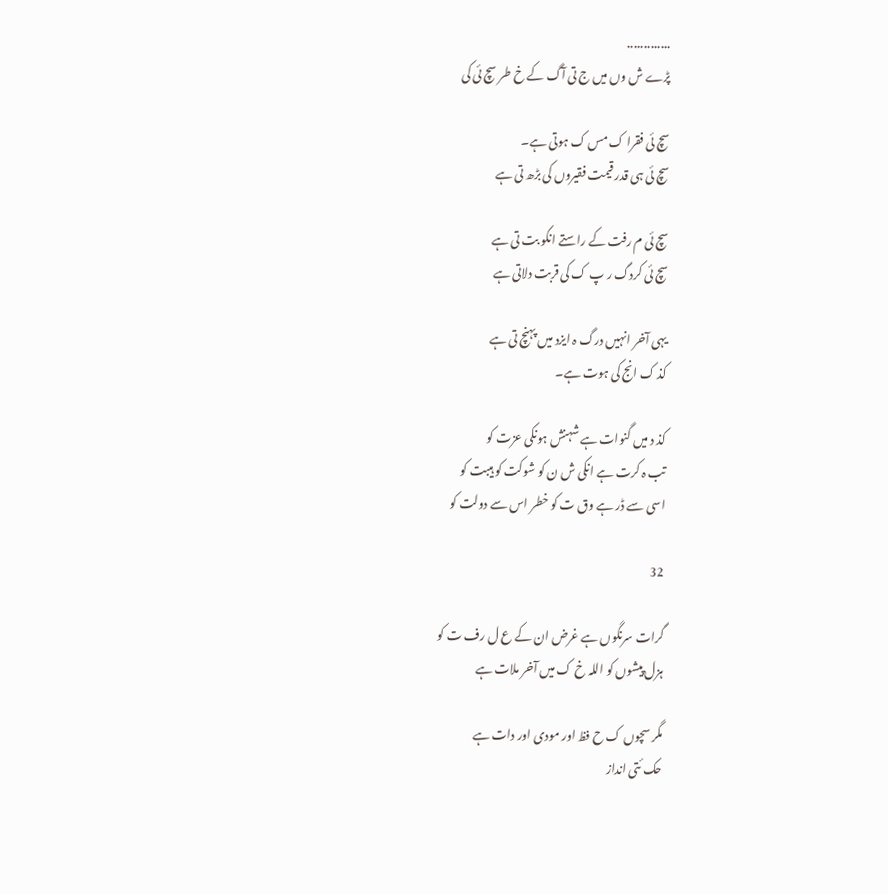.............
پڑے ش وں میں ج تی آگ کے خ طر سچ ئی کی

سچ ئی فقرا ک مس ک ہوتی ہے۔
سچ ئی ہی قدر قیمت فقیروں کی بڑھ تی ہے

سچ ئی م رفت کے راستے انکو بت تی ہے
سچ ئی کردگ ر پ ک کی قربت دلاتی ہے

یہی آخر انہیں درگ ہ ایزد میں پہنچ تی ہے
کذ ک انج کی ہوت ہے۔

کذ د میں گنوات ہے شہنش ہونکی عزت کو
تب ہ کرت ہے انکی ش ن کو شوکت کو ہیبت کو
اسی سے ڈر ہے وق ت کو خطر اس سے دولت کو

32

گرات سرنگوں ہے غرض ان کے ع ل رف ت کو
ہزل پیشوں کو اللہ خ ک میں آخر ملات ہے

مگر سچوں ک ح فظ اور مودی اور دات ہے
حک ئتی انداز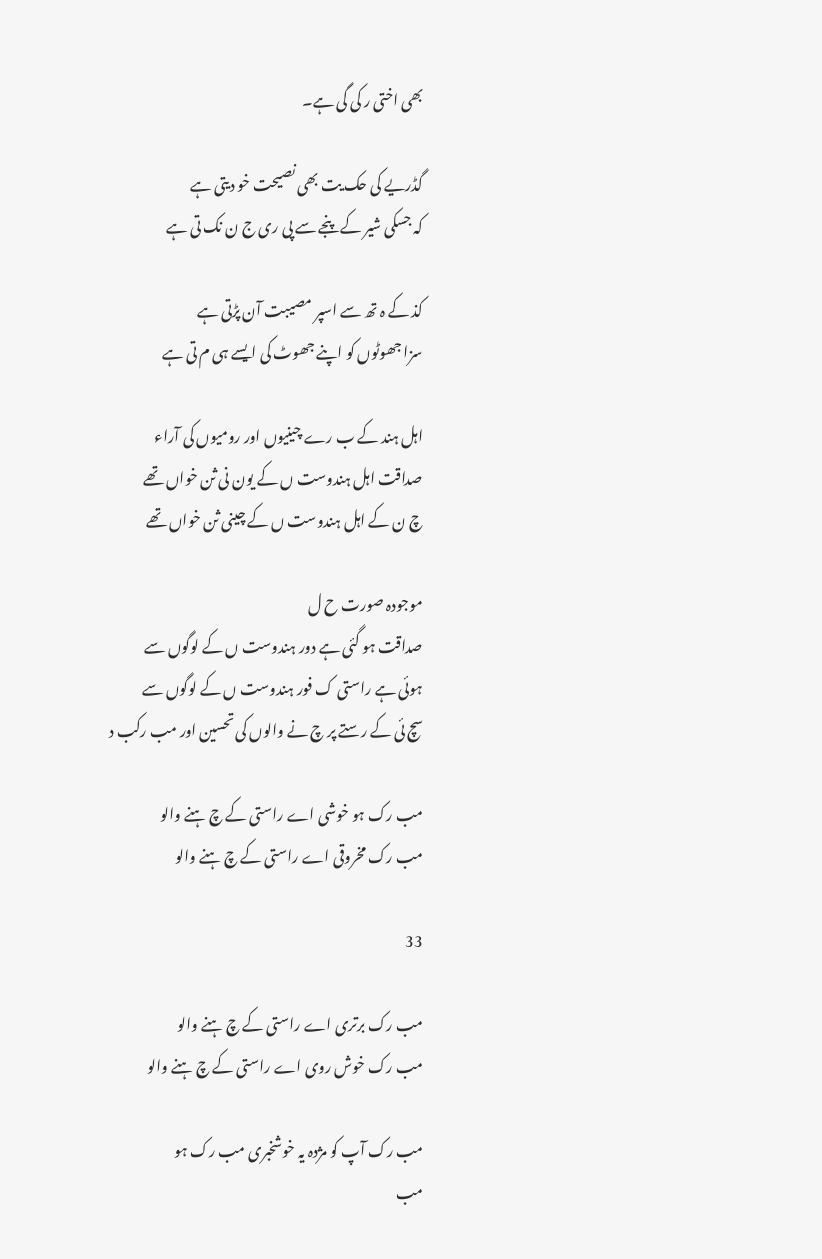بھی اختی ر کی گی ہے۔

گڈریے کی حک یت بھی نصیحت خو دیتی ہے
کہ جسکی شیر کے پنجے سے پی ری ج ن نک تی ہے

کذ کے ہ تھ سے اسپر مصیبت آن پڑتی ہے
سزا جھوٹوں کو اپنے جھوٹ کی ایسے ہی م تی ہے

اہل ہند کے ب رے چینیوں اور رومیوں کی آراء
صداقت اہل ہندوست ں کے یون نی ثن خواں تھے
چ ن کے اہل ہندوست ں کے چینی ثن خواں تھے

موجودہ صورت ح ل
صداقت ہو گئی ہے دور ہندوست ں کے لوگوں سے
ہوئی ہے راستی ک فور ہندوست ں کے لوگوں سے
سچ ئی کے رستے پر چ نے والوں کی تحسین اور مب رکب د

مب رک ہو خوشی اے راستی کے چ ہنے والو
مب رک مخروقی اے راستی کے چ ہنے والو

33

مب رک برتری اے راستی کے چ ہنے والو
مب رک خوش روی اے راستی کے چ ہنے والو

مب رک آپ کو مژدہ یہ خوشخبری مب رک ہو
مب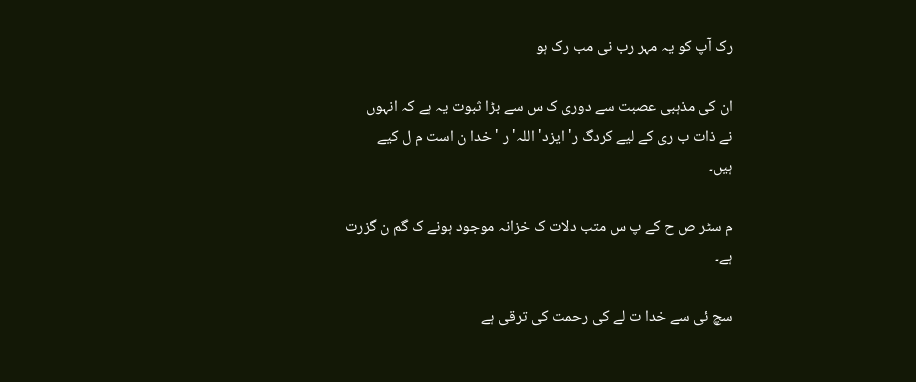رک آپ کو یہ مہر رب نی مب رک ہو

ان کی مذہبی عصبت سے دوری ک س سے بڑا ثبوت یہ ہے کہ انہوں
نے ذات ب ری کے لیے کردگ ر' ایزد' اللہ'ر ' خدا ن است م ل کیے
ہیں۔

م سٹر ص ح کے پ س متب دلات ک خزانہ موجود ہونے ک گم ن گزرت
ہے۔

سچ ئی سے خدا ت لے کی رحمت کی ترقی ہے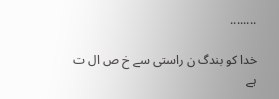........

خدا کو بندگ ن راستی سے خ ص ال ت ہے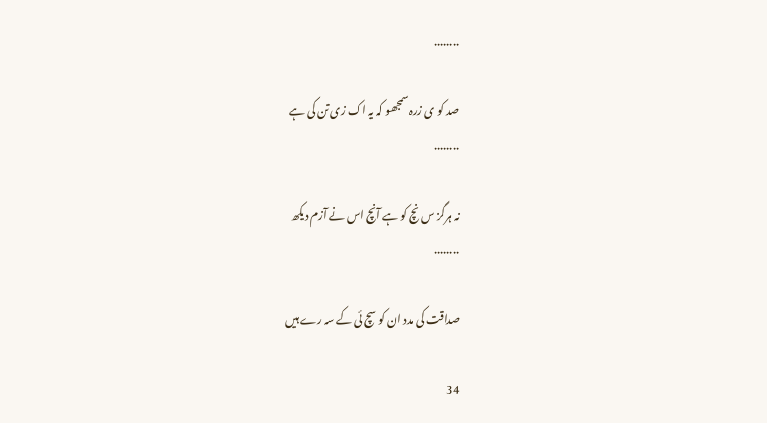........

صد کو ی زرہ سمجھو کہ یہ اک زی تن کی ہے
........

نہ ہرگز س نچ کو ہے آنچ اس نے آزم دیکھ
........

صداقت کی مدد ان کو سچ ئی کے سہ رے ہیں

34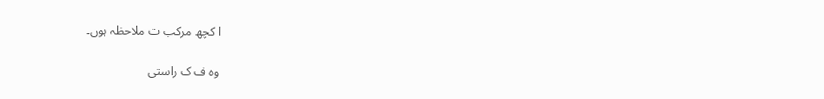ا کچھ مرکب ت ملاحظہ ہوں۔

وہ ف ک راستی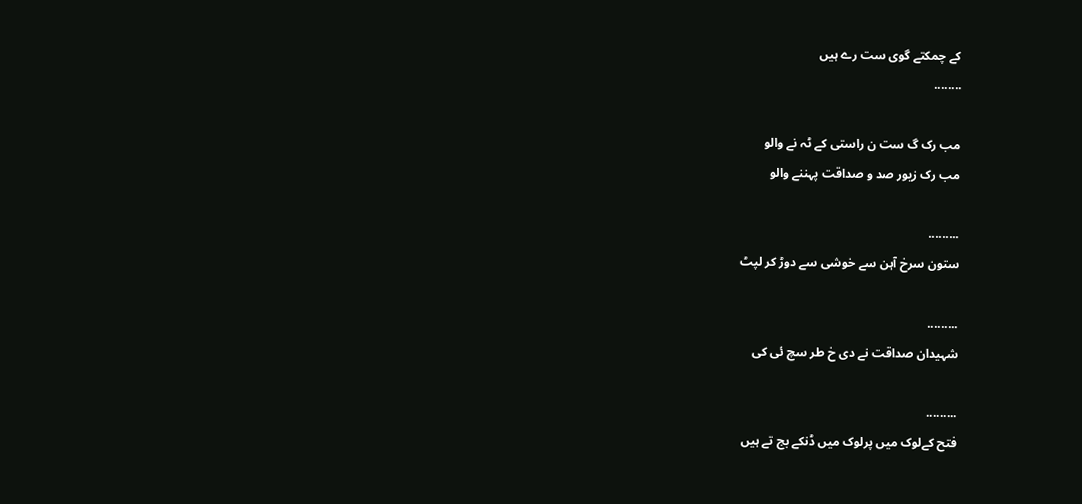کے چمکتے گوی ست رے ہیں
........

مب رک گ ست ن راستی کے ٹہ نے والو
مب رک زیور صد و صداقت پہننے والو

.........
ستون سرخ آہن سے خوشی سے دوڑ کر لپٹ

.........
شہیدان صداقت نے دی خ طر سچ ئی کی

.........
فتح کےلوک میں پرلوک میں ڈنکے بج تے ہیں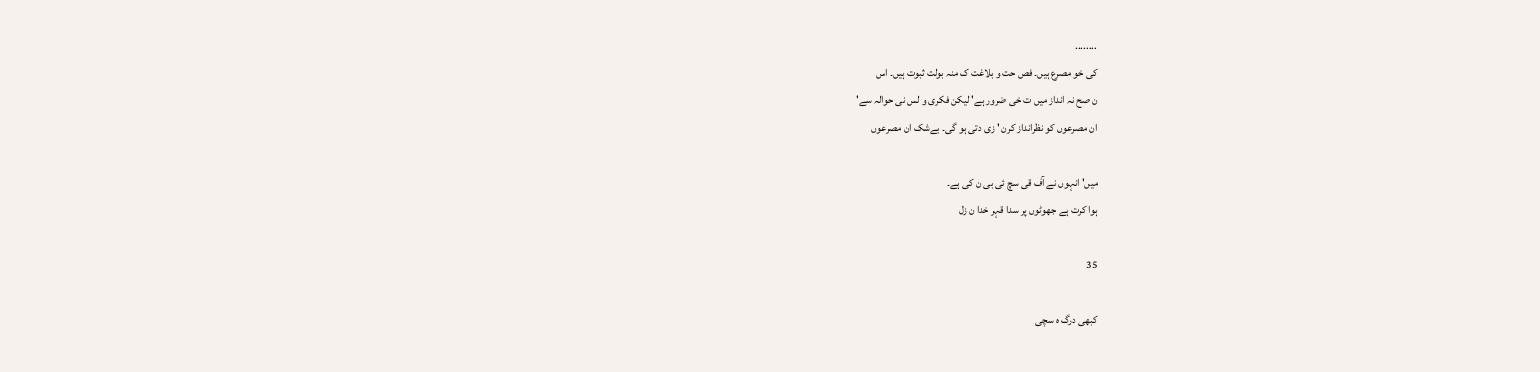........
کی خو مصرع ہیں۔ فص حت و بلاغت ک منہ بولت ثبوت ہیں۔ اس
ن صح نہ انداز میں ت خی ضرور ہے' لیکن فکری و لس نی حوالہ سے'
ان مصرعوں کو نظرانداز کرن ' زی دتی ہو گی۔ بےشک ان مصرعوں

میں' انہوں نے آف قی سچ ئی بی ن کی ہے۔
ہوا کرت ہے جھوٹوں پر سدا قہر خدا ن زل

35

کبھی درگ ہ سچی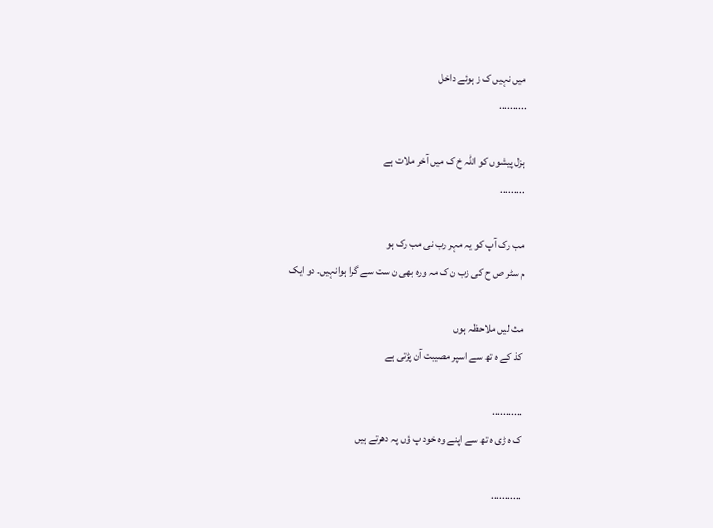میں نہیں ک ز ہوئے داخل
..........

ہزل پیشوں کو اللہ خ ک میں آخر ملات ہے
.........

مب رک آپ کو یہ مہر رب نی مب رک ہو
م سٹر ص ح کی زب ن ک مہ ورہ بھی ن ست سے گرا ہوانہیں۔ دو ایک

مث لیں ملاحظہ ہوں
کذ کے ہ تھ سے اسپر مصیبت آن پڑتی ہے

...........
ک ہ ڑی ہ تھ سے اپنے وہ خود پ ؤں پہ دھرتے ہیں

...........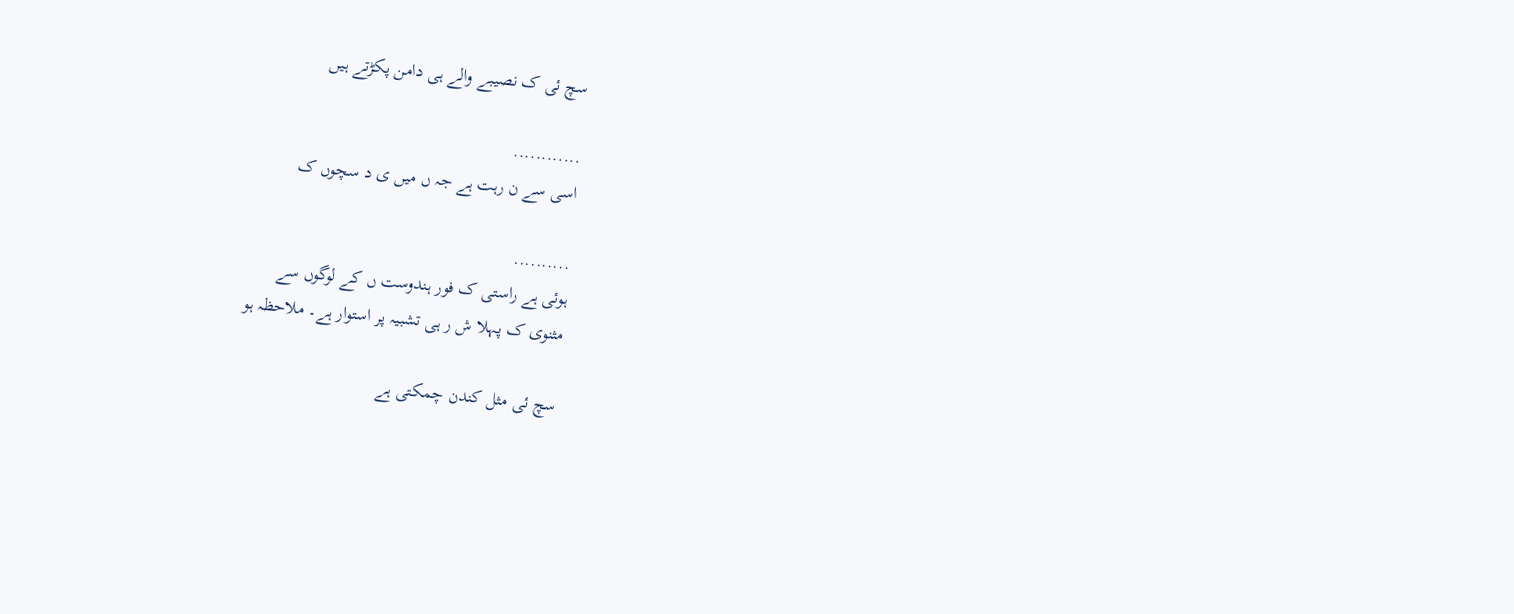سچ ئی ک نصیبے والے ہی دامن پکڑتے ہیں

............
اسی سے ن رہت ہے جہ ں میں ی د سچوں ک

..........
ہوئی ہے راستی ک فور ہندوست ں کے لوگوں سے
مثنوی ک پہلا ش ر ہی تشبیہ پر استوار ہے۔ ملاحظہ ہو

سچ ئی مثل کندن چمکتی ہے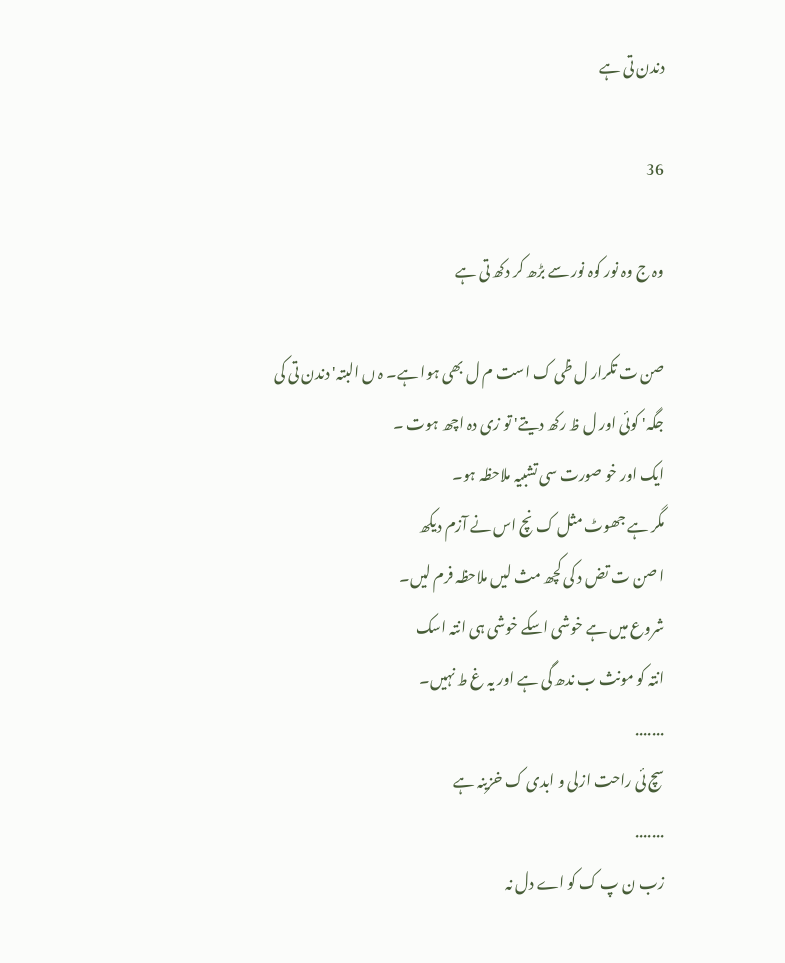دندن تی ہے

36

وہ ج وہ نور کوہ نور سے بڑھ کر دکھ تی ہے

صن ت تکرار ل ظی ک است م ل بھی ہوا ہے۔ ہ ں البتہ' دندن تی کی
جگہ' کوئی اور ل ظ رکھ دیتے' تو زی دہ اچھ ہوت ۔
ایک اور خو صورت سی تشبیہ ملاحظہ ہو۔
مگر ہے جھوٹ مثل ک نچ اس نے آزم دیکھ
ا صن ت تض د کی کچھ مث لیں ملاحظہ فرم لیں۔
شروع میں ہے خوشی اسکے خوشی ہی انتہ اسک
انتہ کو مونث ب ندھ گی ہے اور یہ غ ط نہیں۔
.......
سچ ئی راحت ازلی و ابدی ک خزینہ ہے
.......
زب ن پ ک کو اے دل نہ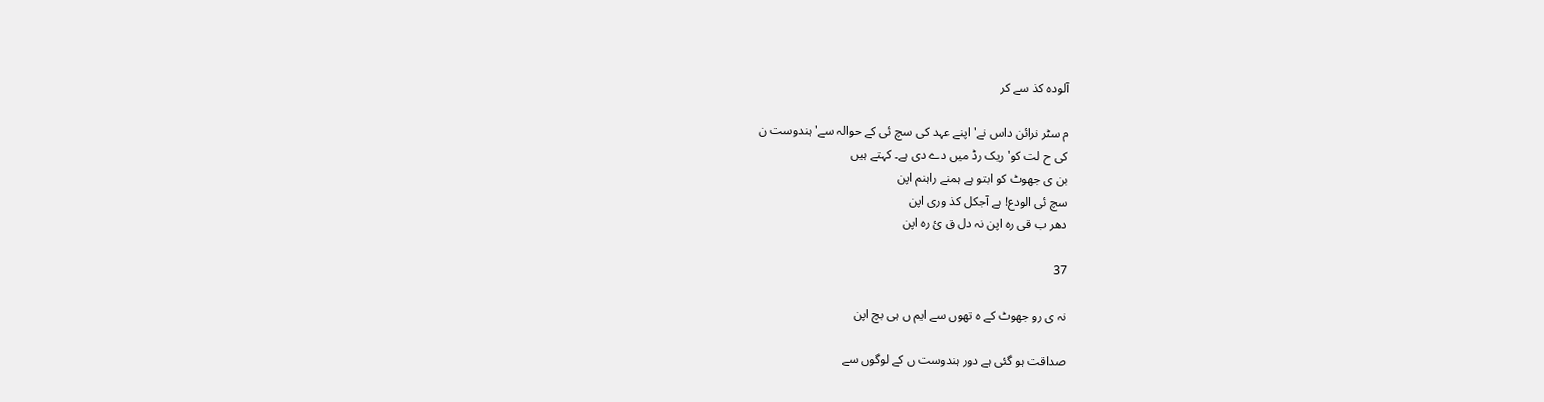آلودہ کذ سے کر

م سٹر نرائن داس نے' اپنے عہد کی سچ ئی کے حوالہ سے' ہندوست ن
کی ح لت کو' ریک رڈ میں دے دی ہے۔ کہتے ہیں
بن ی جھوٹ کو ابتو ہے ہمنے راہنم اپن
سچ ئی الودع! ہے آجکل کذ وری اپن
دھر ب قی رہ اپن نہ دل ق ئ رہ اپن

37

نہ ی رو جھوٹ کے ہ تھوں سے ایم ں ہی بچ اپن

صداقت ہو گئی ہے دور ہندوست ں کے لوگوں سے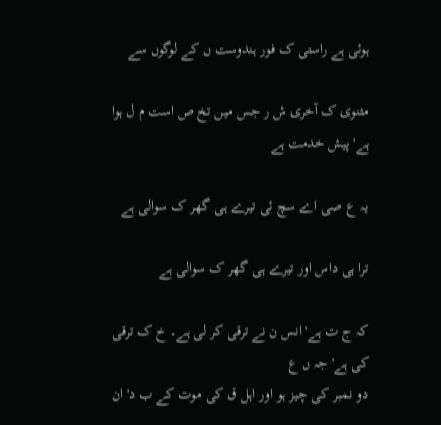ہوئی ہے راستی ک فور ہندوست ں کے لوگوں سے

مثنوی ک آخری ش ر جس میں تخ ص است م ل ہوا ہے' پیش خدمت ہے

یہ ع صی اے سچ ئی تیرے ہی گھر ک سوالی ہے

ترا ہی داس اور تیرے ہی گھر ک سوالی ہے

کہ ج ت ہے' انس ن نے ترقی کر لی ہے۔ خ ک ترقی کی ہے' جہ ں ع
دو نمبر کی چیز ہو اور اہل ق کی موت کے ب د' ان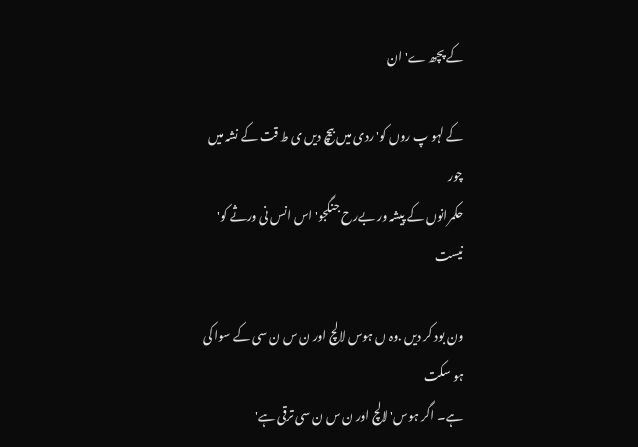کے پچھ ے' ان

کے لہو پ روں کو' ردی میں بیچ دیں ی ط قت کے نشہ میں چور
حکمرانوں کے پیشہ ور بےرح جنگجو' اس انس نی ورثے کو' نیست

ون بود کر دیں .وہ ں ہوس لالچ اور ن س ن سی کے سوا کی ہو سکت
ہے۔ اگر ہوس' لالچ اور ن س ن سی ترقی ہے'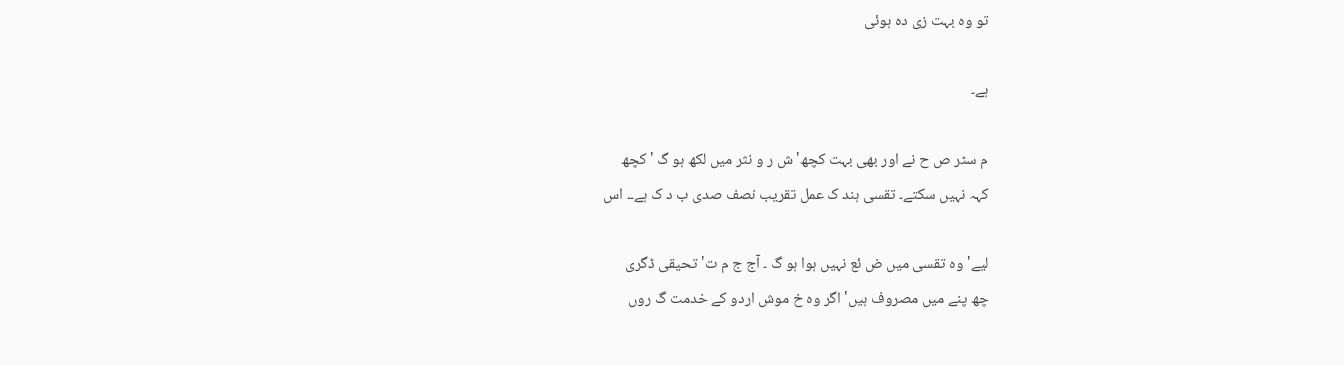تو وہ بہت زی دہ ہوئی

ہے۔

م سٹر ص ح نے اور بھی بہت کچھ' ش ر و نثر میں لکھ ہو گ ' کچھ
کہہ نہیں سکتے۔ تقسی ہند ک عمل تقریب نصف صدی ب د ک ہے۔۔ اس

لیے' وہ تقسی میں ض ئع نہیں ہوا ہو گ ۔ آج ج م ت' تحیقی ڈگری
چھ پنے میں مصروف ہیں' اگر وہ خ موش اردو کے خدمت گ روں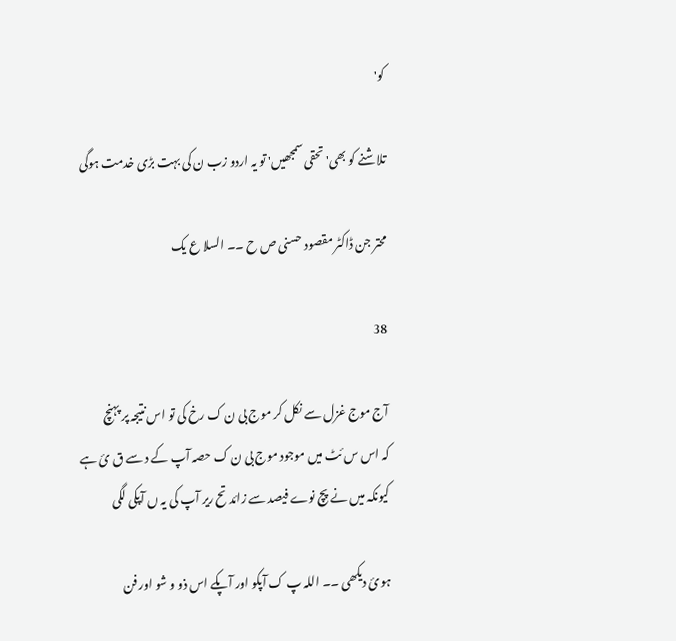کو'

تلاشنے کو بھی' تحقی سمجھیں' تو یہ اردو زب ن کی بہت بڑی خدمت ہوگی

محتر جن ڈاکٹر مقصود حسنی ص ح ۔۔ السلا ع یک

38

آج موج غزل سے نکل کر موج بی ن ک رخ کی تو اس نتیجہ پر پہنچ
کہ اس س ئٹ میں موجود موج بی ن ک حصہ آپ کے د سے ق ئ ہے
کیونکہ میں نے پچ نوے فیصد سے زائد تح ریر آپ کی یہ ں آپکی لگی

ہوئ دیکھی ۔۔ اللہ پ ک آپکو اور آپکے اس ذو و شو اور فن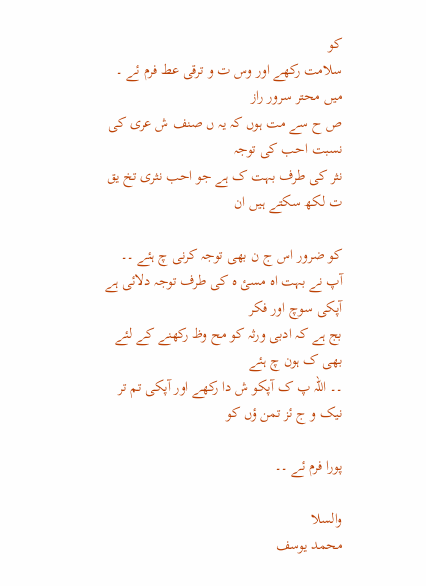کو
سلامت رکھے اور وس ت و ترقی عط فرم ئے ۔ میں محتر سرور راز
ص ح سے مت ہوں کہ یہ ں صنف ش عری کی نسبت احب کی توجہ
نثر کی طرف بہت ک ہے جو احب نثری تخ یق ت لکھ سکتے ہیں ان

کو ضرور اس ج ن بھی توجہ کرنی چ ہئے ۔۔
آپ نے بہت اہ مسئ ہ کی طرف توجہ دلائی ہے آپکی سوچ اور فکر
بج ہے کہ ادبی ورثہ کو مح وظ رکھنے کے لئے بھی ک ہون چ ہئے
۔۔ اللہ پ ک آپکو ش دا رکھے اور آپکی تم تر نیک و ج ئز تمن ؤں کو

پورا فرم ئے ۔۔

والسلا
محمد یوسف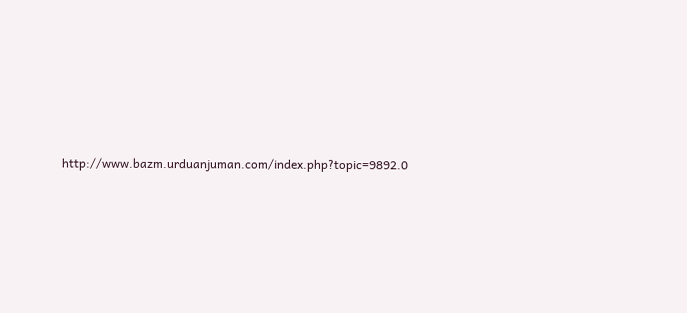http://www.bazm.urduanjuman.com/index.php?topic=9892.0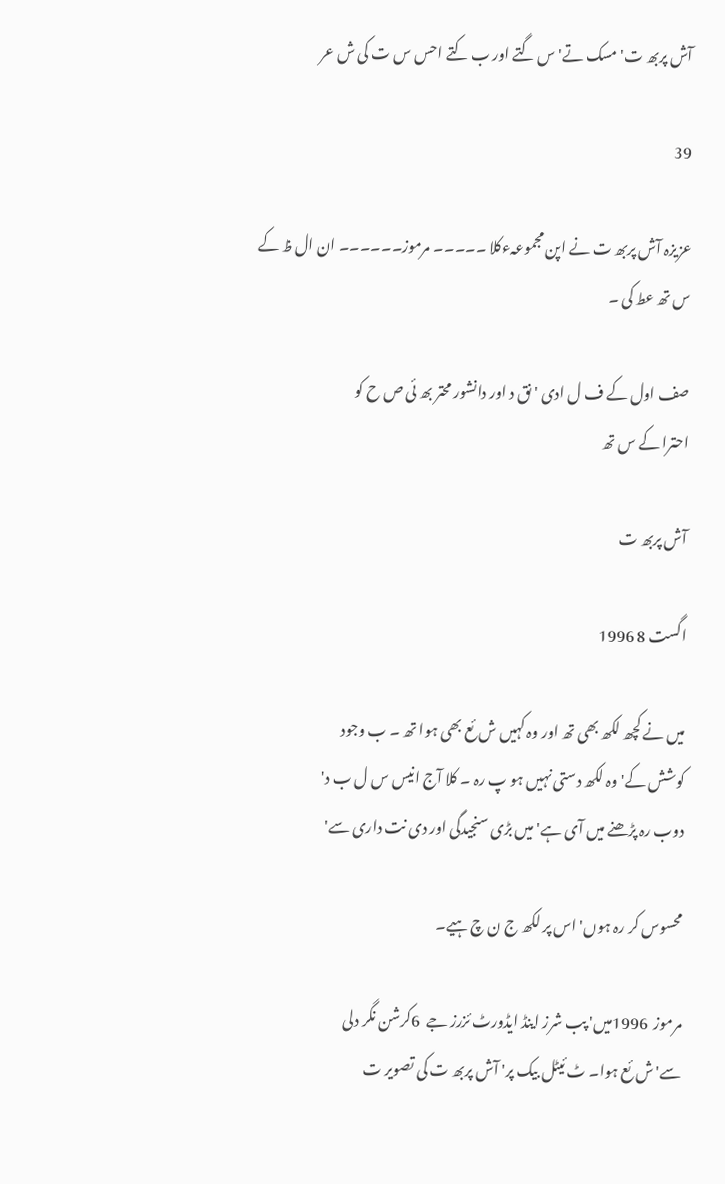آش پربھ ت' مسک تے' س گتے اور ب کتے احس س ت کی ش عر

39

عزیزہ آش پربھ ت نے اپن مجموعہءکلا ۔۔۔۔۔ مرموز۔۔۔۔۔۔ ان ال ظ کے
س تھ عط کی ۔

صف اول کے ف ل ادی ' نق د اور دانشور محتر بھ ئی ص ح کو
احترا کے س تھ

آش پربھ ت

اگست 8 1996

میں نے کچھ لکھ بھی تھ اور وہ کہیں ش ئع بھی ہوا تھ ۔ ب وجود
کوشش کے' وہ لکھ دستی نہیں ہو پ رہ ۔ کلا آج انیس س ل ب د'
دوب رہ پڑھنے میں آی ہے' میں بڑی سنجیدگی اور دی نت داری سے'

محسوس کر رہ ہوں' اس پر لکھ ج ن چ ہیے۔

مرموز  1996میں' پب شرز اینڈ ایڈورٹ ئزرز جے  6کرشن نگر دلی
سے' ش ئع ہوا۔ ٹ ئیٹل بیک پر' آش پربھ ت کی تصویر ت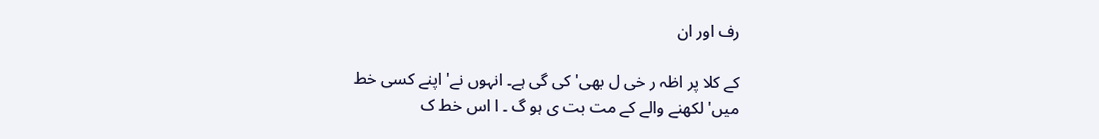رف اور ان

کے کلا پر اظہ ر خی ل بھی' کی گی ہے۔ انہوں نے' اپنے کسی خط
میں' لکھنے والے کے مت بت ی ہو گ ۔ ا اس خط ک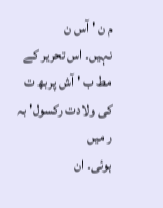م ن ' آس ن
نہیں۔ اس تحریر کے مط ب ' آش پربھ ت کی ولادت رکسول' بہ ر میں
ہوئی۔ ان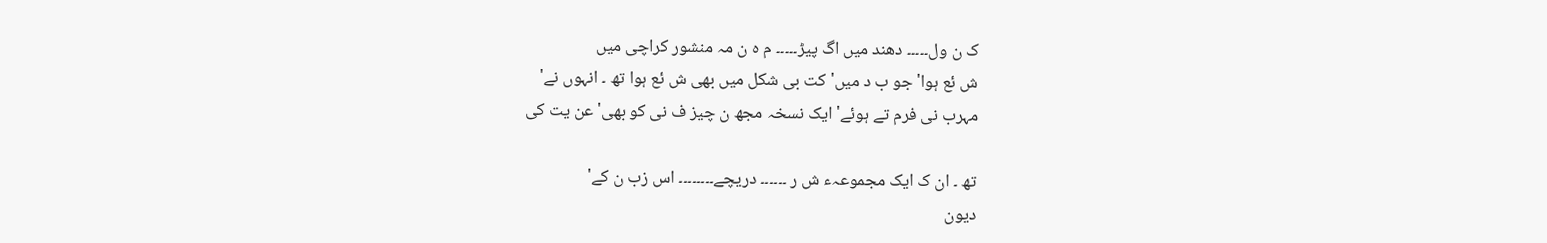ک ن ول۔۔۔۔۔ دھند میں اگ پیڑ۔۔۔۔۔ م ہ ن مہ منشور کراچی میں
ش ئع ہوا' جو ب د میں' کت بی شکل میں بھی ش ئع ہوا تھ ۔ انہوں نے'
مہرب نی فرم تے ہوئے' ایک نسخہ مجھ ن چیز ف نی کو بھی' عن یت کی

تھ ۔ ان ک ایک مجموعہء ش ر ۔۔۔۔۔۔ دریچے۔۔۔۔۔۔۔۔ اس زب ن کے'
دیون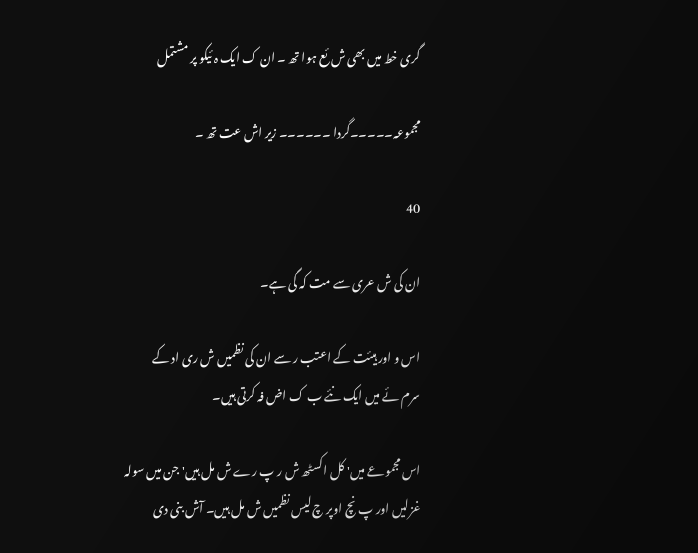گری خط میں بھی ش ئع ہوا تھ ۔ ان ک ایک ہ ئیکو پر مشتمل

مجموعہ۔۔۔۔۔گردا ۔۔۔۔۔۔ زیر اش عت تھ ۔

40

ان کی ش عری سے مت کہ گی ہے۔

اس و اور ہیئت کے اعتب ر سے ان کی نظمیں ش ری اد کے
سرم ئے میں ایک نئے ب ک اض فہ کرتی ہیں۔

اس مجموعے میں' کل اکسٹھ ش ر پ رے ش مل ہیں' جن میں سولہ
غزلیں اور پ نچ اوپر چ لیس نظمیں ش مل ہیں۔ آش بنی دی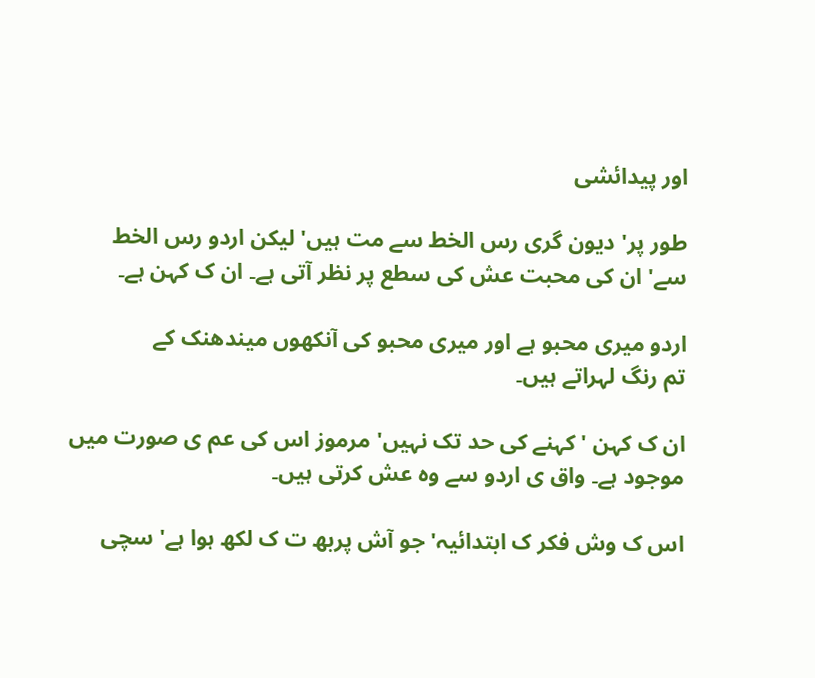اور پیدائشی

طور پر' دیون گری رس الخط سے مت ہیں' لیکن اردو رس الخط
سے' ان کی محبت عش کی سطع پر نظر آتی ہے۔ ان ک کہن ہے۔

اردو میری محبو ہے اور میری محبو کی آنکھوں میندھنک کے
تم رنگ لہراتے ہیں۔

ان ک کہن ' کہنے کی حد تک نہیں' مرموز اس کی عم ی صورت میں
موجود ہے۔ واق ی اردو سے وہ عش کرتی ہیں۔

اس ک وش فکر ک ابتدائیہ' جو آش پربھ ت ک لکھ ہوا ہے' سچی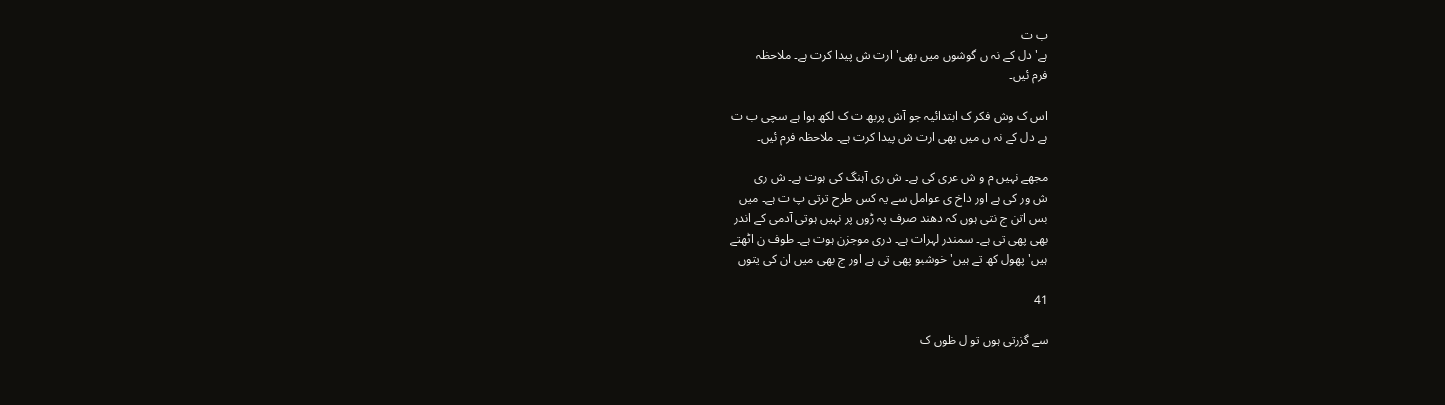ب ت
ہے' دل کے نہ ں گوشوں میں بھی' ارت ش پیدا کرت ہے۔ ملاحظہ
فرم ئیں۔

اس ک وش فکر ک ابتدائیہ جو آش پربھ ت ک لکھ ہوا ہے سچی ب ت
ہے دل کے نہ ں میں بھی ارت ش پیدا کرت ہے۔ ملاحظہ فرم ئیں۔

مجھے نہیں م و ش عری کی ہے۔ ش ری آہنگ کی ہوت ہے۔ ش ری
ش ور کی ہے اور داخ ی عوامل سے یہ کس طرح ترتی پ ت ہے۔ میں
بس اتن ج نتی ہوں کہ دھند صرف پہ ڑوں پر نہیں ہوتی آدمی کے اندر
بھی پھی تی ہے۔ سمندر لہرات ہے۔ دری موجزن ہوت ہے۔ طوف ن اٹھتے
ہیں' پھول کھ تے ہیں' خوشبو پھی تی ہے اور ج بھی میں ان کی یتوں

41

سے گزرتی ہوں تو ل ظوں ک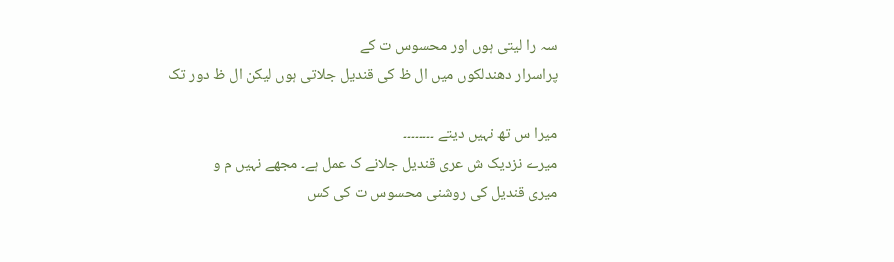سہ را لیتی ہوں اور محسوس ت کے
پراسرار دھندلکوں میں ال ظ کی قندیل جلاتی ہوں لیکن ال ظ دور تک

میرا س تھ نہیں دیتے ۔۔۔۔۔۔۔۔
میرے نزدیک ش عری قندیل جلانے ک عمل ہے۔ مجھے نہیں م و
میری قندیل کی روشنی محسوس ت کی کس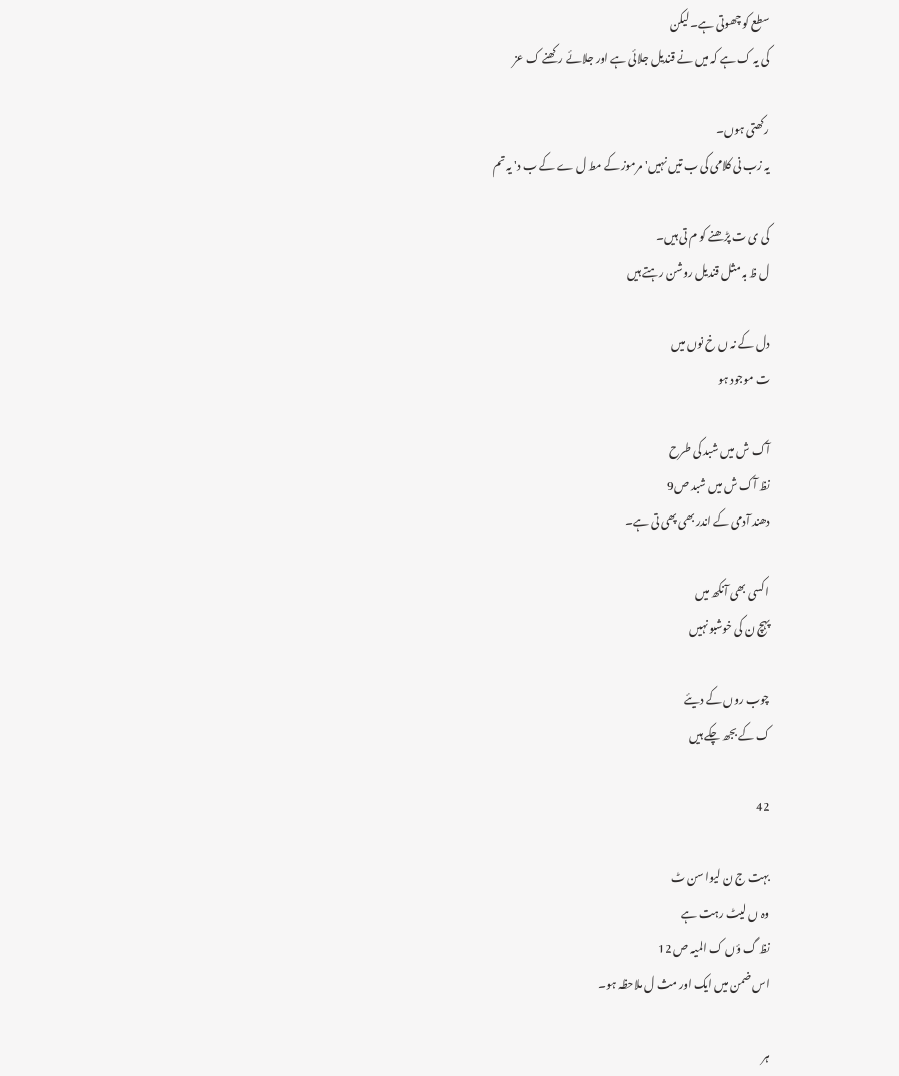سطع کو چھوتی ہے۔ لیکن
کی یہ ک ہے کہ میں نے قندیل جلائی ہے اور جلائے رکھنے ک عز

رکھتی ہوں۔
یہ زب نی کلامی کی ب تیں نہیں' مرموز کے مط ل ے کے ب د' یہ تم

کی ی ت پڑھنے کو م تی ہیں۔
ل ظ بہ مثل قندیل روشن رہتے ہیں

دل کے نہ ں خ نوں میں
ت موجود ہو

آک ش میں شبد کی طرح
نظ آک ش میں شبد ص9
دھند آدمی کے اندر بھی پھی تی ہے۔

ا کسی بھی آنکھ میں
پہچ ن کی خوشبو نہیں

چوب روں کے دیئے
ک کے بجھ چکے ہیں

42

بہت ج ن لیوا سن ٹ
وہ ں لیٹ رہت ہے
نظ گ ؤں ک المیہ ص 12
اس ضمن میں ایک اور مث ل ملاحظہ ہو۔

ہر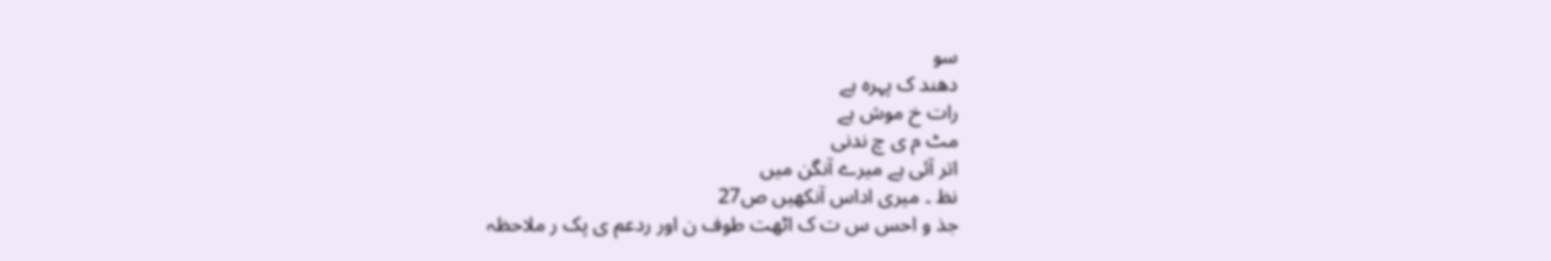سو
دھند ک پہرہ ہے
رات خ موش ہے
مٹ م ی چ ندنی
اتر آئی ہے میرے آنگن میں
نظ ۔ میری اداس آنکھیں ص27
جذ و احس س ت ک اٹھت طوف ن اور ردعم ی پک ر ملاحظہ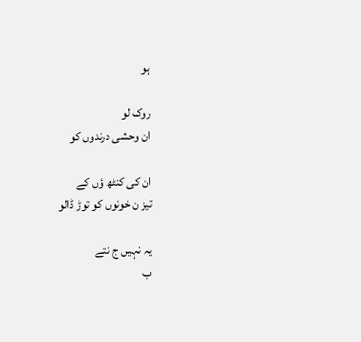ہو

روک لو
ان وحشی درندوں کو

ان کی کنٹھ ؤں کے
تیز ن خونوں کو توڑ ڈالو

یہ نہیں ج نتے
ب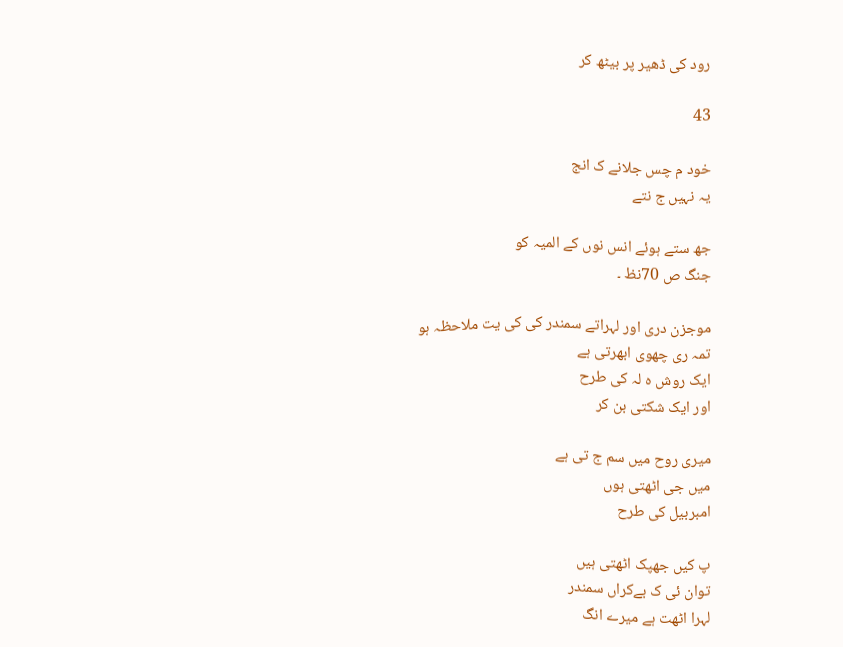رود کی ڈھیر پر بیٹھ کر

43

خود م چس جلانے ک انج
یہ نہیں ج نتے

جھ ستے ہوئے انس نوں کے المیہ کو
جنگ ص 70نظ ۔

موجزن دری اور لہراتے سمندر کی کی یت ملاحظہ ہو
تمہ ری چھوی ابھرتی ہے
ایک روش ہ لہ کی طرح
اور ایک شکتی بن کر

میری روح میں سم ج تی ہے
میں جی اٹھتی ہوں
امبربیل کی طرح

پ کیں جھپک اٹھتی ہیں
توان ئی ک بےکراں سمندر
لہرا اٹھت ہے میرے انگ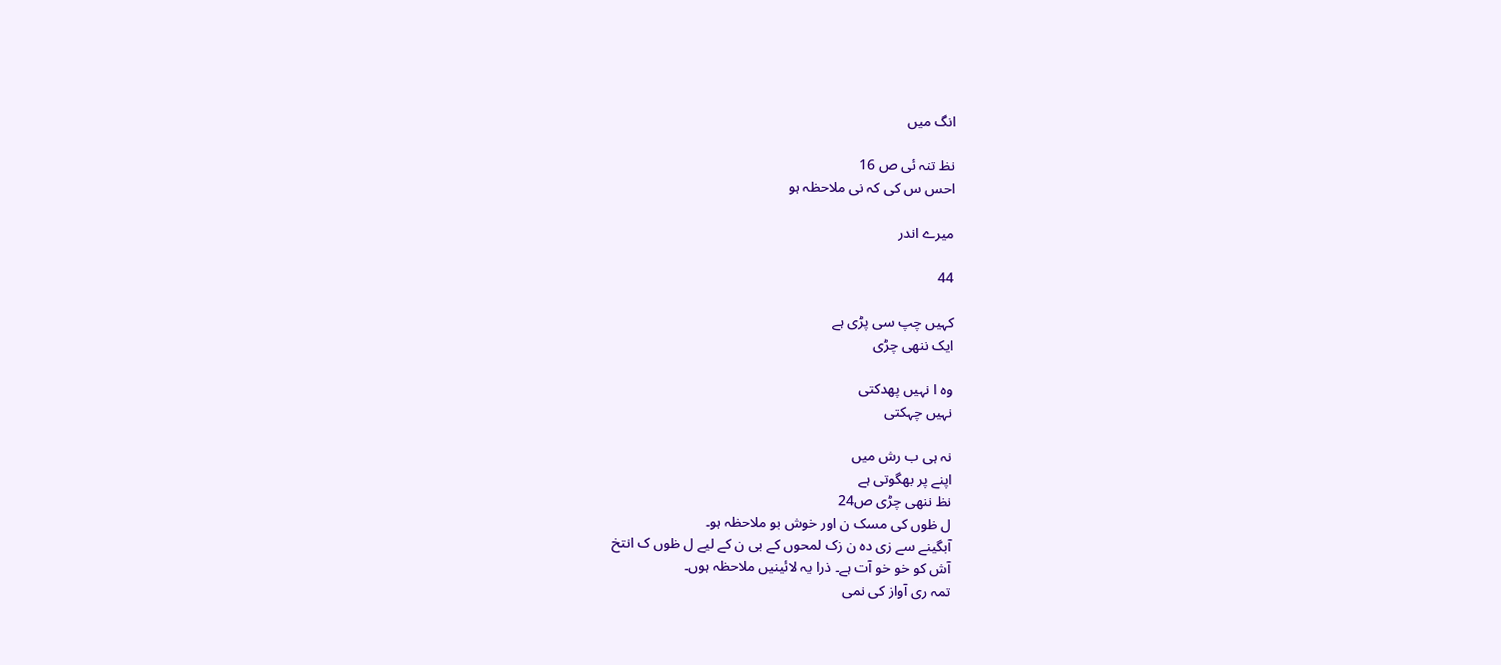انگ میں

نظ تنہ ئی ص 16
احس س کی کہ نی ملاحظہ ہو

میرے اندر

44

کہیں چپ سی پڑی ہے
ایک ننھی چڑی

وہ ا نہیں پھدکتی
نہیں چہکتی

نہ ہی ب رش میں
اپنے پر بھگوتی ہے
نظ ننھی چڑی ص24
ل ظوں کی مسک ن اور خوش بو ملاحظہ ہو۔
آبگینے سے زی دہ ن زک لمحوں کے بی ن کے لیے ل ظوں ک انتخ
آش کو خو خو آت ہے۔ ذرا یہ لائینیں ملاحظہ ہوں۔
تمہ ری آواز کی نمی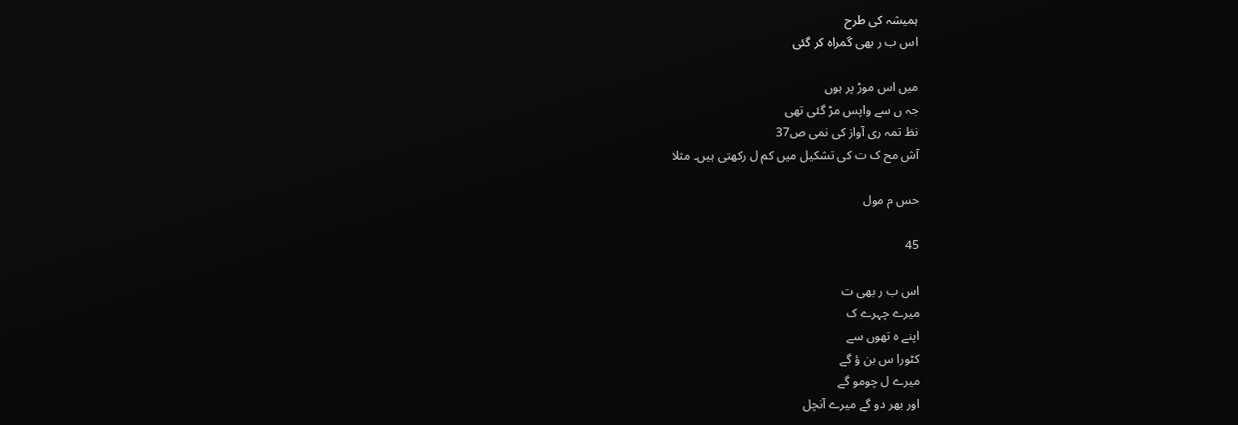ہمیشہ کی طرح
اس ب ر بھی گمراہ کر گئی

میں اس موڑ پر ہوں
جہ ں سے واپس مڑ گئی تھی
نظ تمہ ری آواز کی نمی ص37
آش مح ک ت کی تشکیل میں کم ل رکھتی ہیں۔ مثلا

حس م مول

45

اس ب ر بھی ت
میرے چہرے ک
اپنے ہ تھوں سے
کٹورا س بن ؤ گے
میرے ل چومو گے
اور بھر دو گے میرے آنچل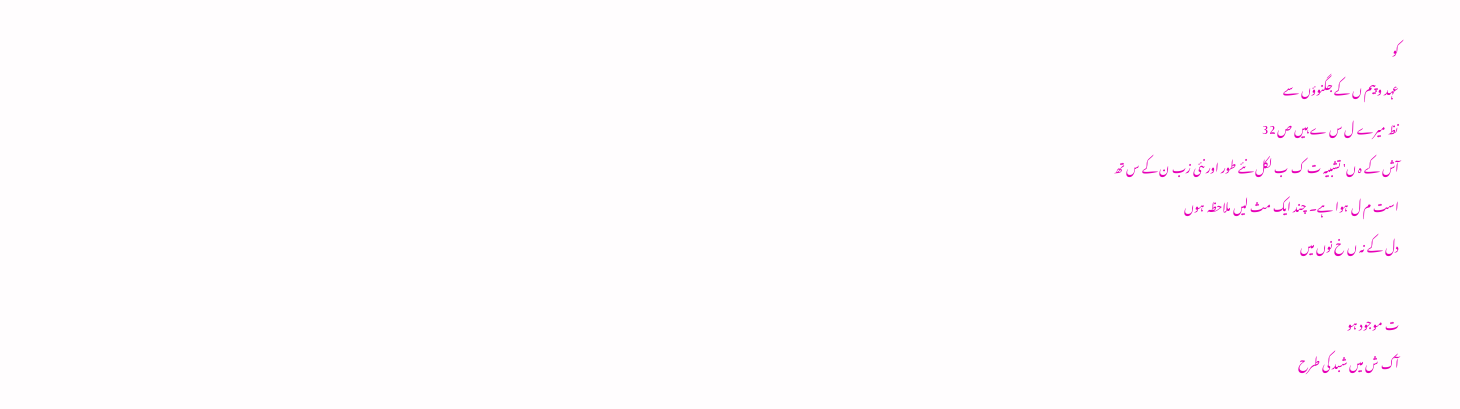کو
عہد و پیم ں کے جگنوؤں سے
نظ میرے ل س ے ہیں ص 32
آش کے ہ ں' تشبیہ ت ک ب لکل نئے طور اور نئی زب ن کے س تھ
است م ل ہوا ہے۔ چند ایک مث لیں ملاحظہ ہوں
دل کے نہ ں خ نوں میں

ت موجود ہو
آک ش میں شبد کی طرح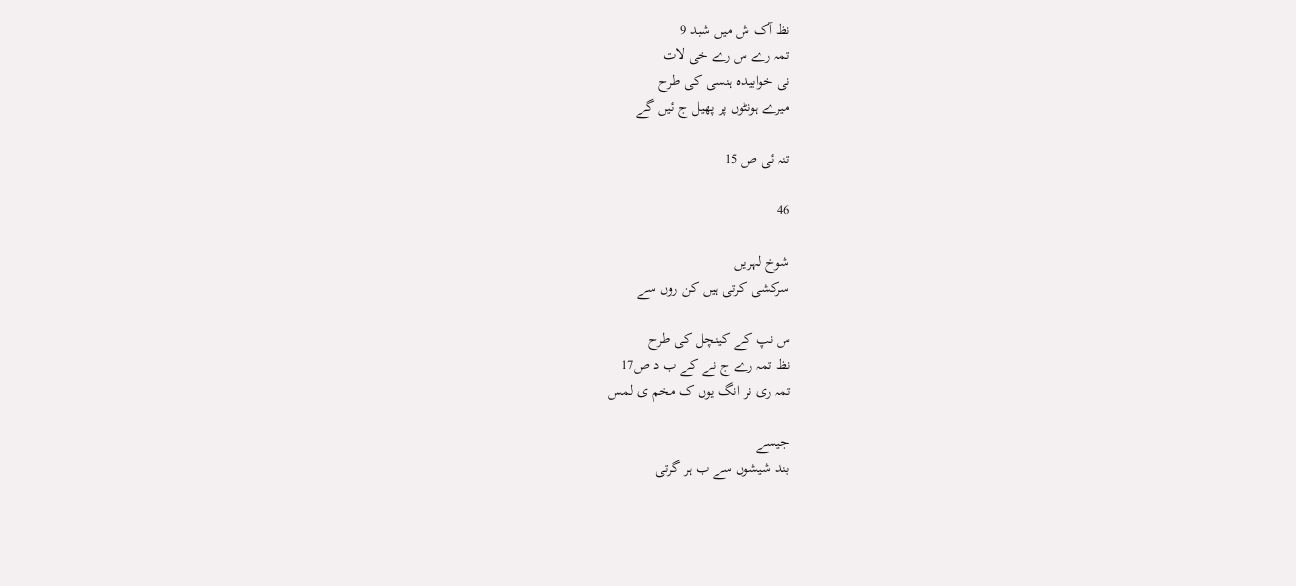نظ آک ش میں شبد 9
تمہ رے س رے خی لات
نی خوابیدہ ہنسی کی طرح
میرے ہونٹوں پر پھیل ج ئیں گے

تنہ ئی ص 15

46

شوخ لہریں
سرکشی کرتی ہیں کن روں سے

س نپ کے کینچل کی طرح
نظ تمہ رے ج نے کے ب د ص17
تمہ ری نر انگ یوں ک مخم ی لمس

جیسے
بند شیشوں سے ب ہر گرتی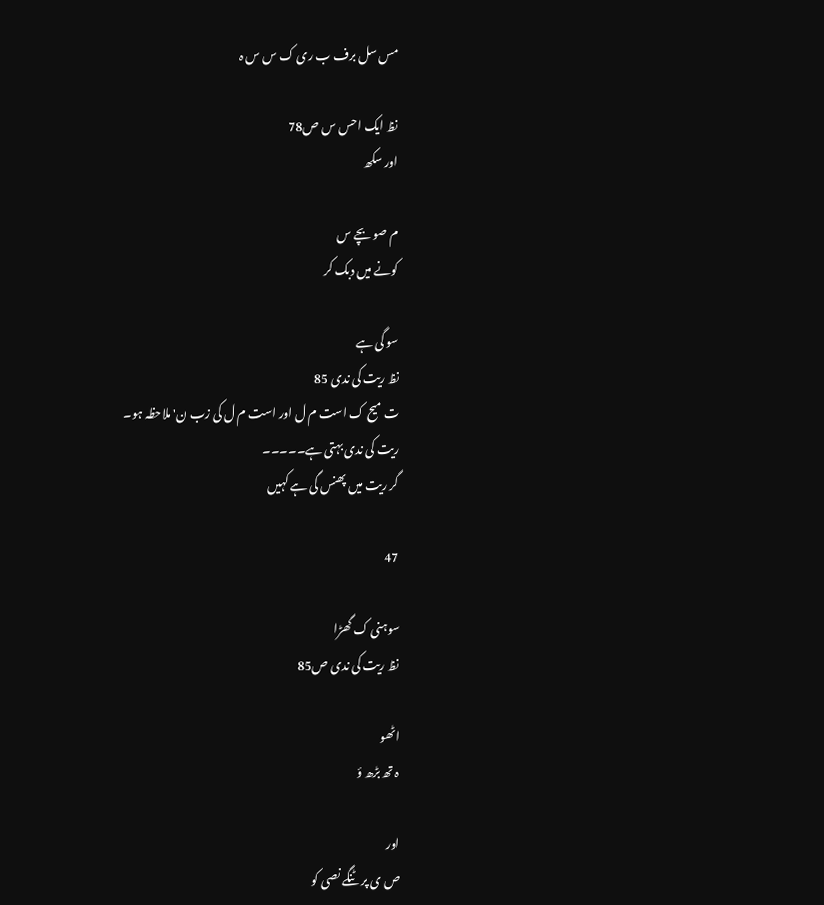مس سل برف ب ری ک س س ہ

نظ ایک احس س ص78
اور سکھ

م صو بچے س
کونے میں دبک کر

سو گی ہے
نظ ریت کی ندی 85
ت میح ک است م ل اور است م ل کی زب ن' ملاحظہ ہو۔
ریت کی ندی بہتی ہے۔۔۔۔۔
گر ریت میں پھنس گی ہے کہیں

47

سوہنی ک گھڑا
نظ ریت کی ندی ص85

اٹھو
ہ تھ بڑھ ؤ

اور
ص ی پر ٹنگے نصی کو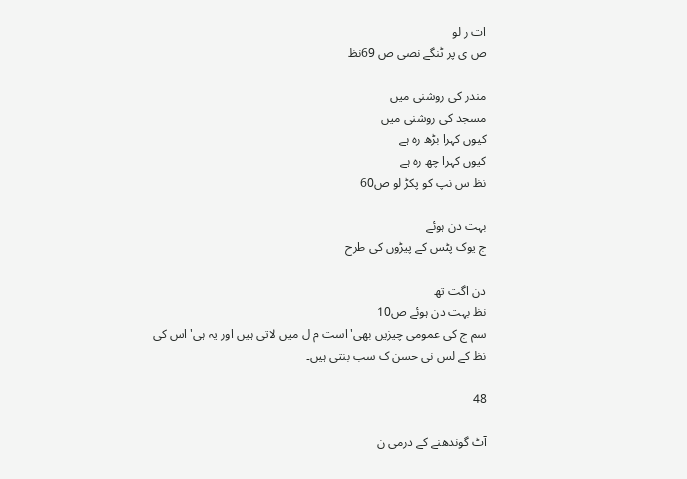ات ر لو
ص ی پر ٹنگے نصی ص 69نظ

مندر کی روشنی میں
مسجد کی روشنی میں
کیوں کہرا بڑھ رہ ہے
کیوں کہرا چھ رہ ہے
نظ س نپ کو پکڑ لو ص60

بہت دن ہوئے
ج یوک پٹس کے پیڑوں کی طرح

دن اگت تھ
نظ بہت دن ہوئے ص10
سم ج کی عمومی چیزیں بھی' است م ل میں لاتی ہیں اور یہ ہی' اس کی
نظ کے لس نی حسن ک سب بنتی ہیں۔

48

آٹ گوندھنے کے درمی ن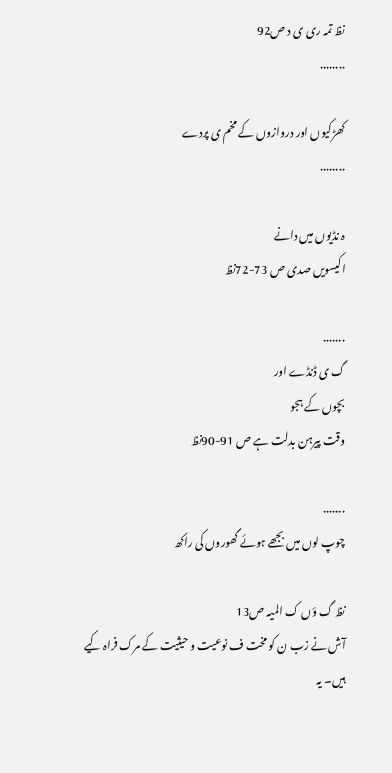نظ تمہ ری ی د ص92
........

کھڑکیوں اور دروازوں کے مخم ی پردے
........

ہ نڈیوں میں دانے
اکیسویں صدی ص 73-72نظ

.......
گ ی ڈنڈے اور
بچوں کے ہجو
وقت پیرہن بدلت ہے ص 91-90نظ

.......
چوپ لوں میں بجھے ہوئے گھوروں کی راکھ

نظ گ ؤں ک المیہ ص13
آش نے زب ن کو مخت ف نوعیت و حیثیت کے مرک فراہ کیے ہیں۔ یہ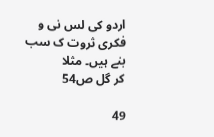اردو کی لس نی و فکری ثروت ک سب بنے ہیں۔ مثلا
کر گل ص54

49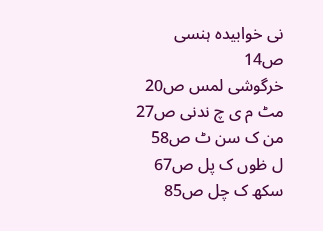نی خوابیدہ ہنسی ص14
خرگوشی لمس ص20
مٹ م ی چ ندنی ص27
من ک سن ٹ ص58
ل ظوں ک پل ص67
سکھ ک چل ص85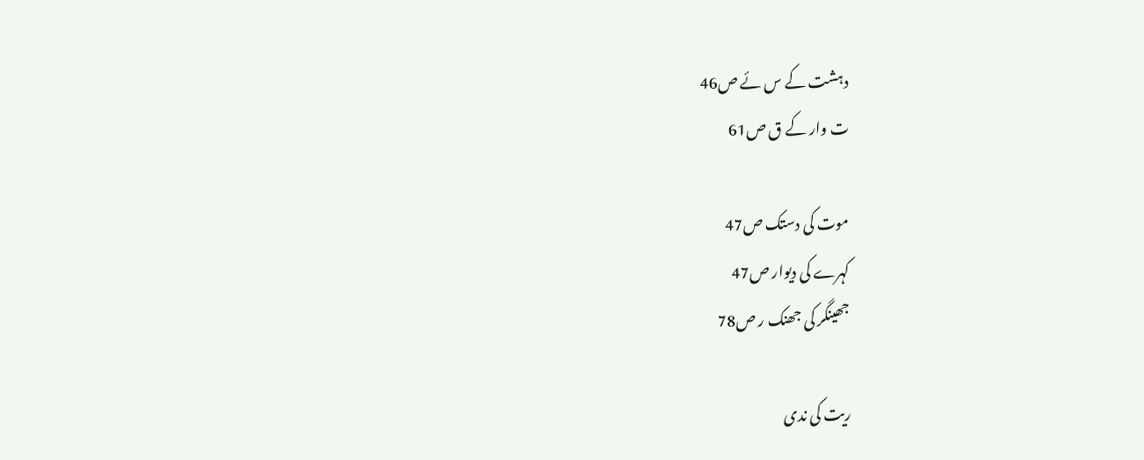دہشت کے س ئے ص46
ت وار کے ق ص61

موت کی دستک ص47
کہرے کی دیوار ص47
جھینگر کی جھنک ر ص78

ریت کی ندی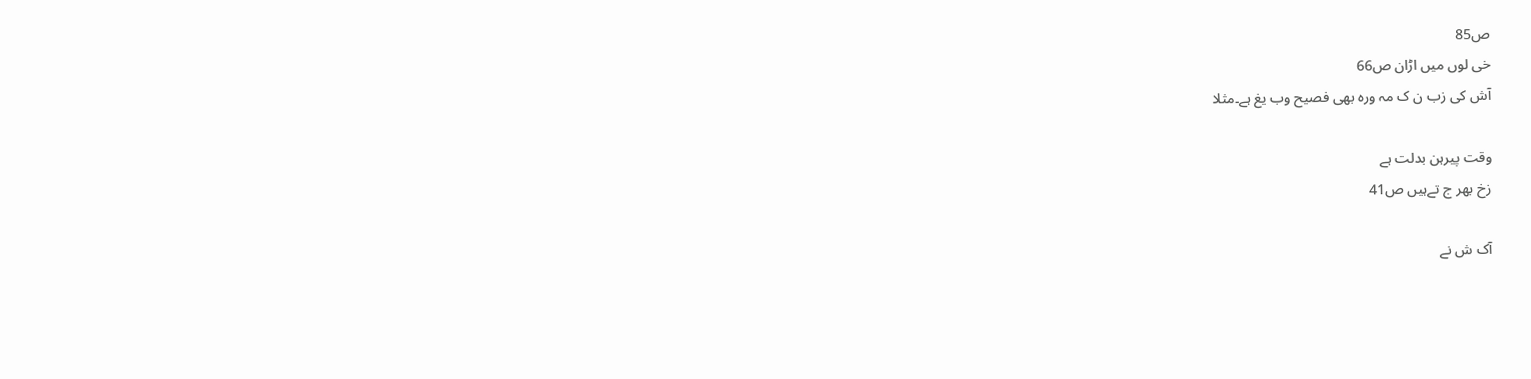ص85
خی لوں میں اڑان ص66
آش کی زب ن ک مہ ورہ بھی فصیح وب یغ ہے۔مثلا

وقت پیرہن بدلت ہے
زخ بھر ج تےہیں ص41

آک ش نے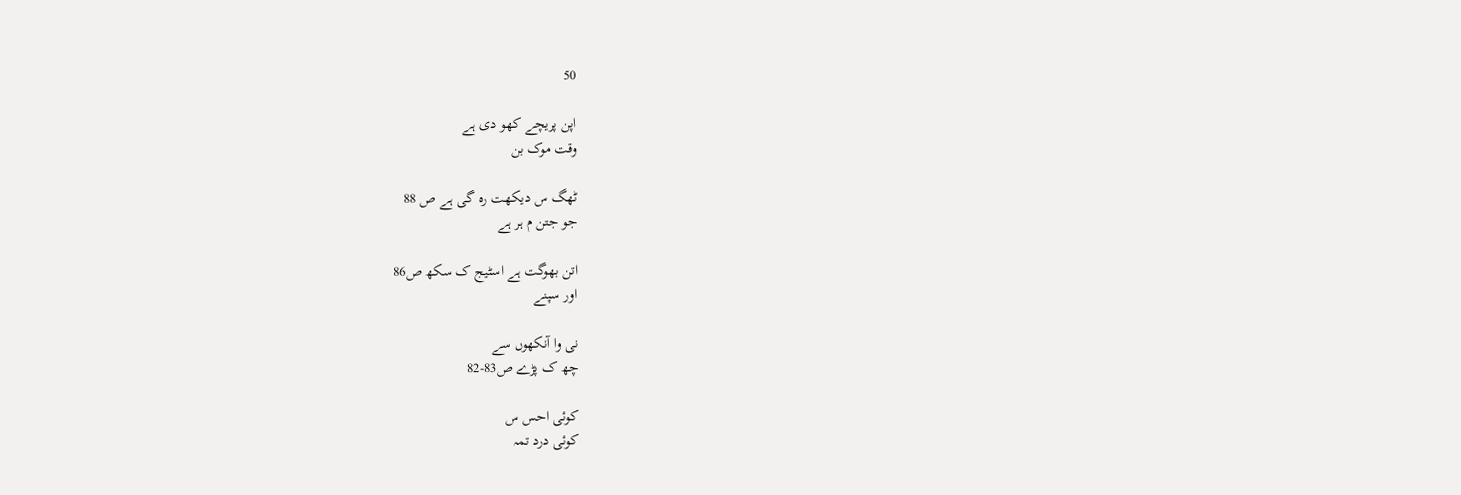50

اپن پریچے کھو دی ہے
وقت موک بن

ٹھگ س دیکھت رہ گی ہے ص 88
جو جتن م ہر ہے

اتن بھوگت ہے اسٹیج ک سکھ ص86
اور سپنے

نی وا آنکھوں سے
چھ ک پڑے ص83-82

کوئی احس س
کوئی درد تمہ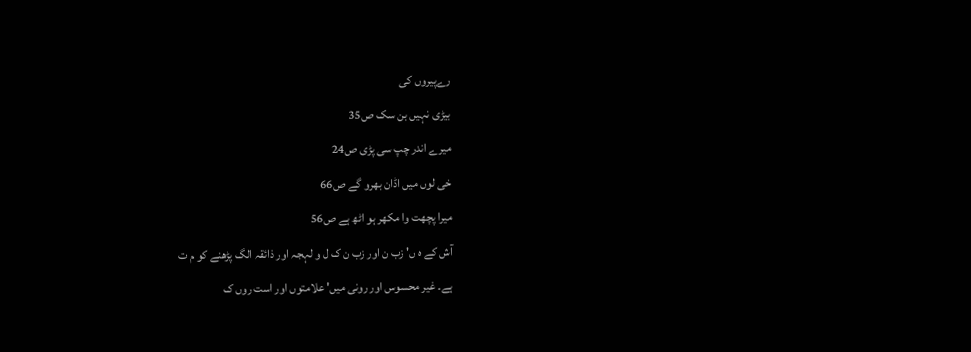رےپیروں کی
بیڑی نہیں بن سک ص35
میرے اندر چپ سی پڑی ص24
خی لوں میں اڈان بھرو گے ص66
میرا پچھت وا مکھر ہو اٹھ ہے ص56
آش کے ہ ں' زب ن اور زب ن ک ل و لہجہ اور ذائقہ الگ پڑھنے کو م ت
ہے۔ غیر محسوس اور رونی میں' علامتوں اور است روں ک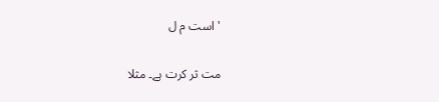' است م ل

مت ثر کرت ہے۔ مثلا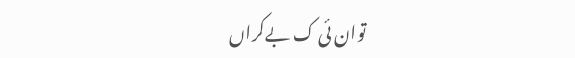توان ئی ک بےکراں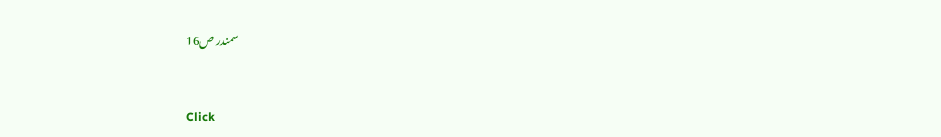سمندر ص16


Click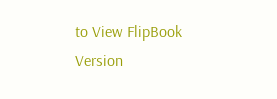to View FlipBook Version